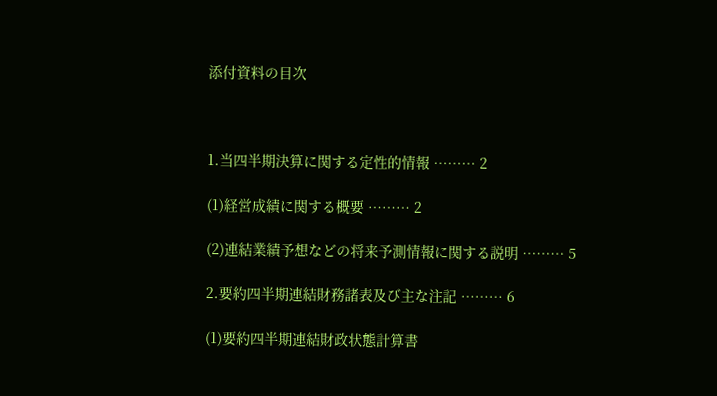添付資料の目次



1.当四半期決算に関する定性的情報 ……… 2

(1)経営成績に関する概要 ……… 2

(2)連結業績予想などの将来予測情報に関する説明 ……… 5

2.要約四半期連結財務諸表及び主な注記 ……… 6

(1)要約四半期連結財政状態計算書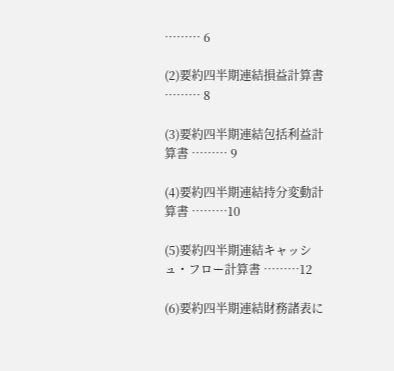……… 6

(2)要約四半期連結損益計算書 ……… 8

(3)要約四半期連結包括利益計算書 ……… 9

(4)要約四半期連結持分変動計算書 ………10

(5)要約四半期連結キャッシュ・フロー計算書 ………12

(6)要約四半期連結財務諸表に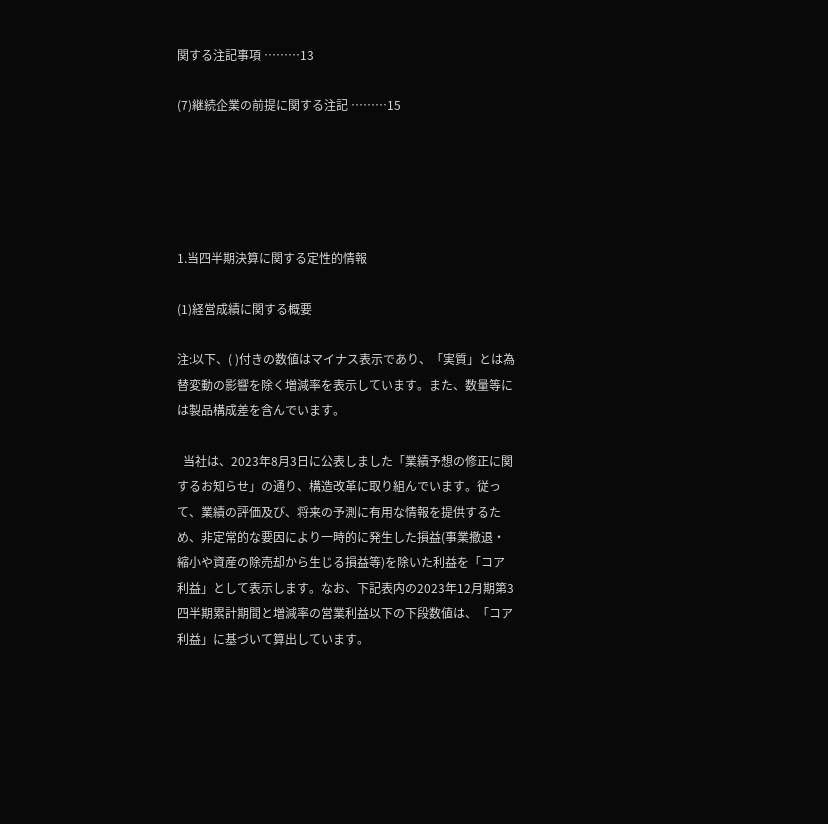関する注記事項 ………13

(7)継続企業の前提に関する注記 ………15





1.当四半期決算に関する定性的情報

(1)経営成績に関する概要

注:以下、( )付きの数値はマイナス表示であり、「実質」とは為替変動の影響を除く増減率を表示しています。また、数量等には製品構成差を含んでいます。

  当社は、2023年8月3日に公表しました「業績予想の修正に関するお知らせ」の通り、構造改革に取り組んでいます。従って、業績の評価及び、将来の予測に有用な情報を提供するため、非定常的な要因により一時的に発生した損益(事業撤退・縮小や資産の除売却から生じる損益等)を除いた利益を「コア利益」として表示します。なお、下記表内の2023年12月期第3四半期累計期間と増減率の営業利益以下の下段数値は、「コア利益」に基づいて算出しています。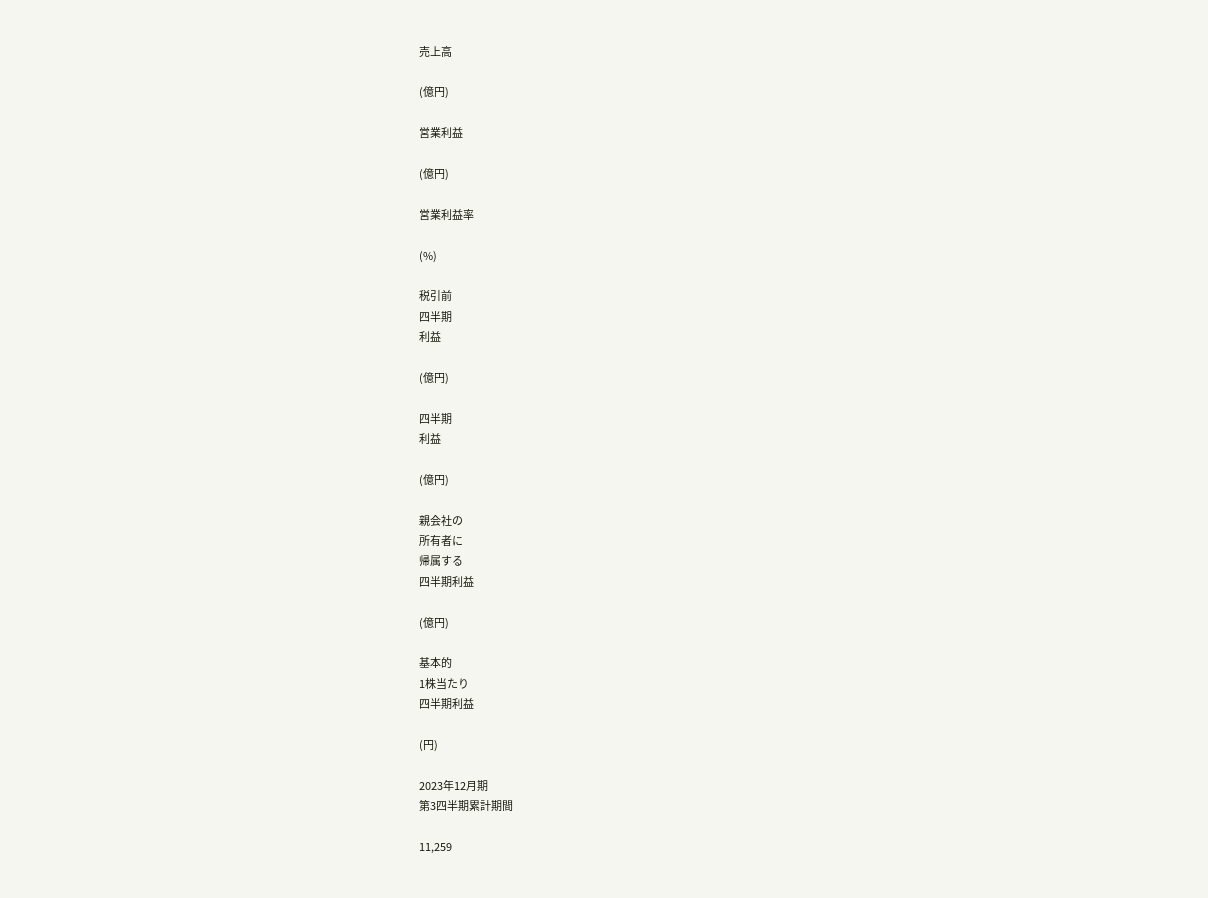売上高

(億円)

営業利益

(億円)

営業利益率

(%)

税引前
四半期
利益

(億円)

四半期
利益

(億円)

親会社の
所有者に
帰属する
四半期利益

(億円)

基本的
1株当たり
四半期利益

(円)

2023年12月期
第3四半期累計期間

11,259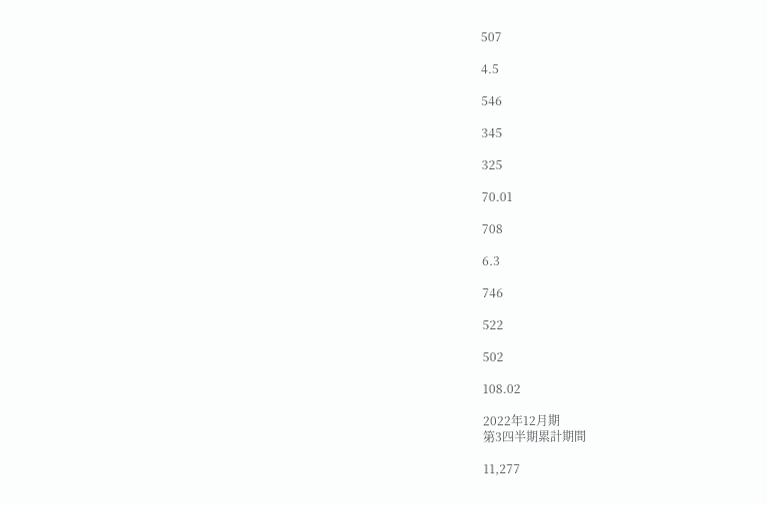507

4.5

546

345

325

70.01

708

6.3

746

522

502

108.02

2022年12月期
第3四半期累計期間

11,277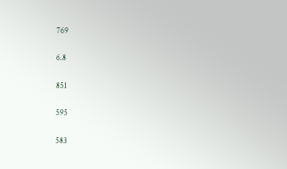769

6.8

851

595

583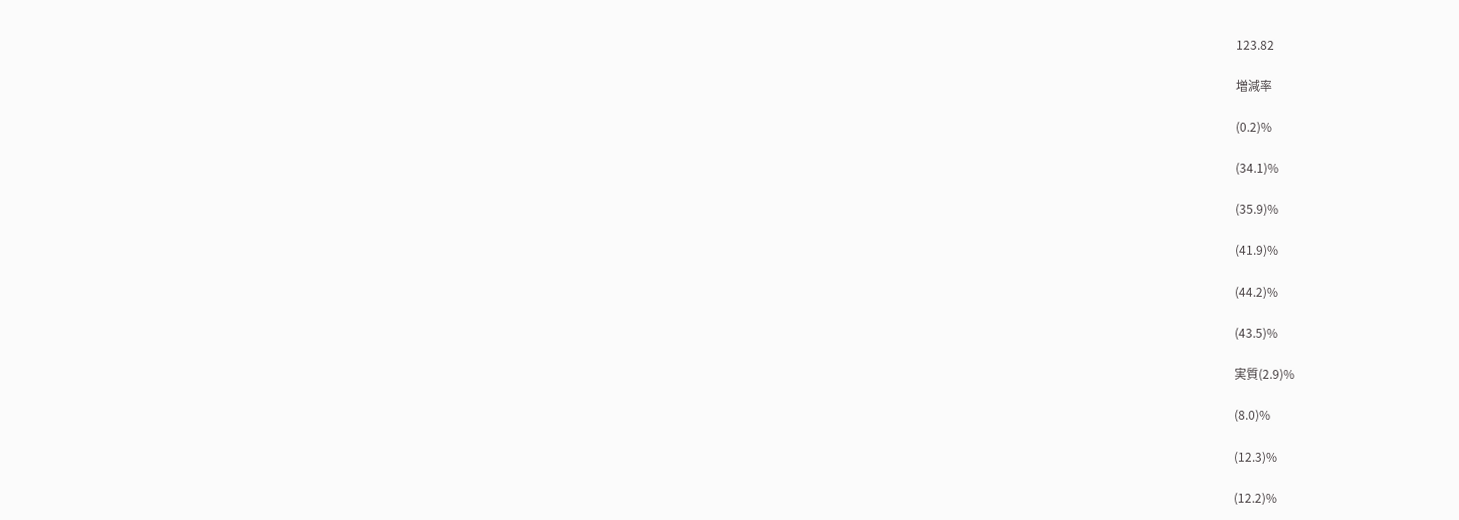123.82

増減率

(0.2)%

(34.1)%

(35.9)%

(41.9)%

(44.2)%

(43.5)%

実質(2.9)%

(8.0)%

(12.3)%

(12.2)%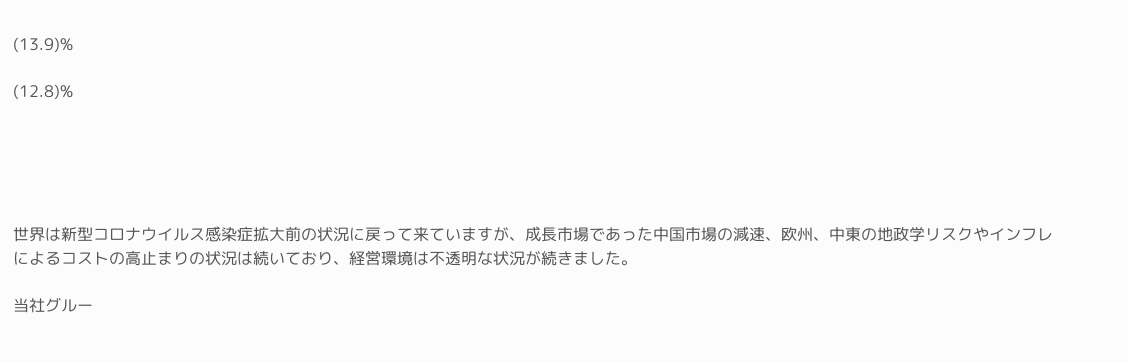(13.9)%

(12.8)%





世界は新型コロナウイルス感染症拡大前の状況に戻って来ていますが、成長市場であった中国市場の減速、欧州、中東の地政学リスクやインフレによるコストの高止まりの状況は続いており、経営環境は不透明な状況が続きました。

当社グルー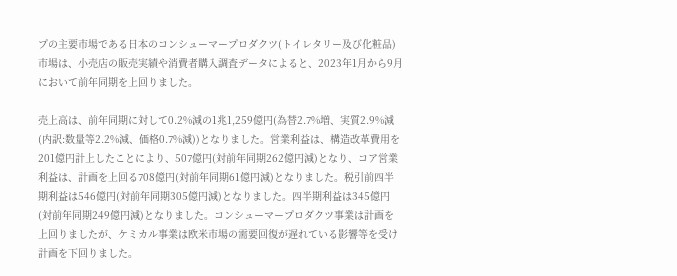プの主要市場である日本のコンシューマープロダクツ(トイレタリー及び化粧品)市場は、小売店の販売実績や消費者購入調査データによると、2023年1月から9月において前年同期を上回りました。

売上高は、前年同期に対して0.2%減の1兆1,259億円(為替2.7%増、実質2.9%減(内訳:数量等2.2%減、価格0.7%減))となりました。営業利益は、構造改革費用を201億円計上したことにより、507億円(対前年同期262億円減)となり、コア営業利益は、計画を上回る708億円(対前年同期61億円減)となりました。税引前四半期利益は546億円(対前年同期305億円減)となりました。四半期利益は345億円(対前年同期249億円減)となりました。コンシューマープロダクツ事業は計画を上回りましたが、ケミカル事業は欧米市場の需要回復が遅れている影響等を受け計画を下回りました。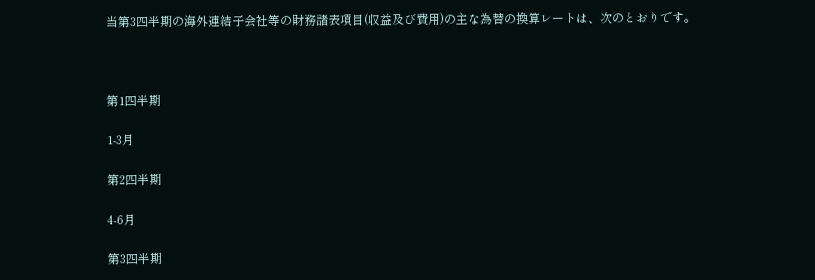当第3四半期の海外連結子会社等の財務諸表項目(収益及び費用)の主な為替の換算レートは、次のとおりです。



第1四半期

1-3月

第2四半期

4-6月

第3四半期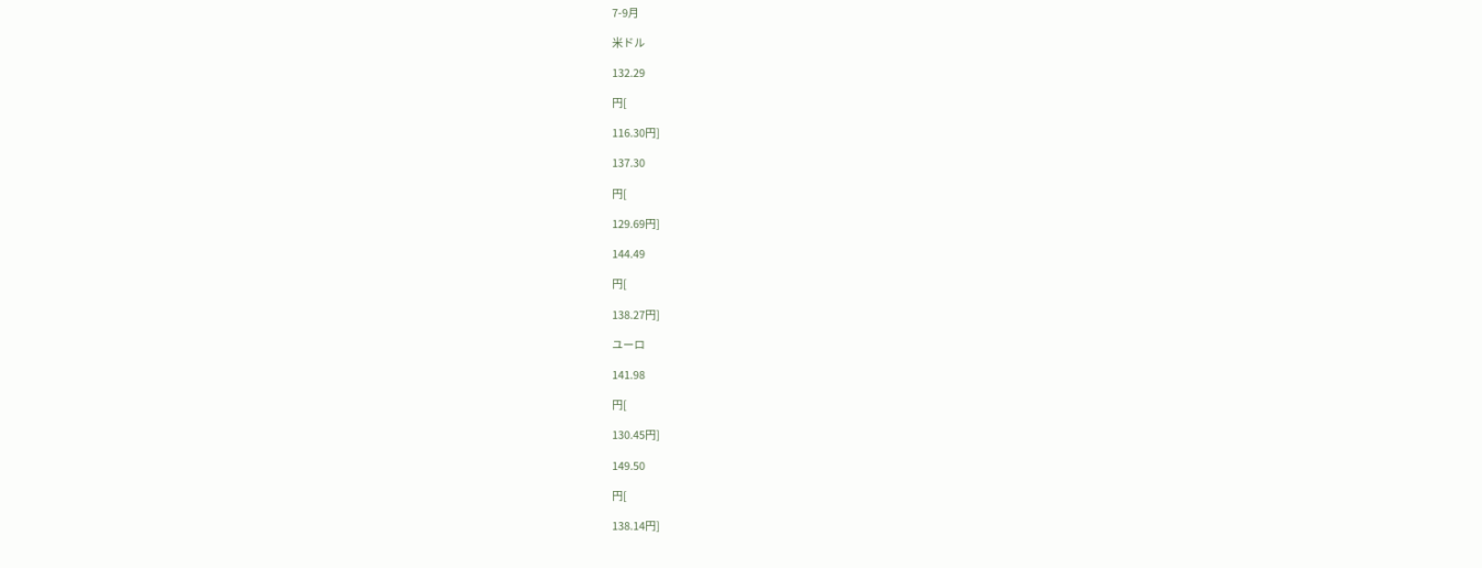7-9月

米ドル

132.29

円[

116.30円]

137.30

円[

129.69円]

144.49

円[

138.27円]

ユーロ

141.98

円[

130.45円]

149.50

円[

138.14円]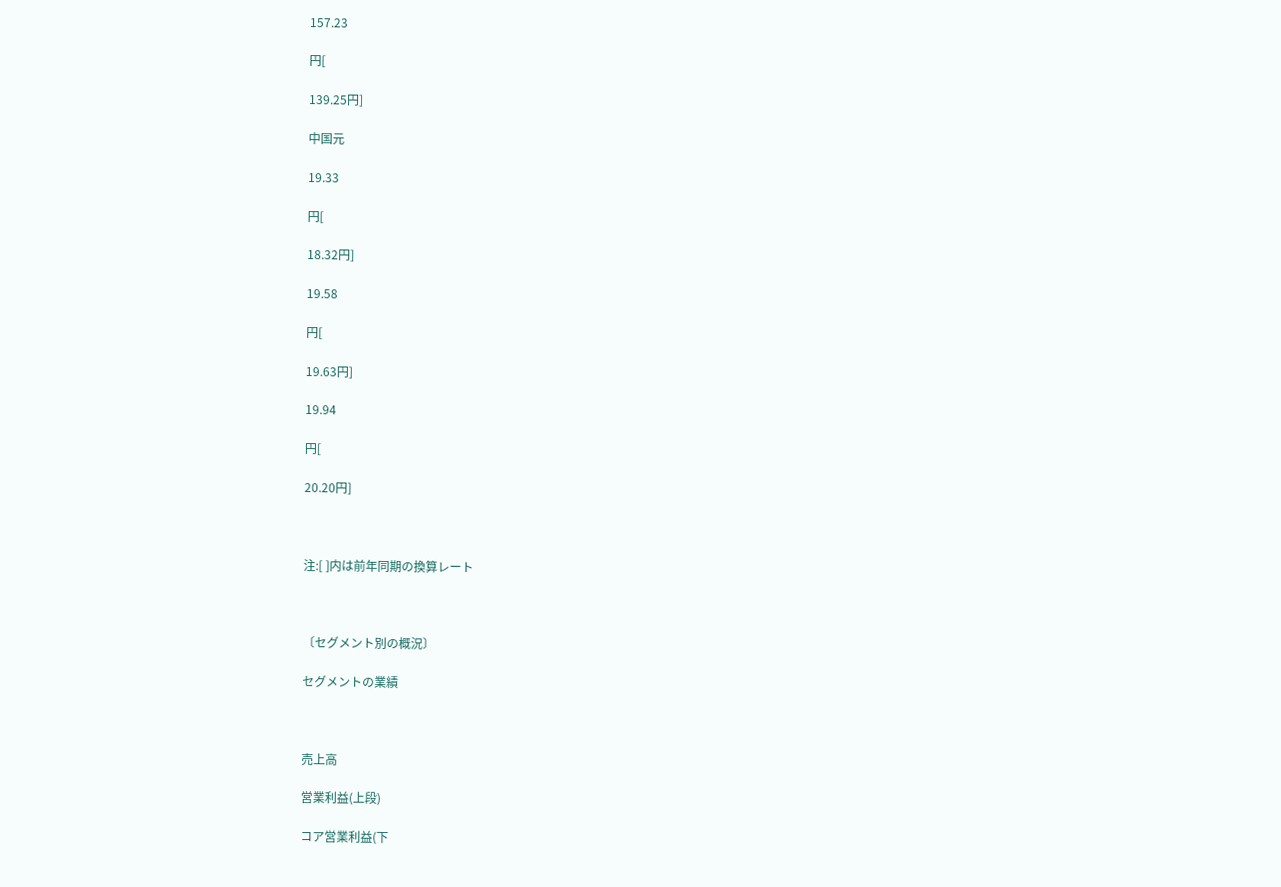157.23

円[

139.25円]

中国元

19.33

円[

18.32円]

19.58

円[

19.63円]

19.94

円[

20.20円]



注:[ ]内は前年同期の換算レート



〔セグメント別の概況〕

セグメントの業績



売上高

営業利益(上段)

コア営業利益(下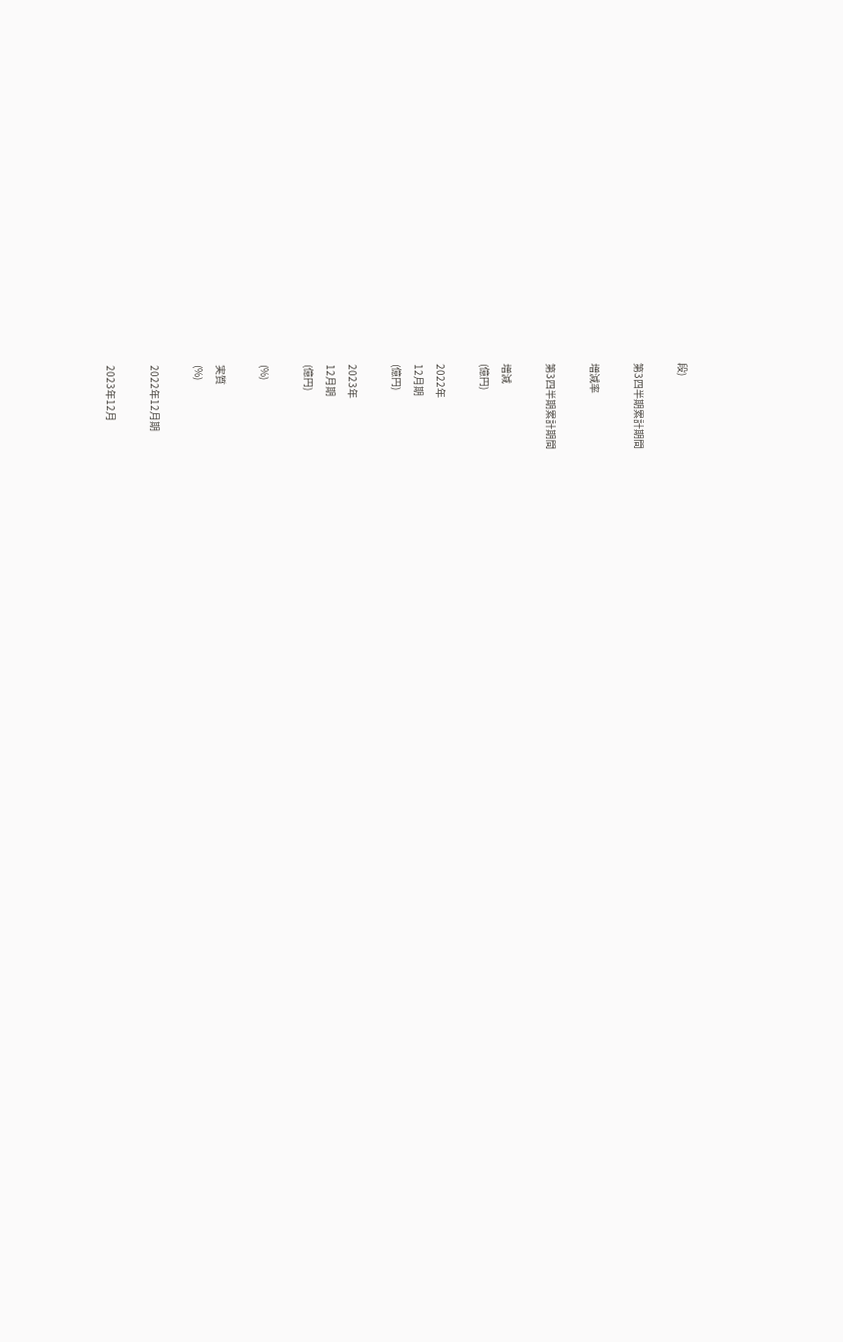段)

第3四半期累計期間

増減率

第3四半期累計期間

増減
(億円)

2022年
12月期
(億円)

2023年
12月期
(億円)

(%)

実質
(%)

2022年12月期

2023年12月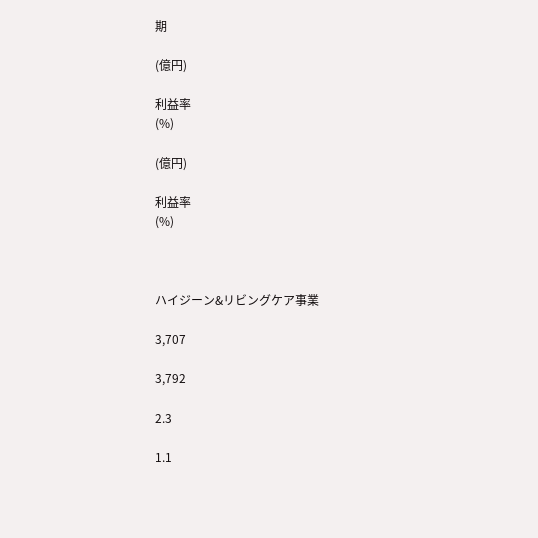期

(億円)

利益率
(%)

(億円)

利益率
(%)



ハイジーン&リビングケア事業

3,707

3,792

2.3

1.1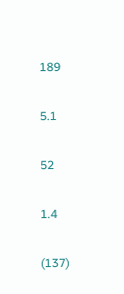189

5.1

52

1.4

(137)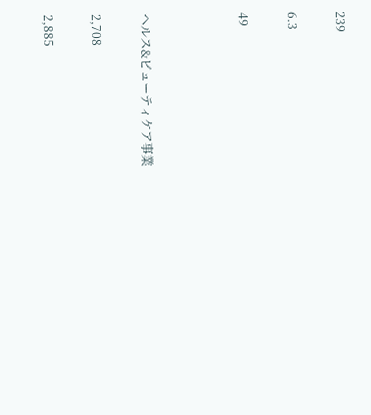239

6.3

49



ヘルス&ビューティケア事業

2,708

2,885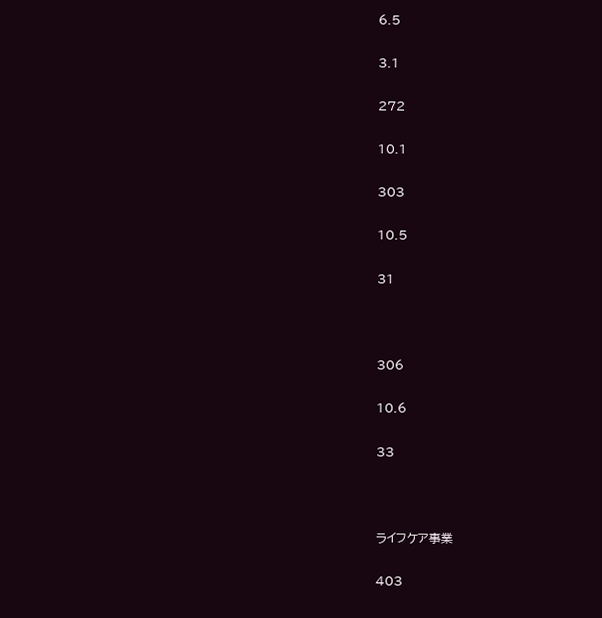6.5

3.1

272

10.1

303

10.5

31



306

10.6

33



ライフケア事業

403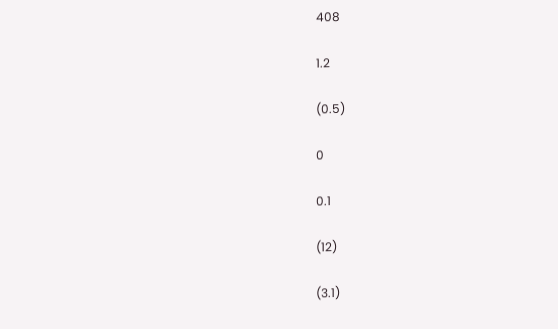408

1.2

(0.5)

0

0.1

(12)

(3.1)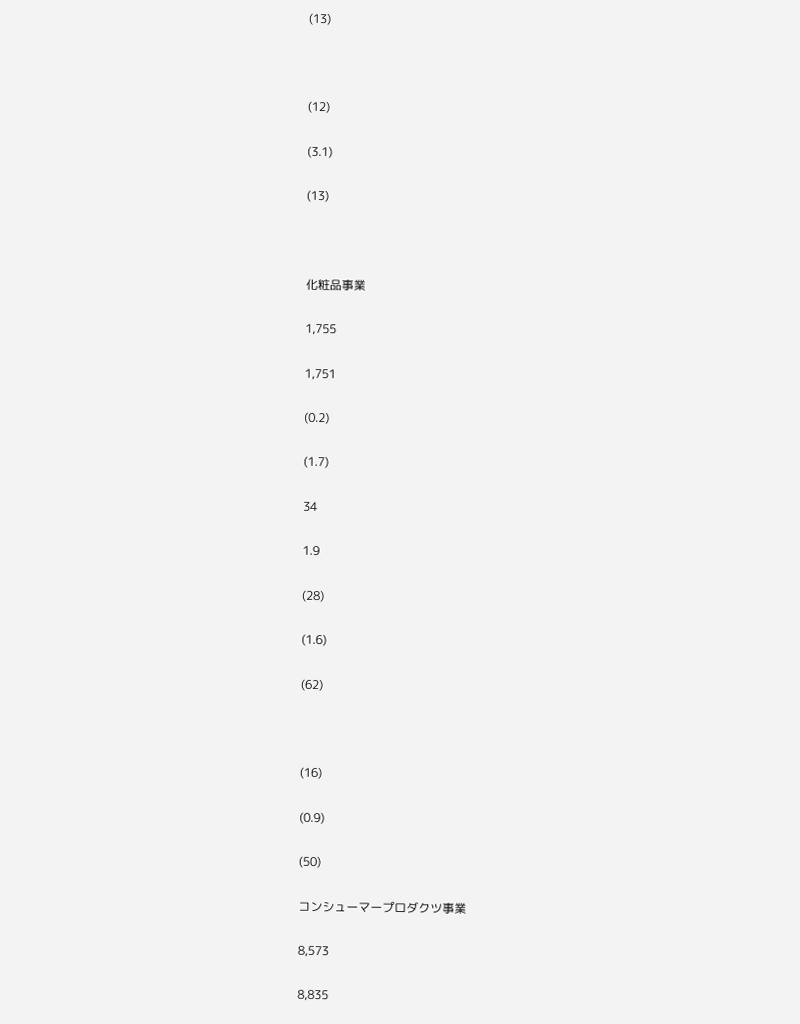(13)



(12)

(3.1)

(13)



化粧品事業

1,755

1,751

(0.2)

(1.7)

34

1.9

(28)

(1.6)

(62)



(16)

(0.9)

(50)

コンシューマープロダクツ事業

8,573

8,835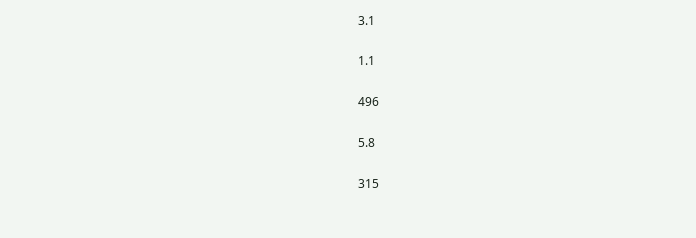3.1

1.1

496

5.8

315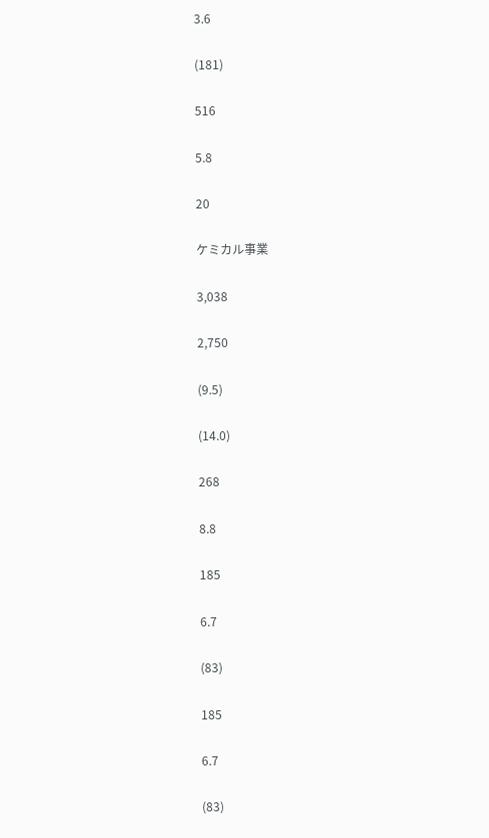3.6

(181)

516

5.8

20

ケミカル事業

3,038

2,750

(9.5)

(14.0)

268

8.8

185

6.7

(83)

185

6.7

(83)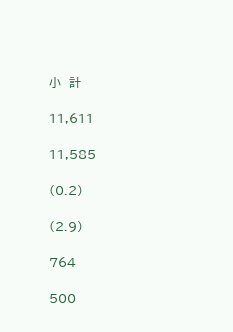小  計

11,611

11,585

(0.2)

(2.9)

764

500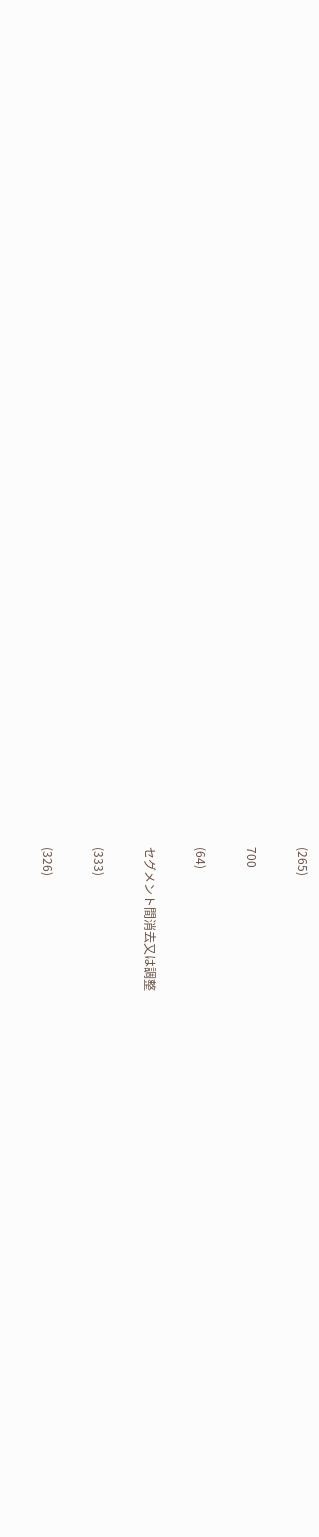(265)

700

(64)

セグメント間消去又は調整

(333)

(326)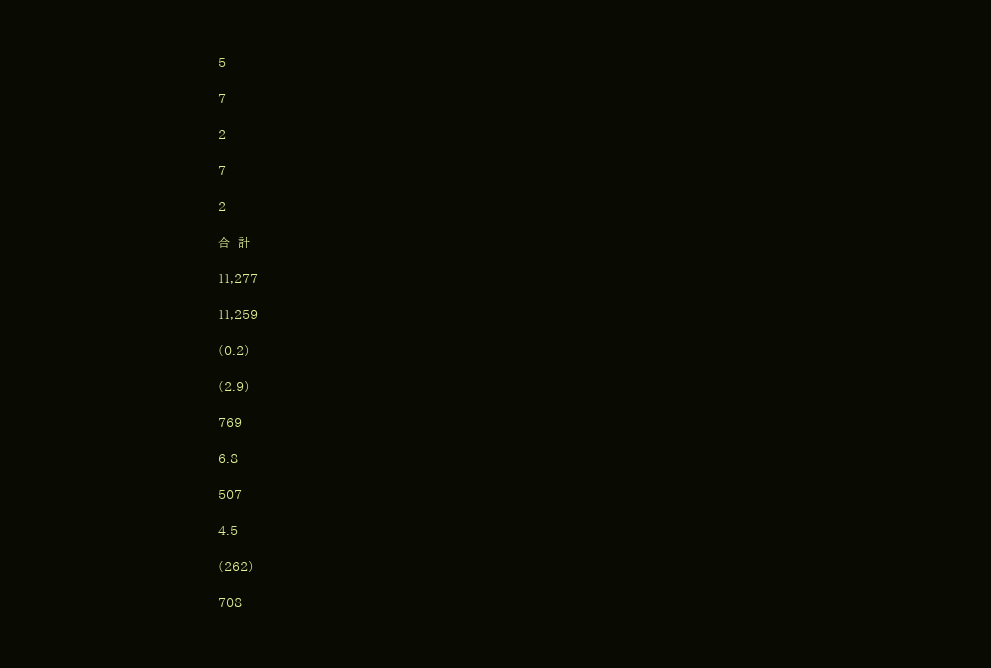5

7

2

7

2

合  計

11,277

11,259

(0.2)

(2.9)

769

6.8

507

4.5

(262)

708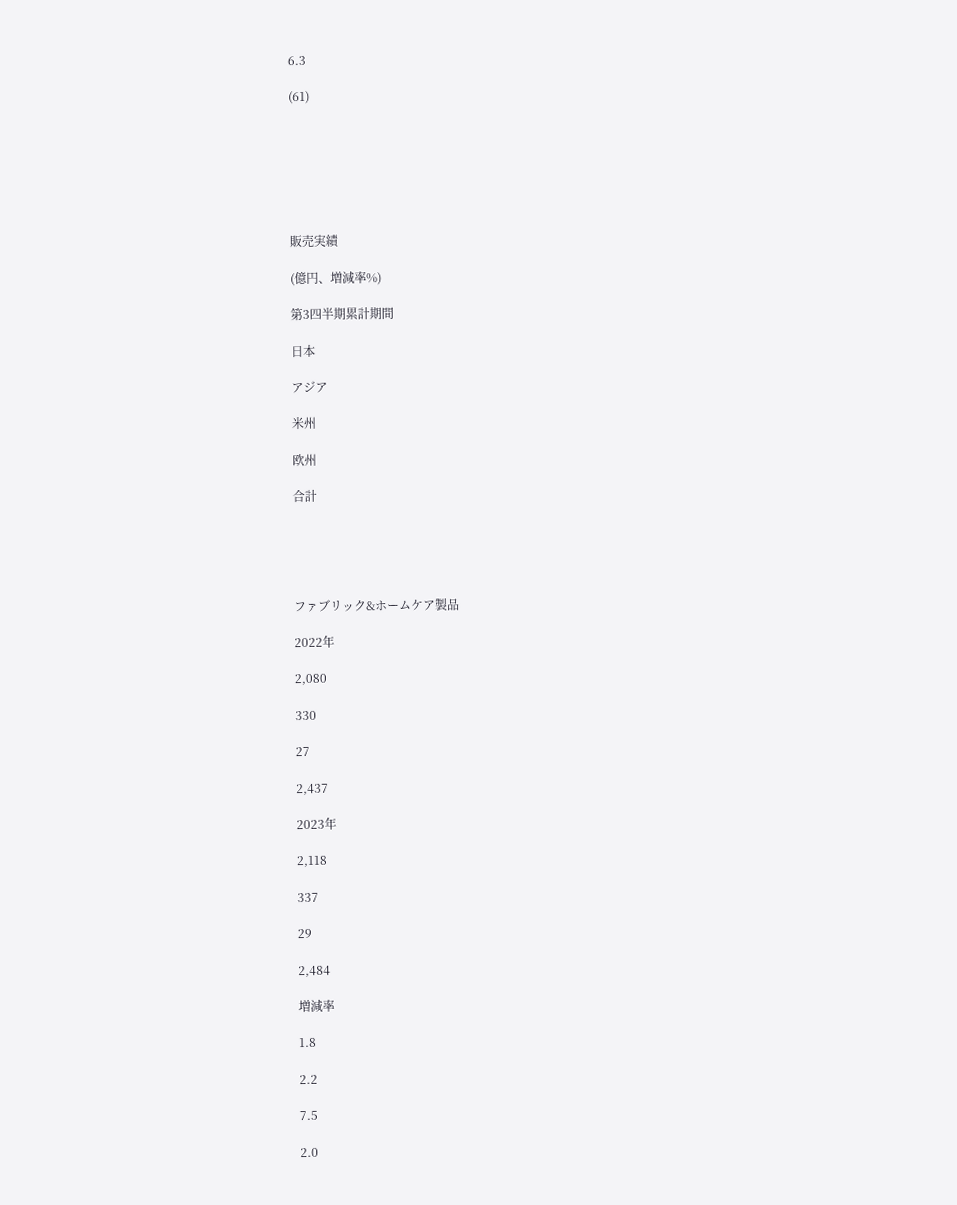6.3

(61)







販売実績

(億円、増減率%)

第3四半期累計期間

日本

アジア

米州

欧州

合計





ファブリック&ホームケア製品

2022年

2,080

330

27

2,437

2023年

2,118

337

29

2,484

増減率

1.8

2.2

7.5

2.0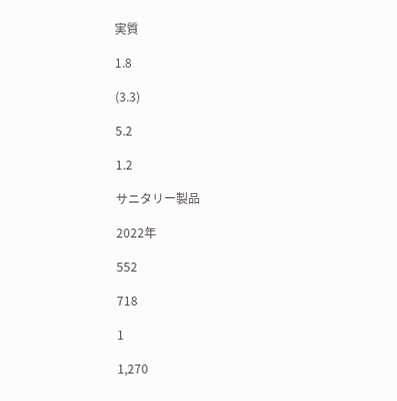実質

1.8

(3.3)

5.2

1.2

サニタリー製品

2022年

552

718

1

1,270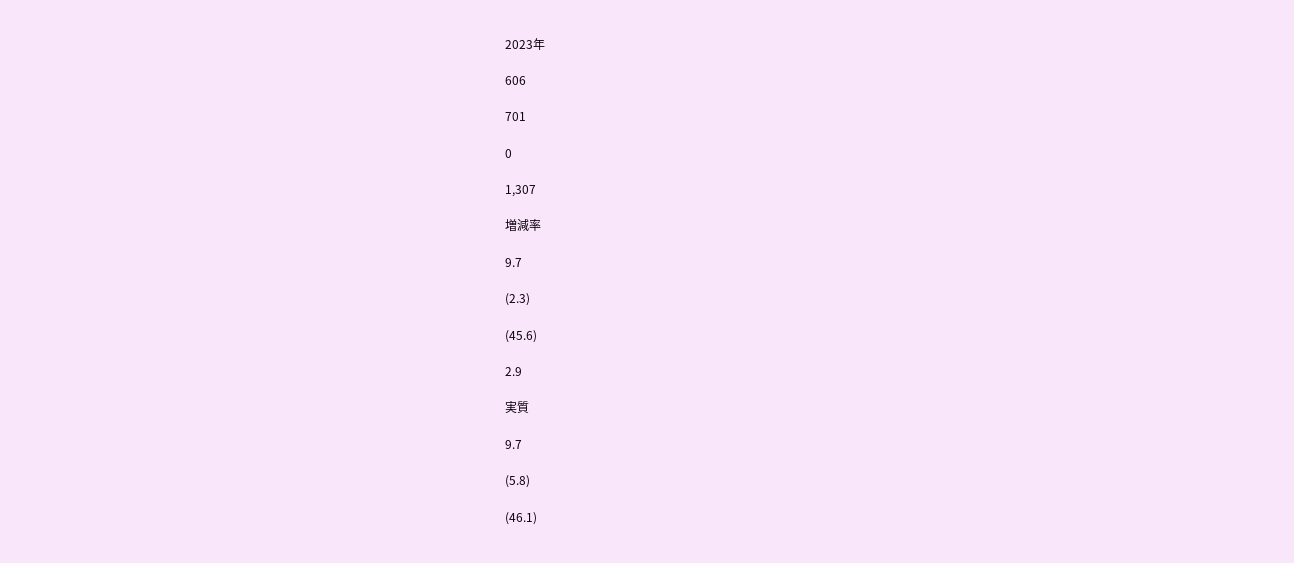2023年

606

701

0

1,307

増減率

9.7

(2.3)

(45.6)

2.9

実質

9.7

(5.8)

(46.1)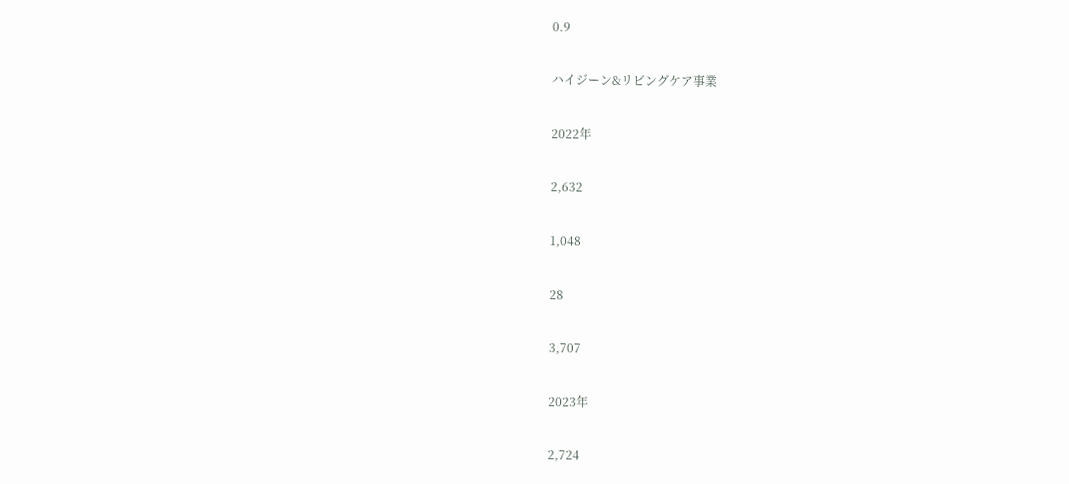0.9

ハイジーン&リビングケア事業

2022年

2,632

1,048

28

3,707

2023年

2,724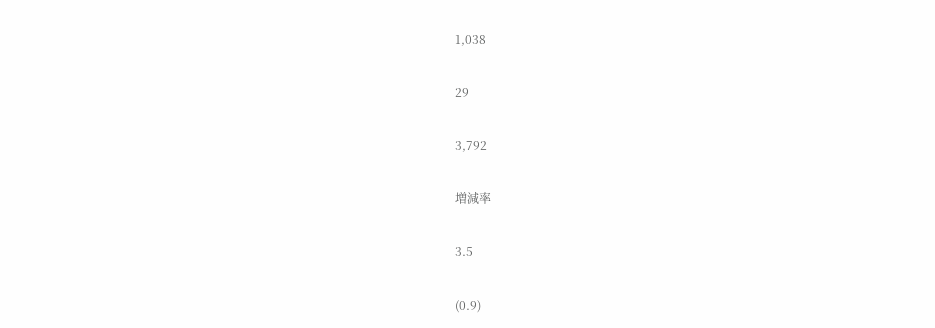1,038

29

3,792

増減率

3.5

(0.9)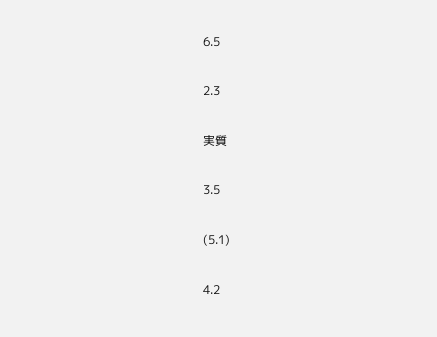6.5

2.3

実質

3.5

(5.1)

4.2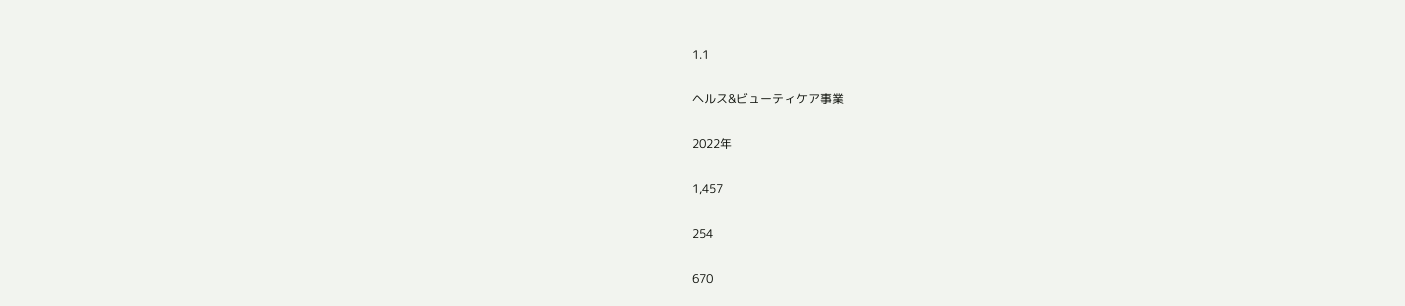1.1

ヘルス&ビューティケア事業

2022年

1,457

254

670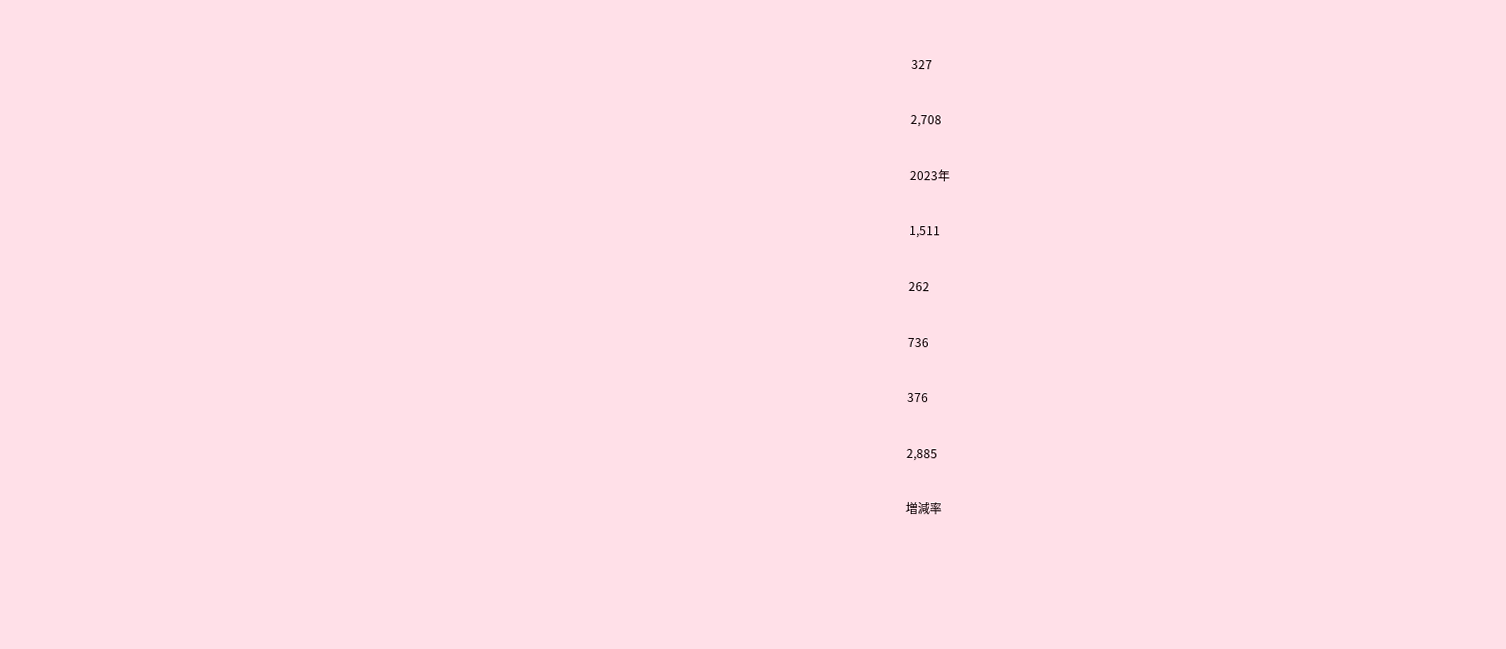327

2,708

2023年

1,511

262

736

376

2,885

増減率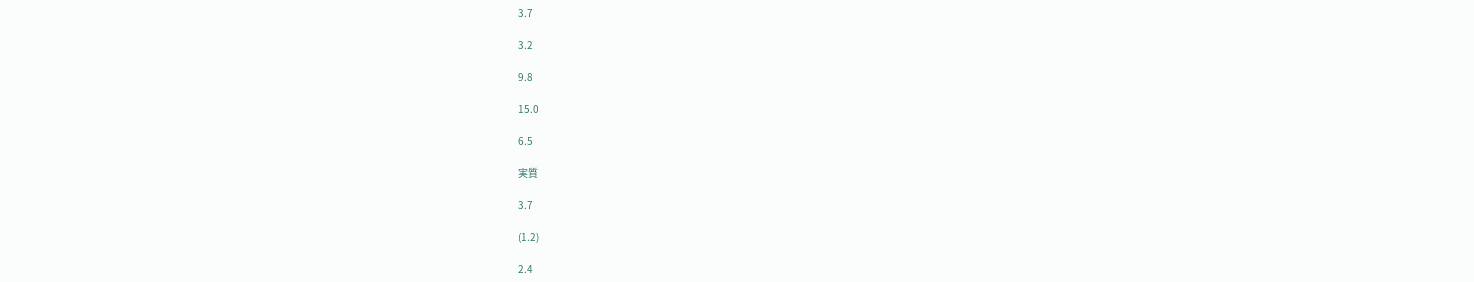3.7

3.2

9.8

15.0

6.5

実質

3.7

(1.2)

2.4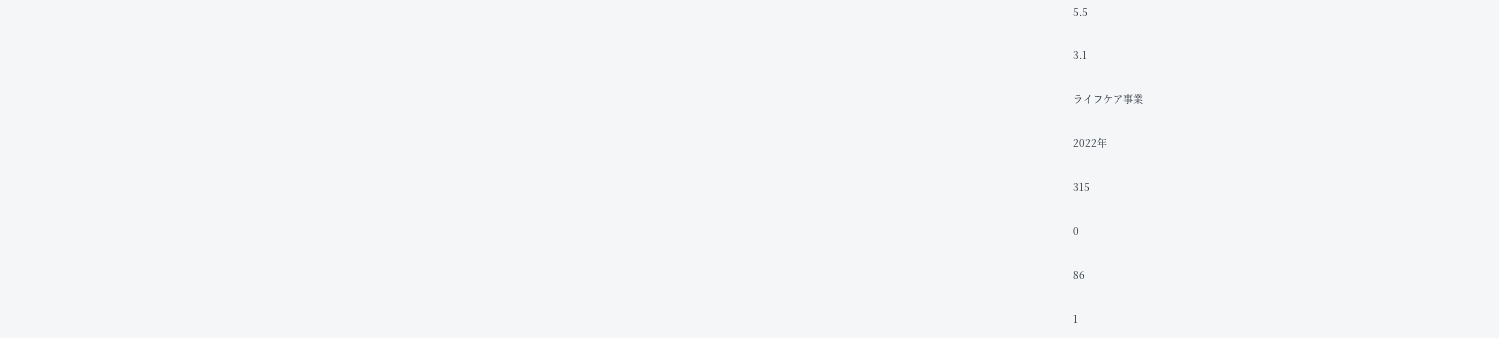5.5

3.1

ライフケア事業

2022年

315

0

86

1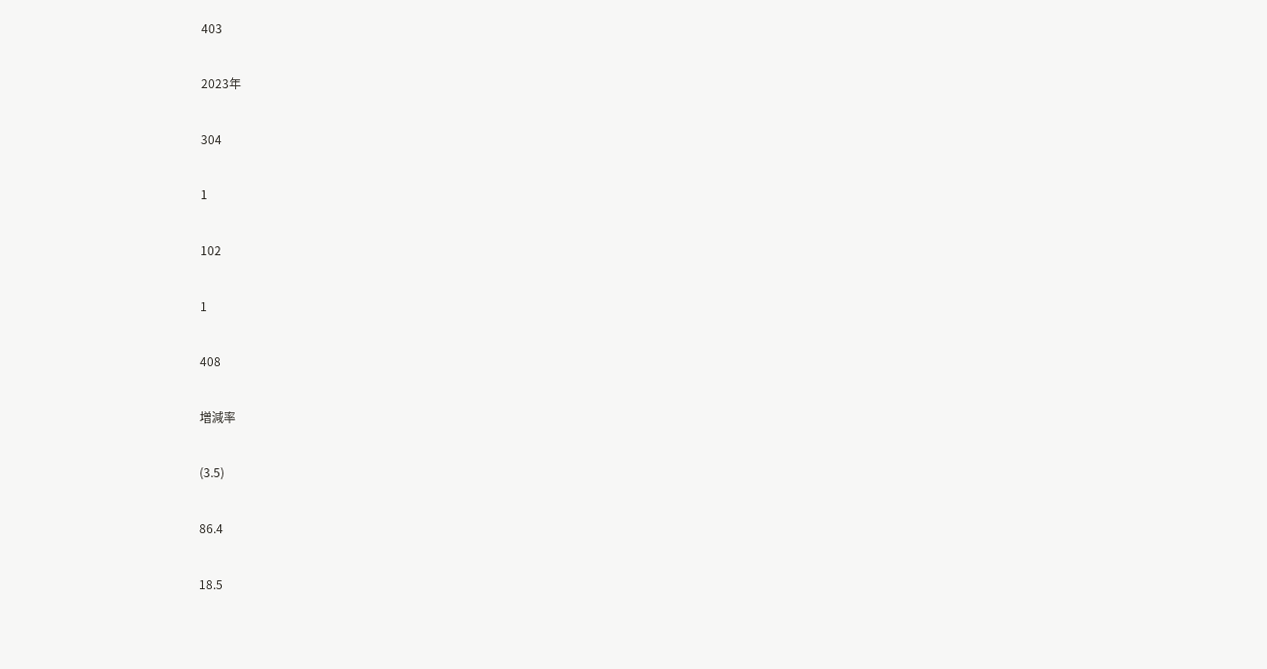403

2023年

304

1

102

1

408

増減率

(3.5)

86.4

18.5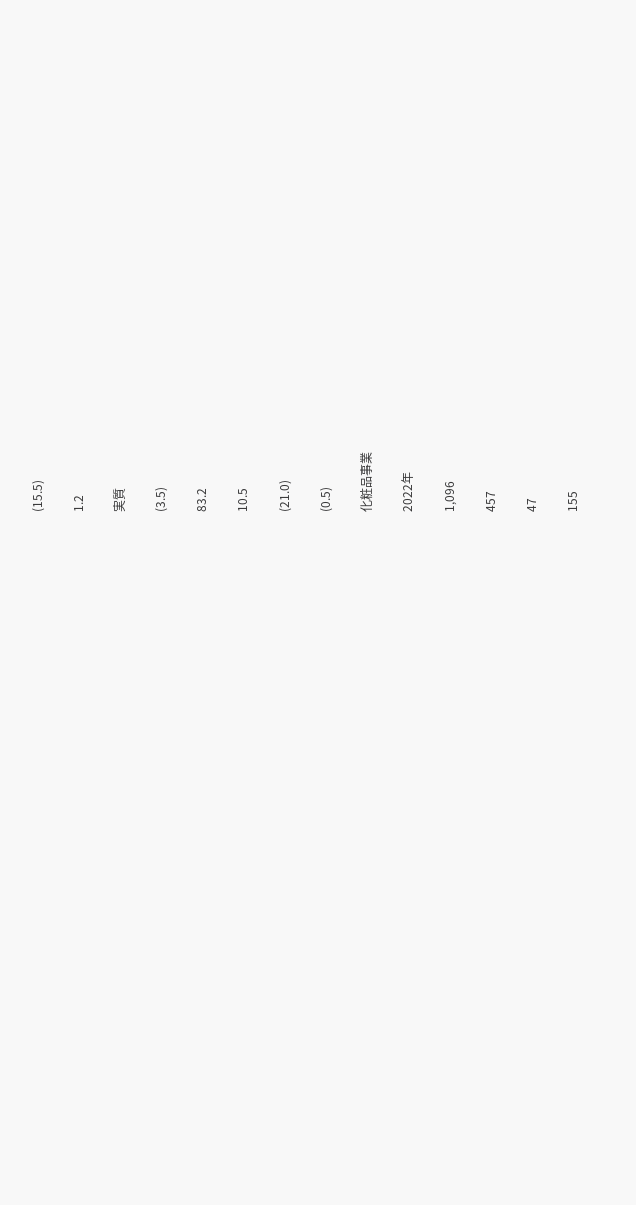(15.5)

1.2

実質

(3.5)

83.2

10.5

(21.0)

(0.5)

化粧品事業

2022年

1,096

457

47

155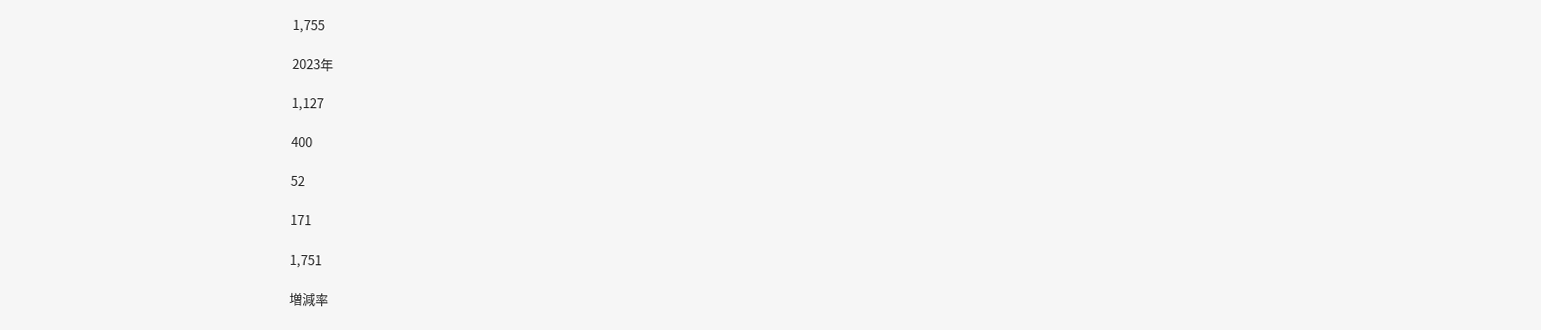1,755

2023年

1,127

400

52

171

1,751

増減率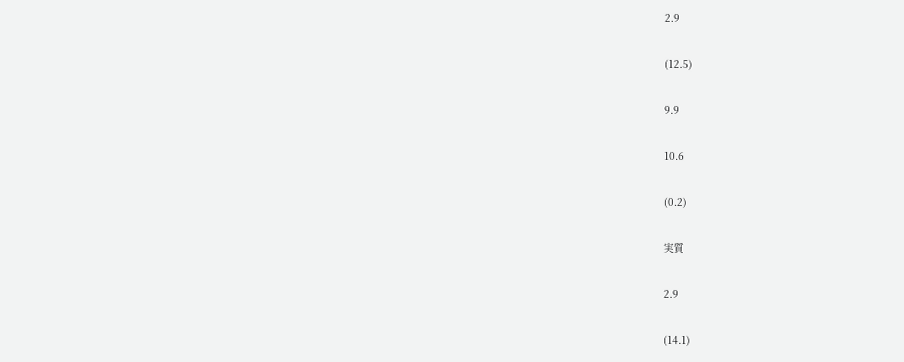2.9

(12.5)

9.9

10.6

(0.2)

実質

2.9

(14.1)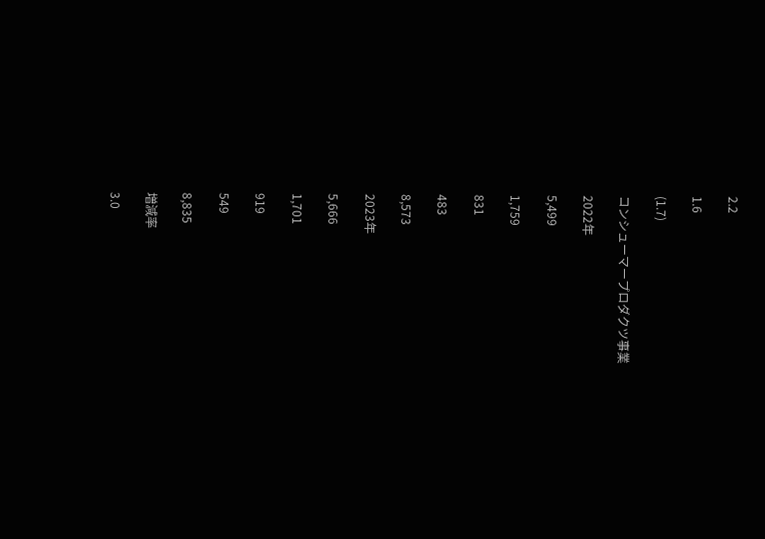2.2

1.6

(1.7)

コンシューマープロダクツ事業

2022年

5,499

1,759

831

483

8,573

2023年

5,666

1,701

919

549

8,835

増減率

3.0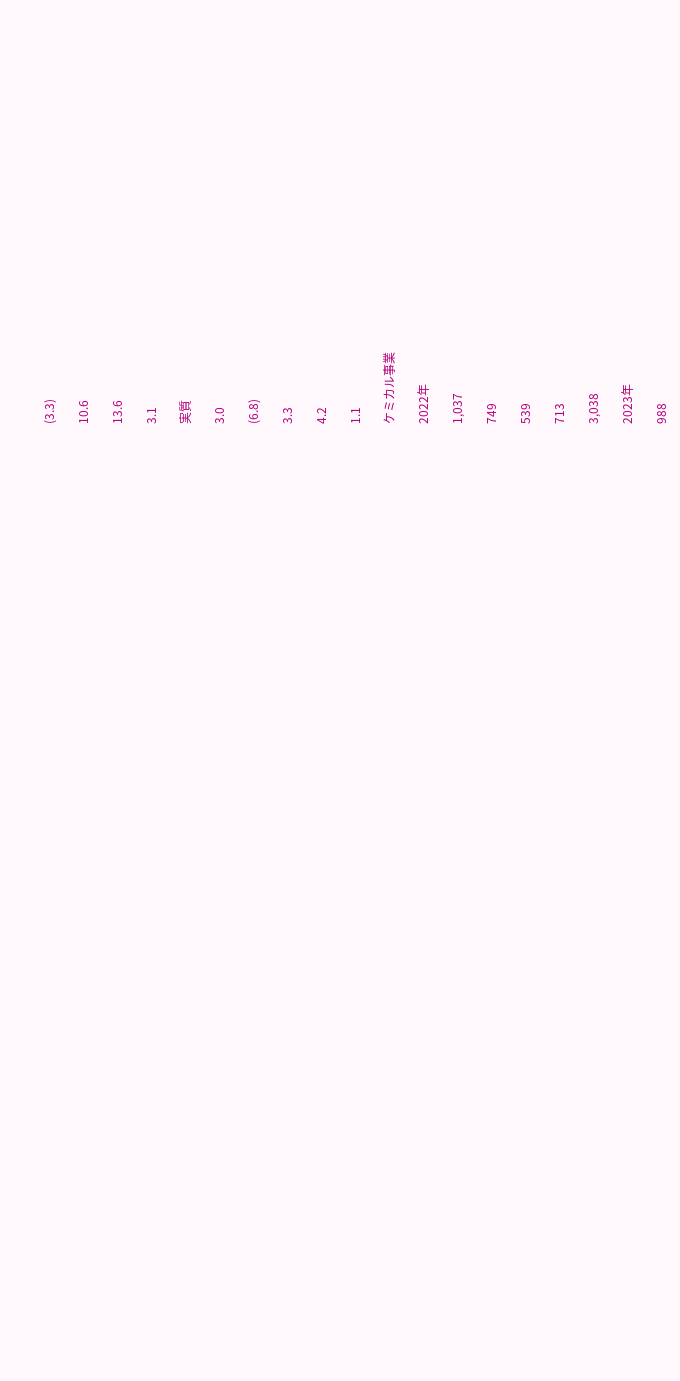(3.3)

10.6

13.6

3.1

実質

3.0

(6.8)

3.3

4.2

1.1

ケミカル事業

2022年

1,037

749

539

713

3,038

2023年

988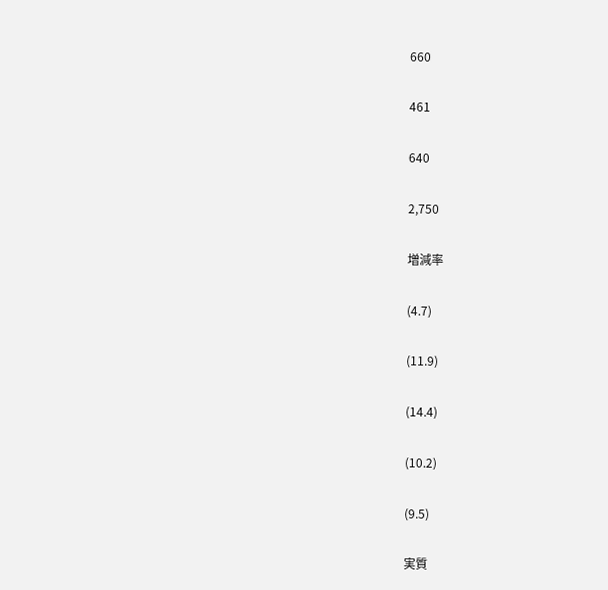660

461

640

2,750

増減率

(4.7)

(11.9)

(14.4)

(10.2)

(9.5)

実質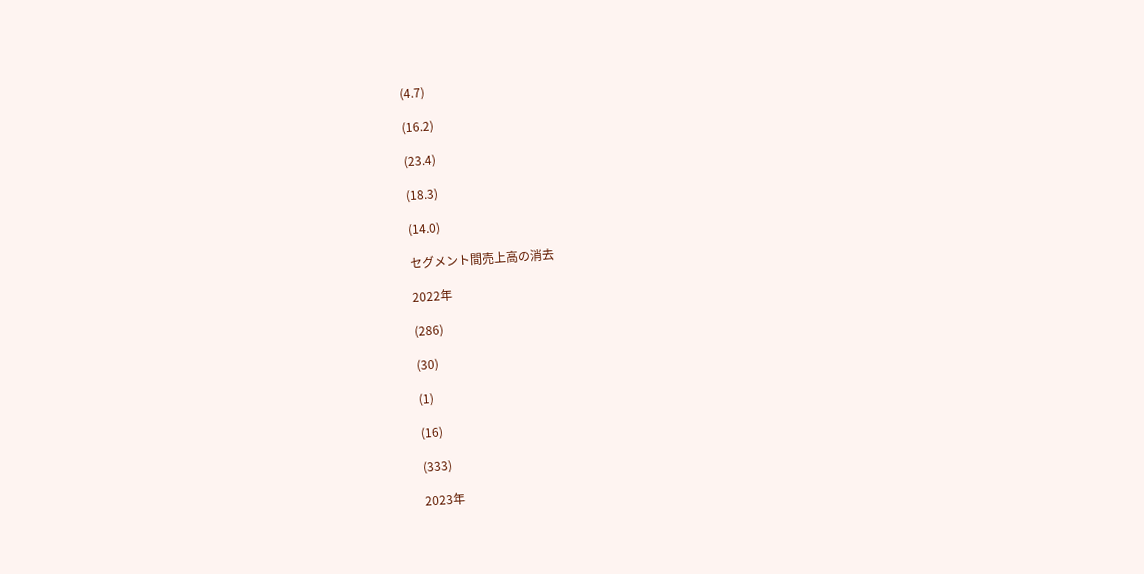(4.7)

(16.2)

(23.4)

(18.3)

(14.0)

セグメント間売上高の消去

2022年

(286)

(30)

(1)

(16)

(333)

2023年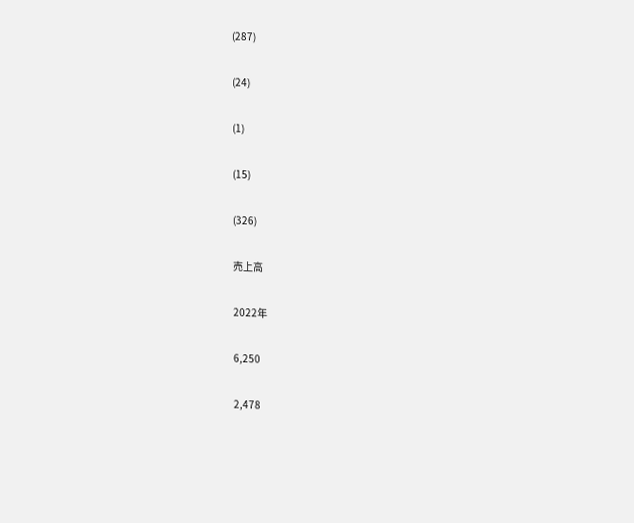(287)

(24)

(1)

(15)

(326)

売上高

2022年

6,250

2,478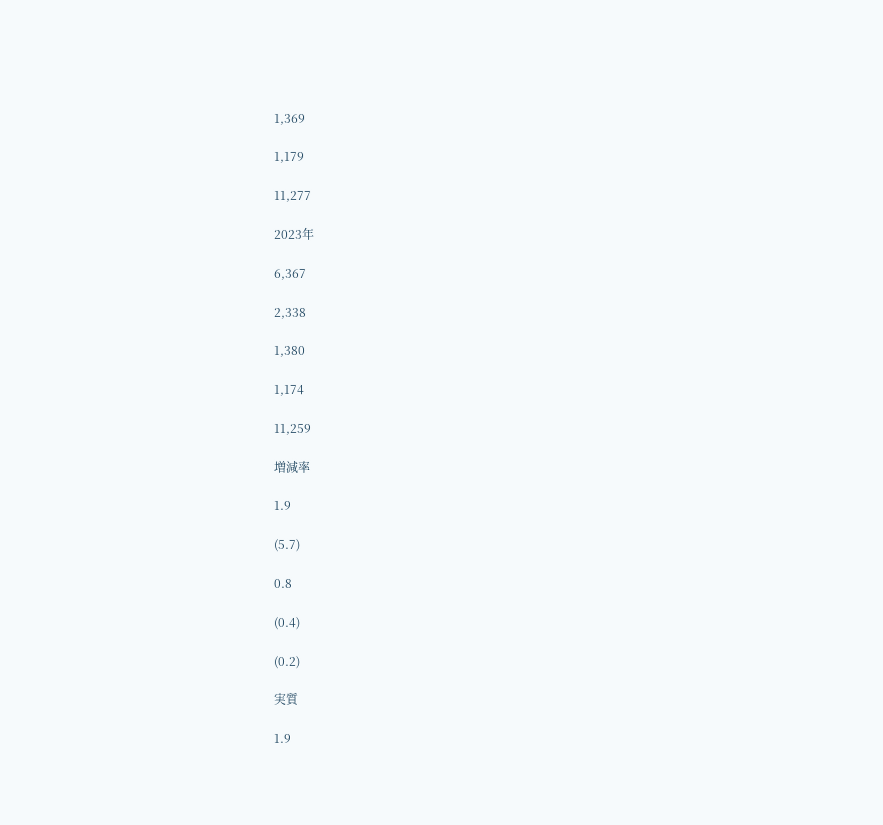1,369

1,179

11,277

2023年

6,367

2,338

1,380

1,174

11,259

増減率

1.9

(5.7)

0.8

(0.4)

(0.2)

実質

1.9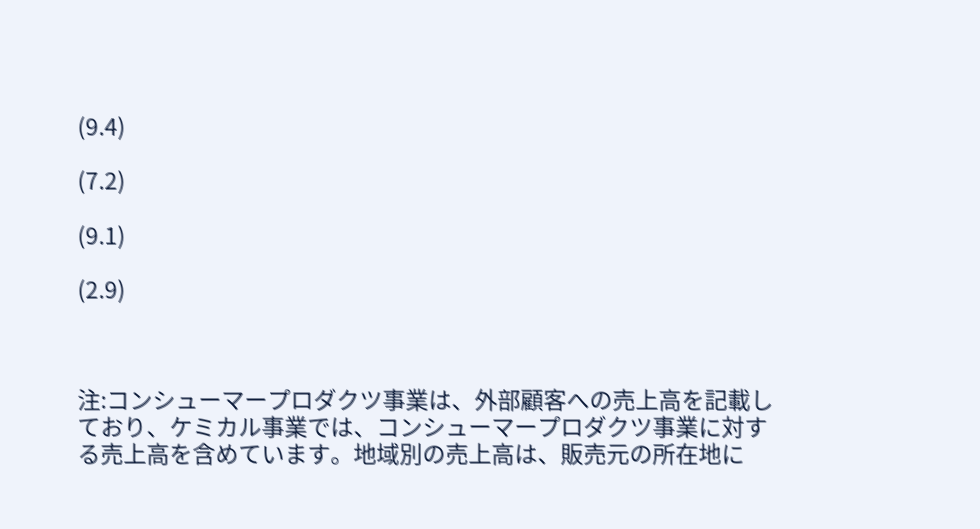(9.4)

(7.2)

(9.1)

(2.9)



注:コンシューマープロダクツ事業は、外部顧客への売上高を記載しており、ケミカル事業では、コンシューマープロダクツ事業に対する売上高を含めています。地域別の売上高は、販売元の所在地に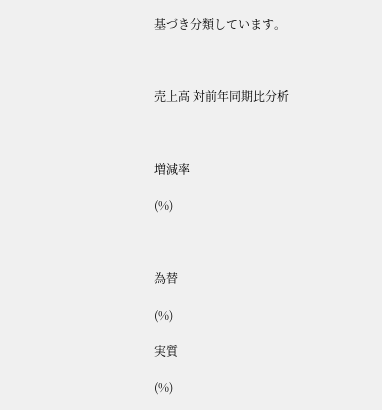基づき分類しています。



売上高 対前年同期比分析



増減率

(%)



為替

(%)

実質

(%)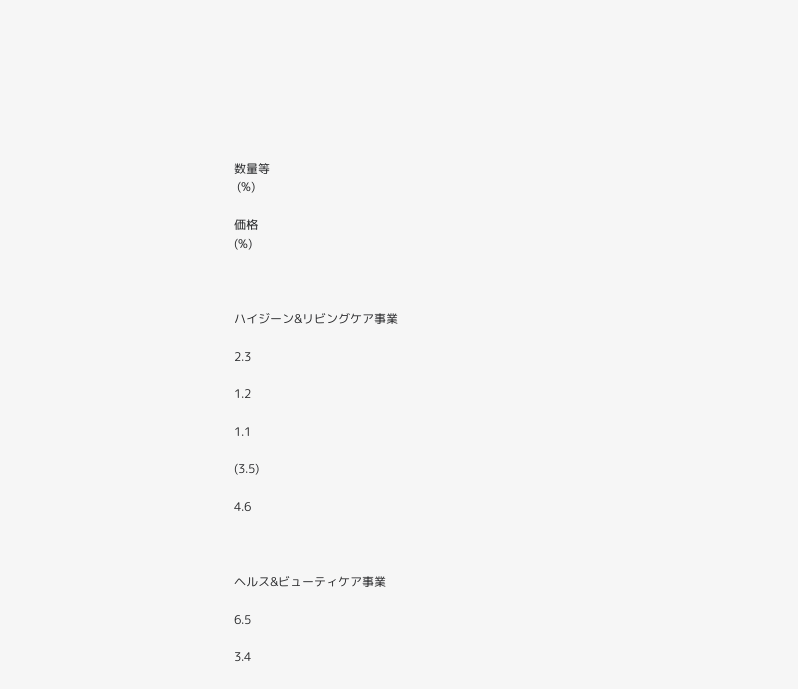数量等
 (%)

価格
(%)



ハイジーン&リビングケア事業

2.3

1.2

1.1

(3.5)

4.6



ヘルス&ビューティケア事業

6.5

3.4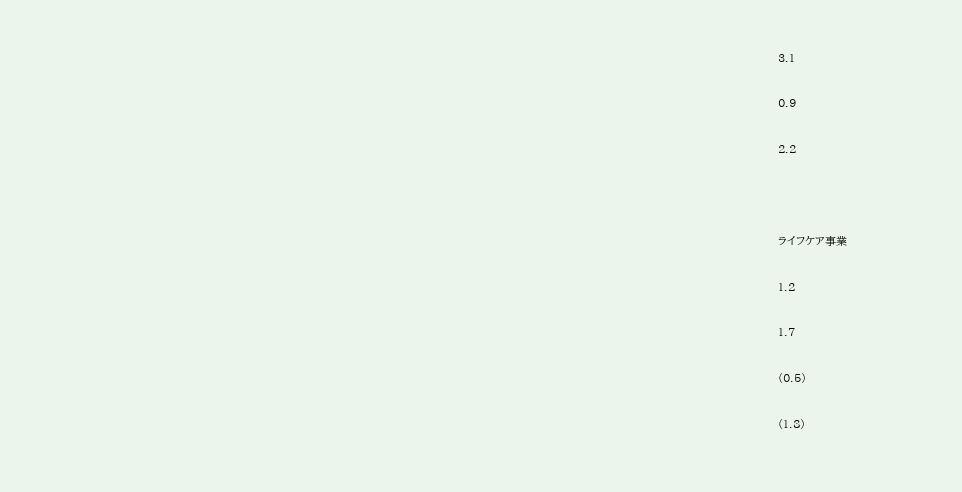3.1

0.9

2.2



ライフケア事業

1.2

1.7

(0.5)

(1.8)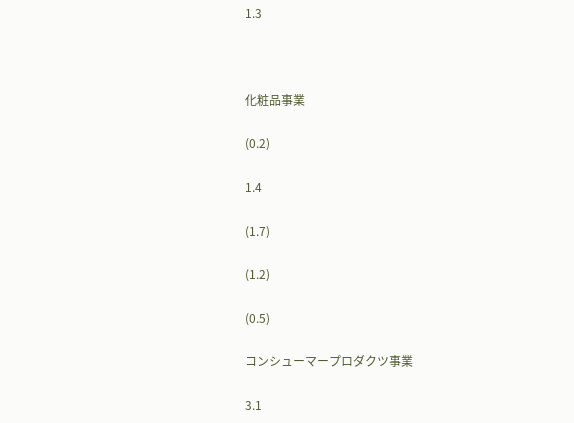1.3



化粧品事業

(0.2)

1.4

(1.7)

(1.2)

(0.5)

コンシューマープロダクツ事業

3.1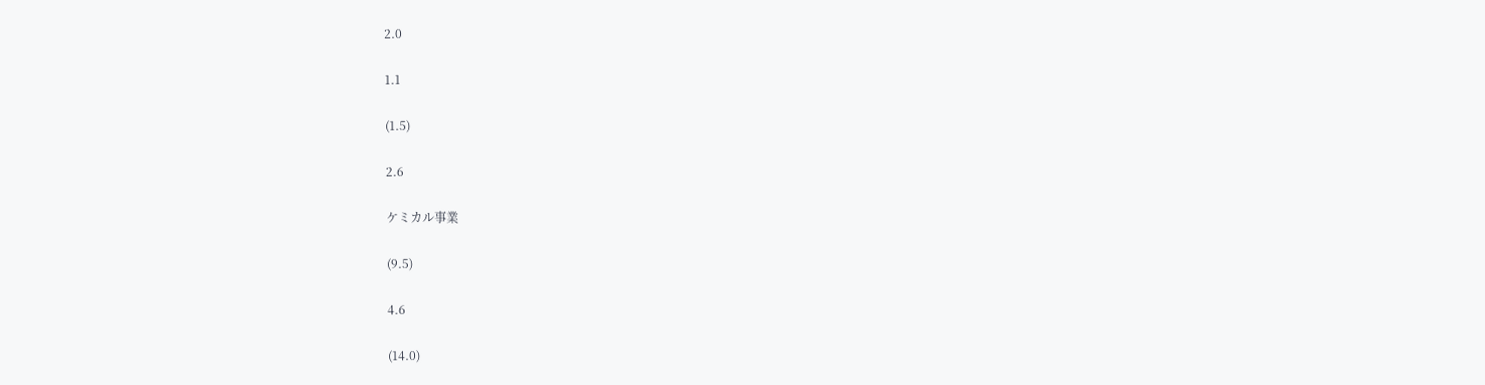2.0

1.1

(1.5)

2.6

ケミカル事業

(9.5)

4.6

(14.0)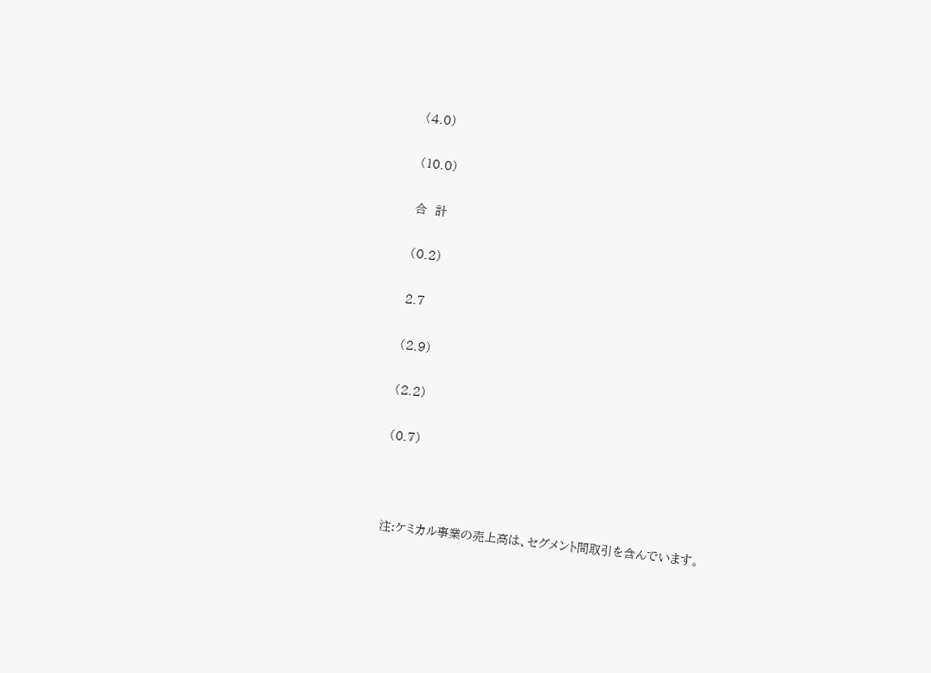(4.0)

(10.0)

合  計

(0.2)

2.7

(2.9)

(2.2)

(0.7)



注:ケミカル事業の売上高は、セグメント間取引を含んでいます。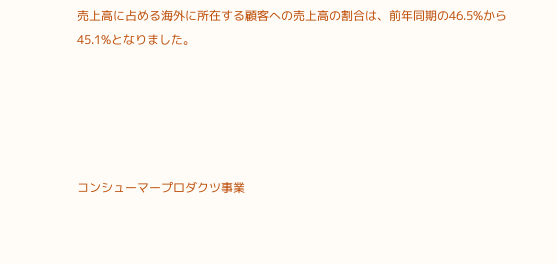売上高に占める海外に所在する顧客への売上高の割合は、前年同期の46.5%から45.1%となりました。





コンシューマープロダクツ事業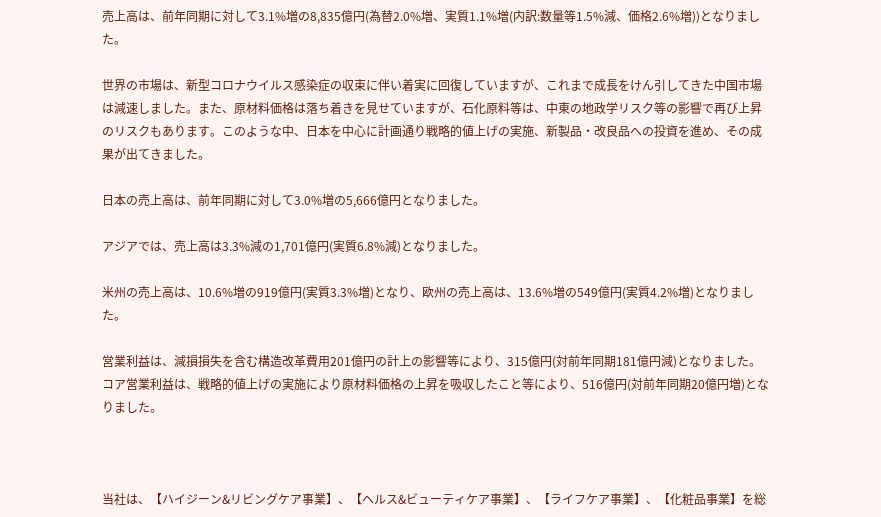売上高は、前年同期に対して3.1%増の8,835億円(為替2.0%増、実質1.1%増(内訳:数量等1.5%減、価格2.6%増))となりました。

世界の市場は、新型コロナウイルス感染症の収束に伴い着実に回復していますが、これまで成長をけん引してきた中国市場は減速しました。また、原材料価格は落ち着きを見せていますが、石化原料等は、中東の地政学リスク等の影響で再び上昇のリスクもあります。このような中、日本を中心に計画通り戦略的値上げの実施、新製品・改良品への投資を進め、その成果が出てきました。

日本の売上高は、前年同期に対して3.0%増の5,666億円となりました。

アジアでは、売上高は3.3%減の1,701億円(実質6.8%減)となりました。

米州の売上高は、10.6%増の919億円(実質3.3%増)となり、欧州の売上高は、13.6%増の549億円(実質4.2%増)となりました。

営業利益は、減損損失を含む構造改革費用201億円の計上の影響等により、315億円(対前年同期181億円減)となりました。コア営業利益は、戦略的値上げの実施により原材料価格の上昇を吸収したこと等により、516億円(対前年同期20億円増)となりました。



当社は、【ハイジーン&リビングケア事業】、【ヘルス&ビューティケア事業】、【ライフケア事業】、【化粧品事業】を総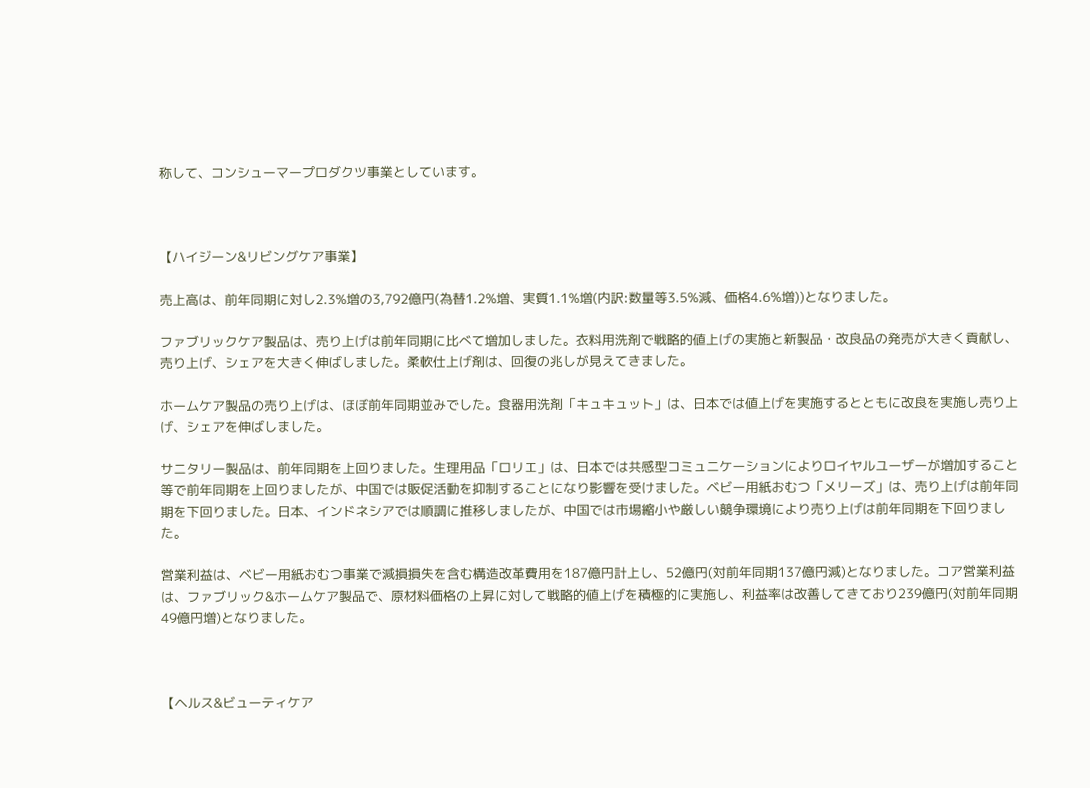称して、コンシューマープロダクツ事業としています。



【ハイジーン&リビングケア事業】

売上高は、前年同期に対し2.3%増の3,792億円(為替1.2%増、実質1.1%増(内訳:数量等3.5%減、価格4.6%増))となりました。

ファブリックケア製品は、売り上げは前年同期に比べて増加しました。衣料用洗剤で戦略的値上げの実施と新製品・改良品の発売が大きく貢献し、売り上げ、シェアを大きく伸ばしました。柔軟仕上げ剤は、回復の兆しが見えてきました。

ホームケア製品の売り上げは、ほぼ前年同期並みでした。食器用洗剤「キュキュット」は、日本では値上げを実施するとともに改良を実施し売り上げ、シェアを伸ばしました。

サニタリー製品は、前年同期を上回りました。生理用品「ロリエ」は、日本では共感型コミュニケーションによりロイヤルユーザーが増加すること等で前年同期を上回りましたが、中国では販促活動を抑制することになり影響を受けました。ベビー用紙おむつ「メリーズ」は、売り上げは前年同期を下回りました。日本、インドネシアでは順調に推移しましたが、中国では市場縮小や厳しい競争環境により売り上げは前年同期を下回りました。

営業利益は、ベビー用紙おむつ事業で減損損失を含む構造改革費用を187億円計上し、52億円(対前年同期137億円減)となりました。コア営業利益は、ファブリック&ホームケア製品で、原材料価格の上昇に対して戦略的値上げを積極的に実施し、利益率は改善してきており239億円(対前年同期49億円増)となりました。



【ヘルス&ビューティケア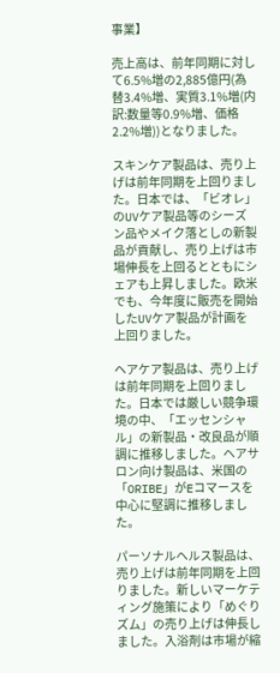事業】

売上高は、前年同期に対して6.5%増の2,885億円(為替3.4%増、実質3.1%増(内訳:数量等0.9%増、価格2.2%増))となりました。

スキンケア製品は、売り上げは前年同期を上回りました。日本では、「ビオレ」のUVケア製品等のシーズン品やメイク落としの新製品が貢献し、売り上げは市場伸長を上回るとともにシェアも上昇しました。欧米でも、今年度に販売を開始したUVケア製品が計画を上回りました。

ヘアケア製品は、売り上げは前年同期を上回りました。日本では厳しい競争環境の中、「エッセンシャル」の新製品・改良品が順調に推移しました。ヘアサロン向け製品は、米国の「ORIBE」がEコマースを中心に堅調に推移しました。

パーソナルヘルス製品は、売り上げは前年同期を上回りました。新しいマーケティング施策により「めぐりズム」の売り上げは伸長しました。入浴剤は市場が縮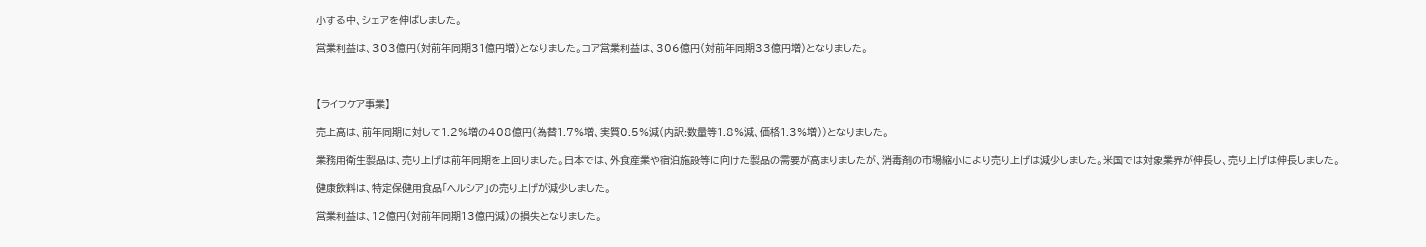小する中、シェアを伸ばしました。

営業利益は、303億円(対前年同期31億円増)となりました。コア営業利益は、306億円(対前年同期33億円増)となりました。



【ライフケア事業】

売上高は、前年同期に対して1.2%増の408億円(為替1.7%増、実質0.5%減(内訳:数量等1.8%減、価格1.3%増))となりました。

業務用衛生製品は、売り上げは前年同期を上回りました。日本では、外食産業や宿泊施設等に向けた製品の需要が高まりましたが、消毒剤の市場縮小により売り上げは減少しました。米国では対象業界が伸長し、売り上げは伸長しました。

健康飲料は、特定保健用食品「ヘルシア」の売り上げが減少しました。

営業利益は、12億円(対前年同期13億円減)の損失となりました。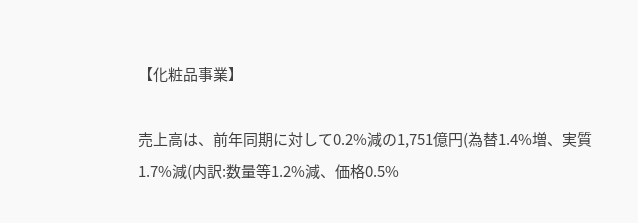【化粧品事業】

売上高は、前年同期に対して0.2%減の1,751億円(為替1.4%増、実質1.7%減(内訳:数量等1.2%減、価格0.5%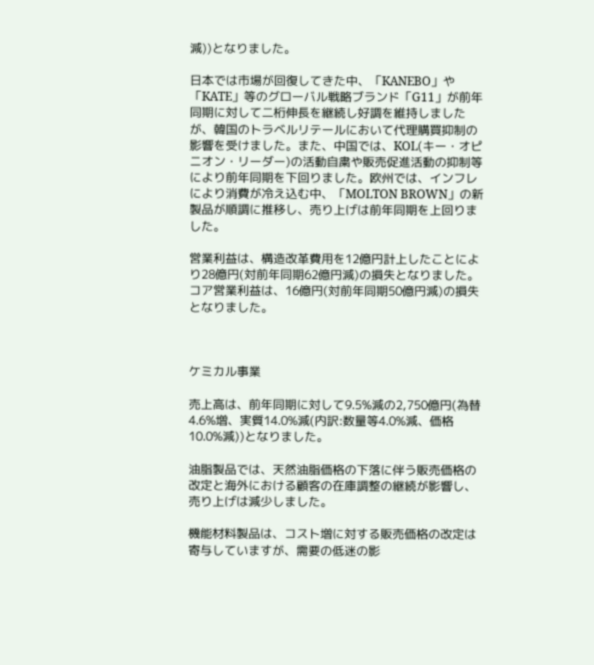減))となりました。

日本では市場が回復してきた中、「KANEBO」や「KATE」等のグローバル戦略ブランド「G11」が前年同期に対して二桁伸長を継続し好調を維持しましたが、韓国のトラベルリテールにおいて代理購買抑制の影響を受けました。また、中国では、KOL(キー・オピニオン・リーダー)の活動自粛や販売促進活動の抑制等により前年同期を下回りました。欧州では、インフレにより消費が冷え込む中、「MOLTON BROWN」の新製品が順調に推移し、売り上げは前年同期を上回りました。

営業利益は、構造改革費用を12億円計上したことにより28億円(対前年同期62億円減)の損失となりました。コア営業利益は、16億円(対前年同期50億円減)の損失となりました。



ケミカル事業

売上高は、前年同期に対して9.5%減の2,750億円(為替4.6%増、実質14.0%減(内訳:数量等4.0%減、価格10.0%減))となりました。

油脂製品では、天然油脂価格の下落に伴う販売価格の改定と海外における顧客の在庫調整の継続が影響し、売り上げは減少しました。

機能材料製品は、コスト増に対する販売価格の改定は寄与していますが、需要の低迷の影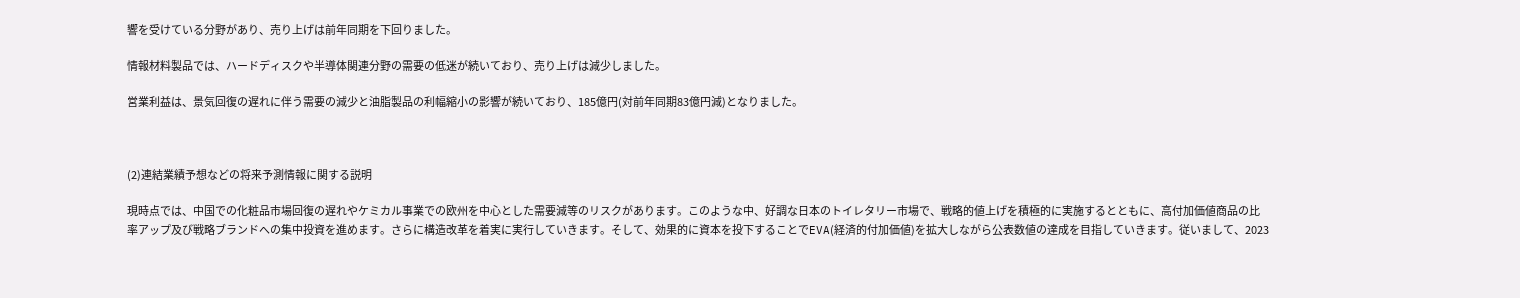響を受けている分野があり、売り上げは前年同期を下回りました。

情報材料製品では、ハードディスクや半導体関連分野の需要の低迷が続いており、売り上げは減少しました。

営業利益は、景気回復の遅れに伴う需要の減少と油脂製品の利幅縮小の影響が続いており、185億円(対前年同期83億円減)となりました。



(2)連結業績予想などの将来予測情報に関する説明

現時点では、中国での化粧品市場回復の遅れやケミカル事業での欧州を中心とした需要減等のリスクがあります。このような中、好調な日本のトイレタリー市場で、戦略的値上げを積極的に実施するとともに、高付加価値商品の比率アップ及び戦略ブランドへの集中投資を進めます。さらに構造改革を着実に実行していきます。そして、効果的に資本を投下することでEVA(経済的付加価値)を拡大しながら公表数値の達成を目指していきます。従いまして、2023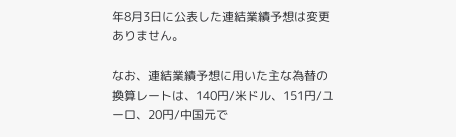年8月3日に公表した連結業績予想は変更ありません。

なお、連結業績予想に用いた主な為替の換算レートは、140円/米ドル、151円/ユーロ、20円/中国元で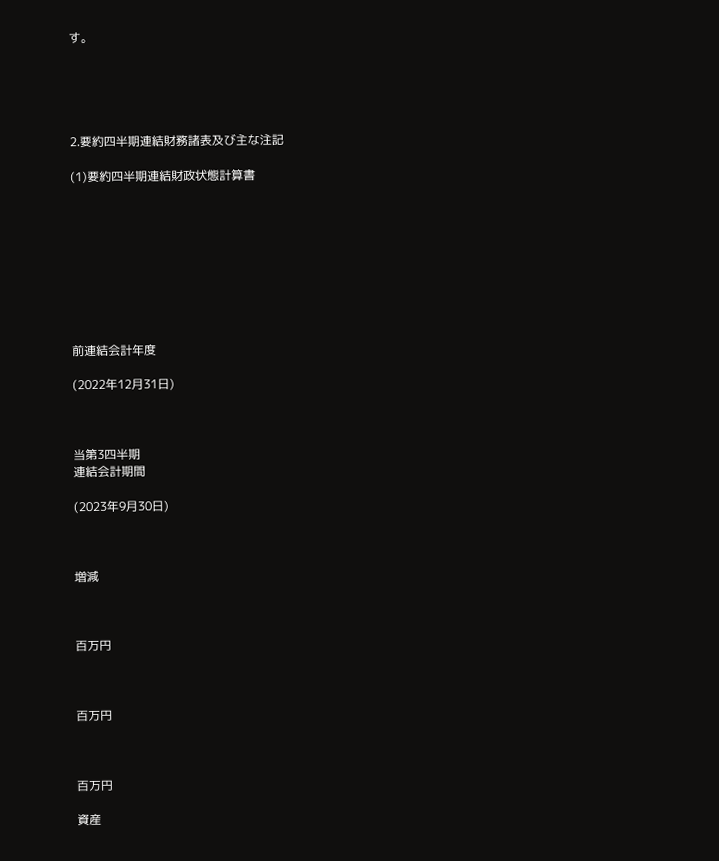す。





2.要約四半期連結財務諸表及び主な注記

(1)要約四半期連結財政状態計算書









前連結会計年度

(2022年12月31日)



当第3四半期
連結会計期間

(2023年9月30日)



増減



百万円



百万円



百万円

資産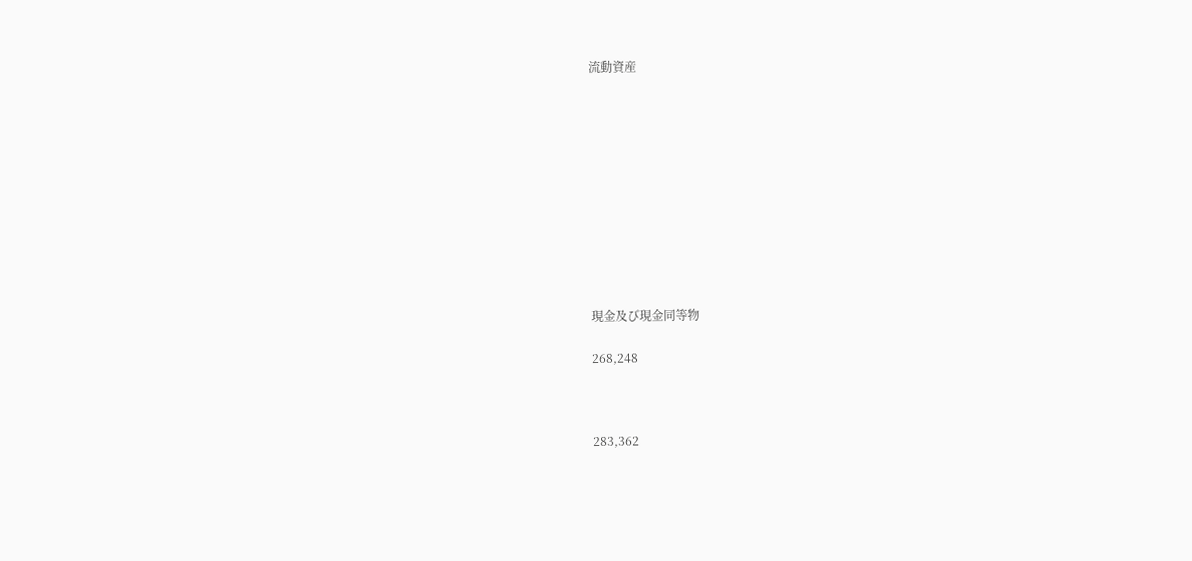流動資産











現金及び現金同等物

268,248



283,362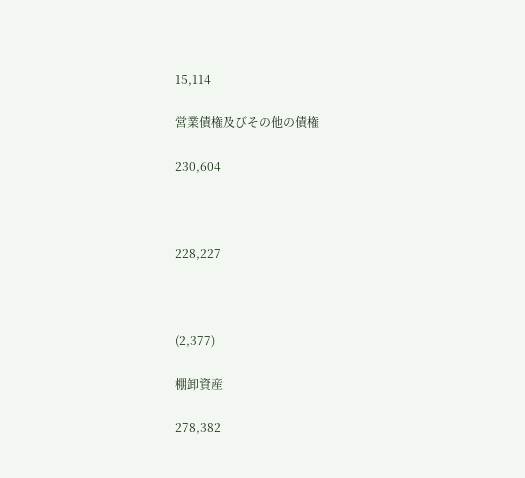15,114

営業債権及びその他の債権

230,604



228,227



(2,377)

棚卸資産

278,382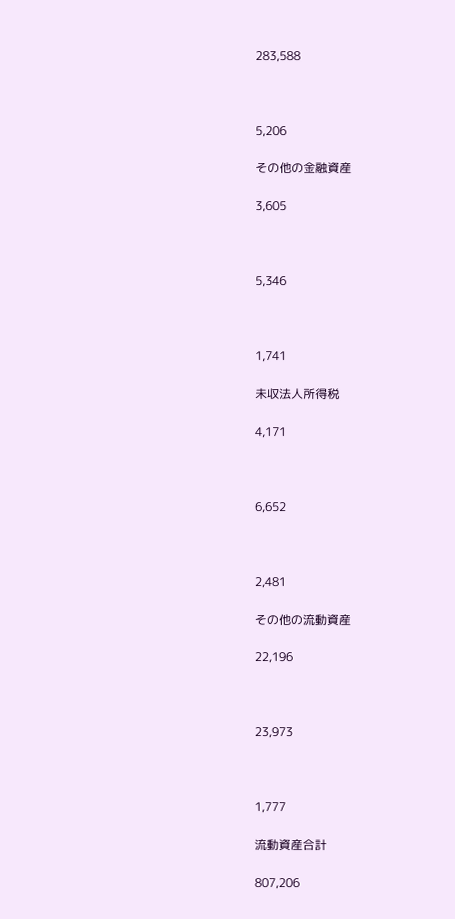283,588



5,206

その他の金融資産

3,605



5,346



1,741

未収法人所得税

4,171



6,652



2,481

その他の流動資産

22,196



23,973



1,777

流動資産合計

807,206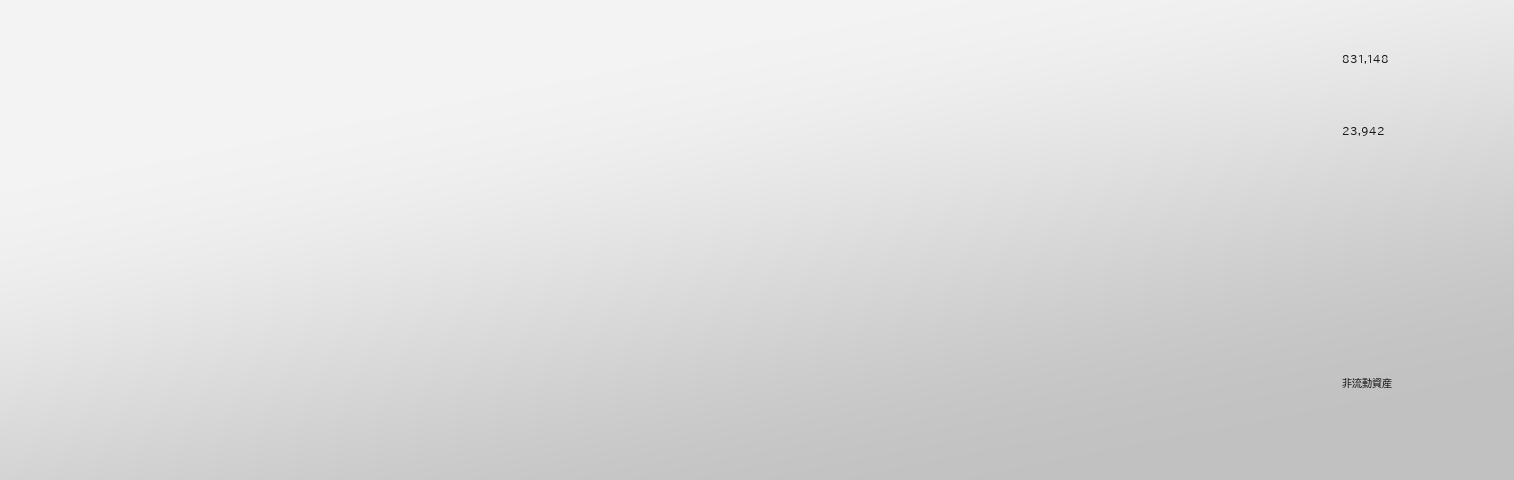831,148



23,942













非流動資産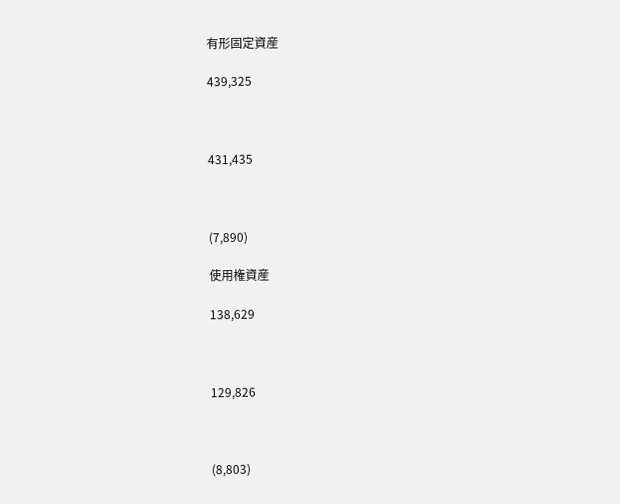有形固定資産

439,325



431,435



(7,890)

使用権資産

138,629



129,826



(8,803)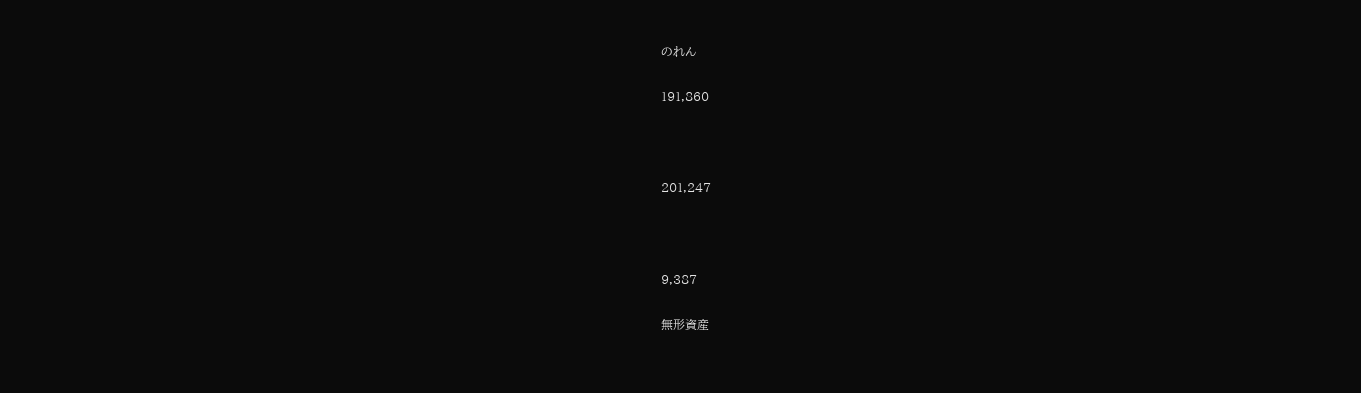のれん

191,860



201,247



9,387

無形資産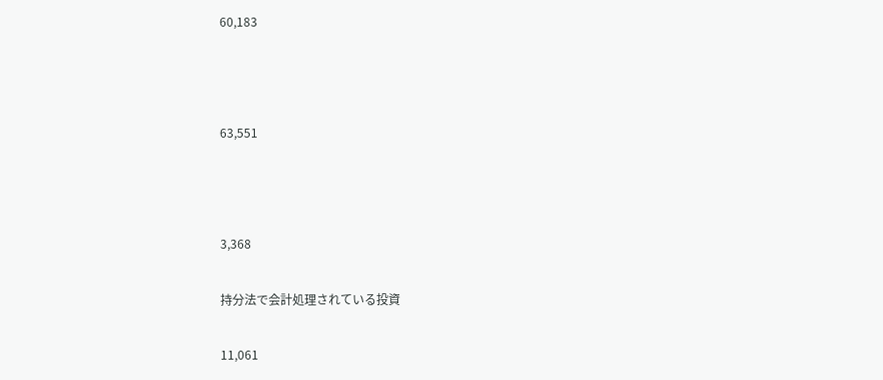60,183



63,551



3,368

持分法で会計処理されている投資

11,061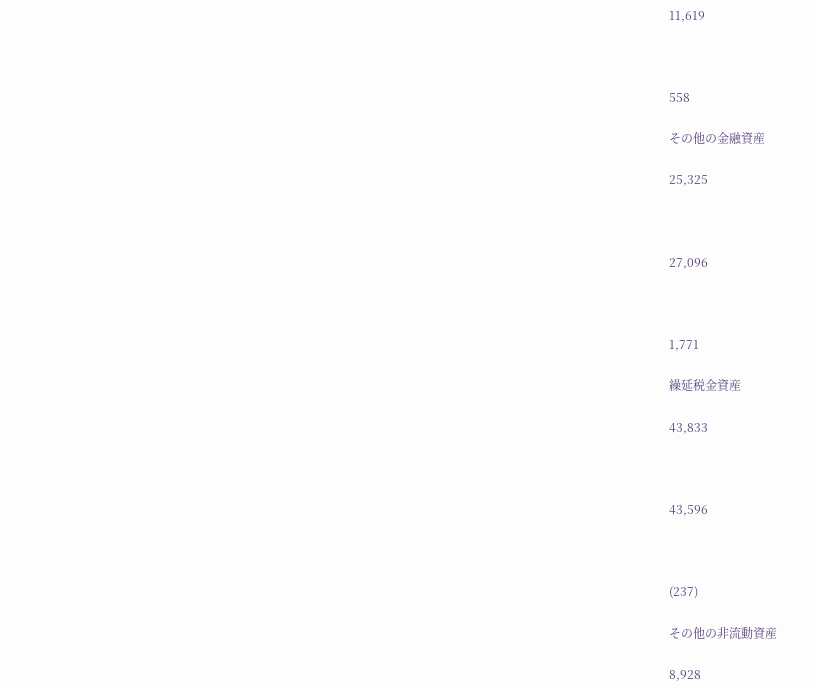11,619



558

その他の金融資産

25,325



27,096



1,771

繰延税金資産

43,833



43,596



(237)

その他の非流動資産

8,928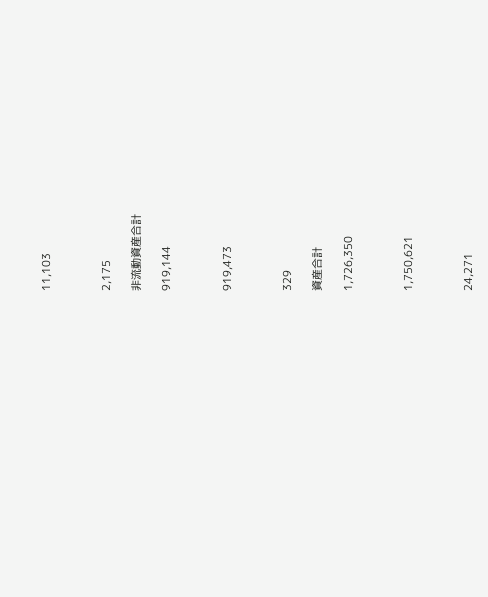11,103



2,175

非流動資産合計

919,144



919,473



329

資産合計

1,726,350



1,750,621



24,271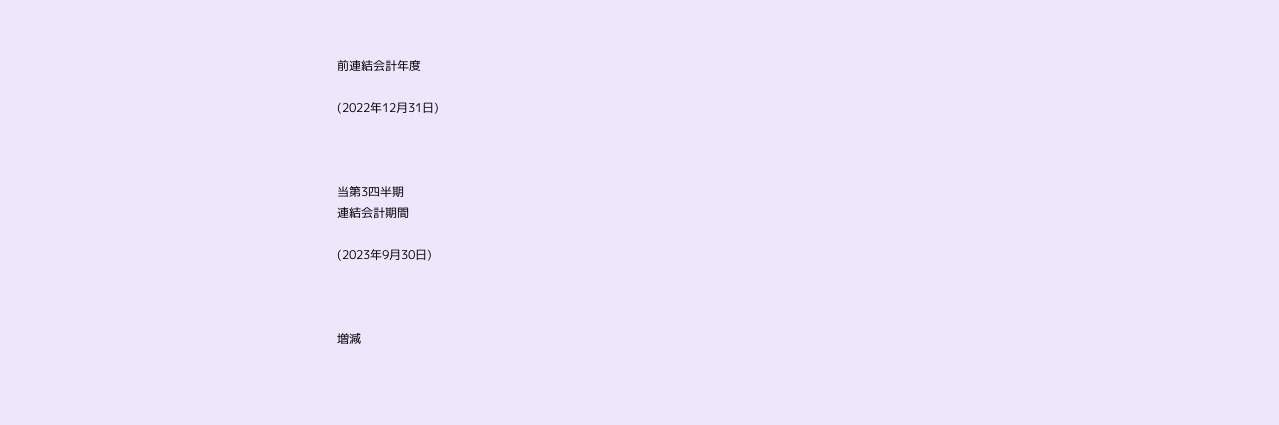前連結会計年度

(2022年12月31日)



当第3四半期
連結会計期間

(2023年9月30日)



増減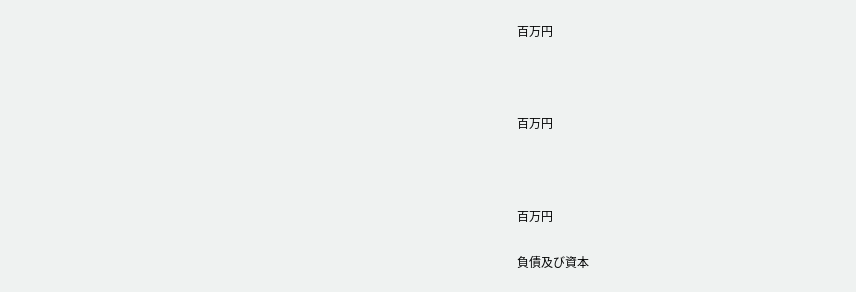百万円



百万円



百万円

負債及び資本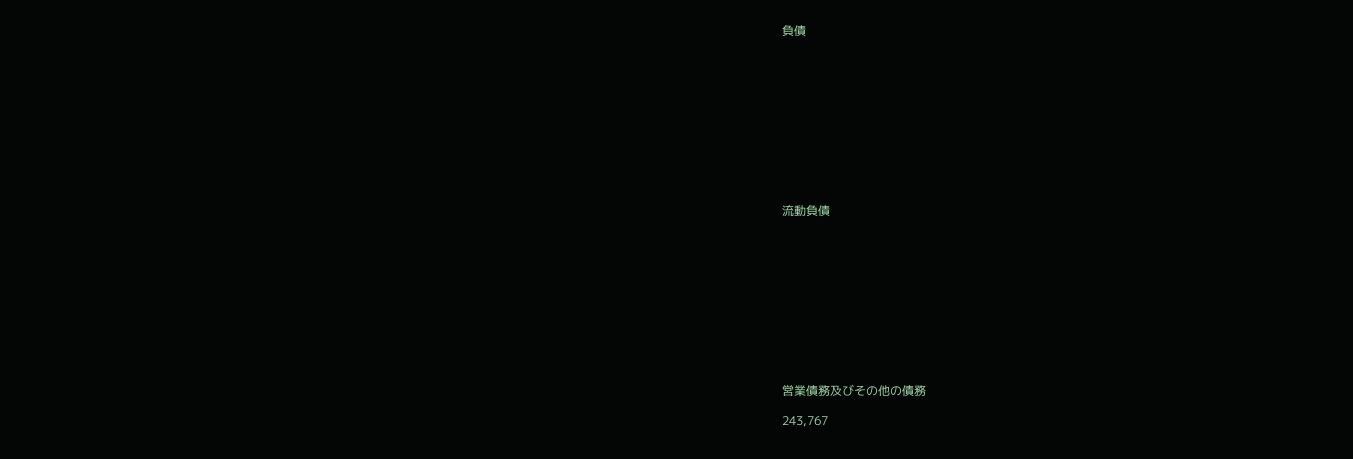負債











流動負債











営業債務及びその他の債務

243,767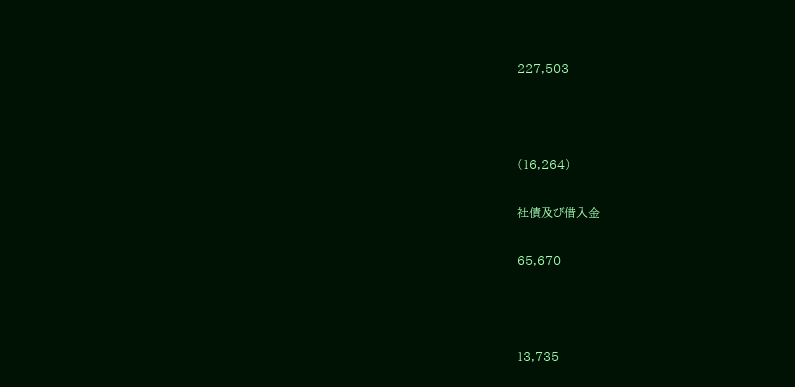227,503



(16,264)

社債及び借入金

65,670



13,735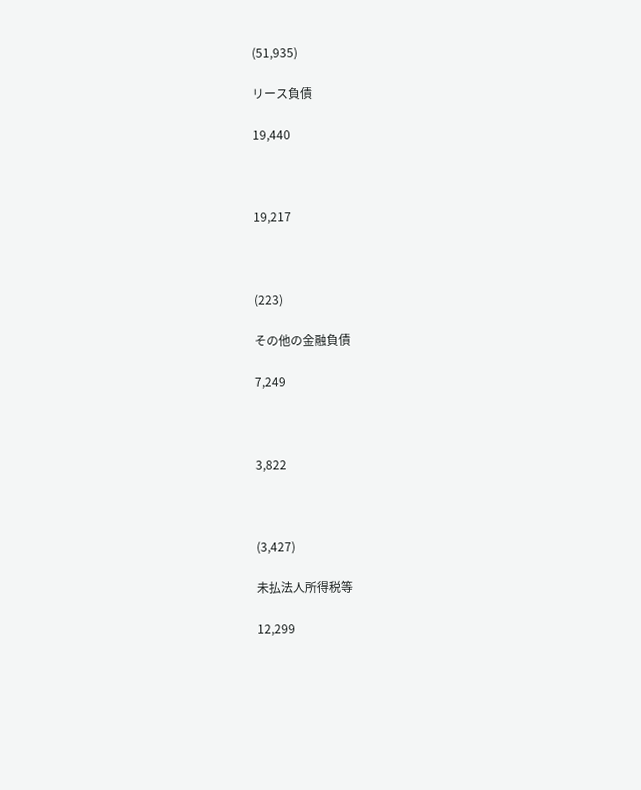(51,935)

リース負債

19,440



19,217



(223)

その他の金融負債

7,249



3,822



(3,427)

未払法人所得税等

12,299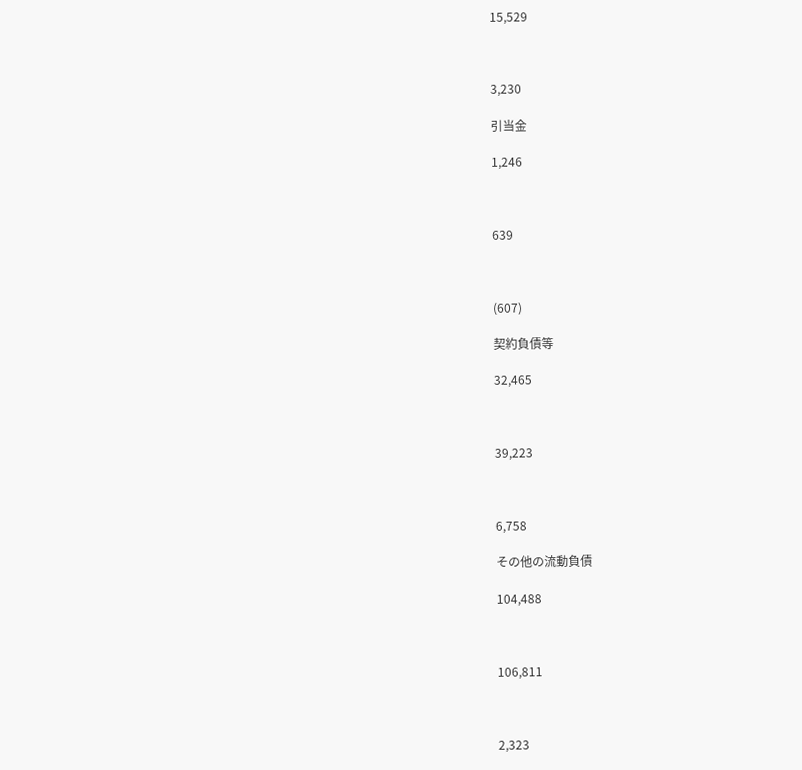15,529



3,230

引当金

1,246



639



(607)

契約負債等

32,465



39,223



6,758

その他の流動負債

104,488



106,811



2,323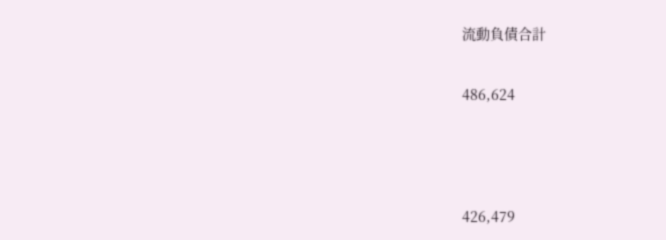流動負債合計

486,624



426,479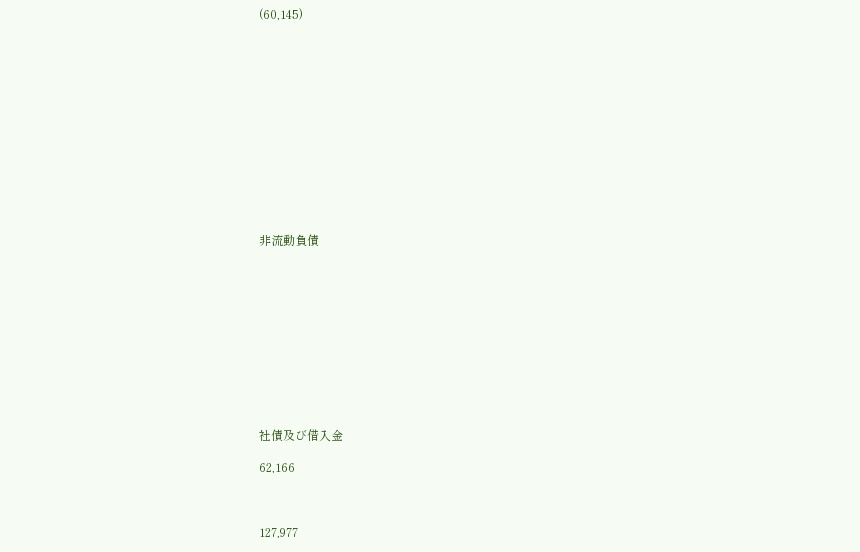(60,145)













非流動負債











社債及び借入金

62,166



127,977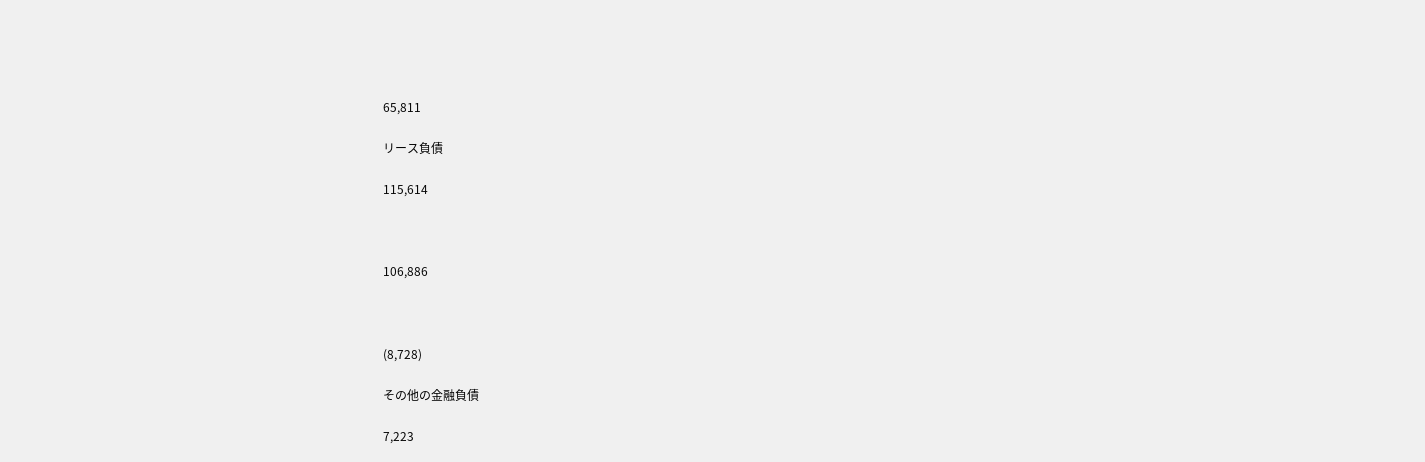65,811

リース負債

115,614



106,886



(8,728)

その他の金融負債

7,223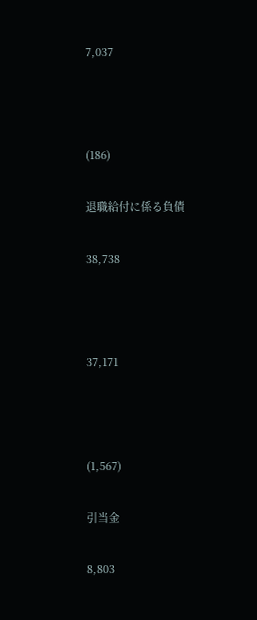7,037



(186)

退職給付に係る負債

38,738



37,171



(1,567)

引当金

8,803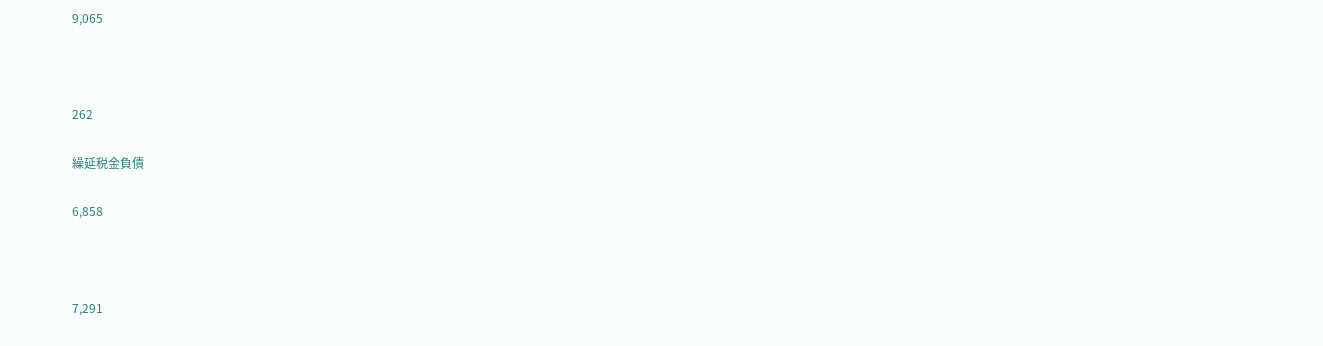9,065



262

繰延税金負債

6,858



7,291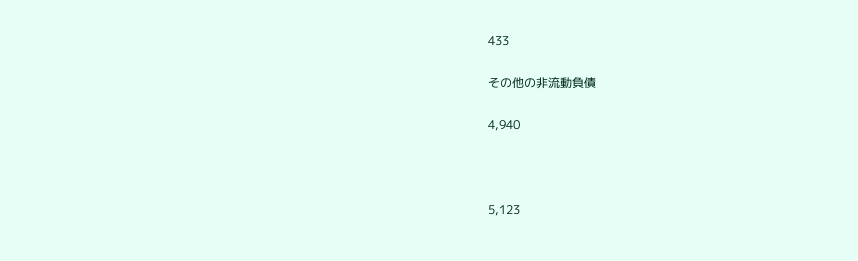433

その他の非流動負債

4,940



5,123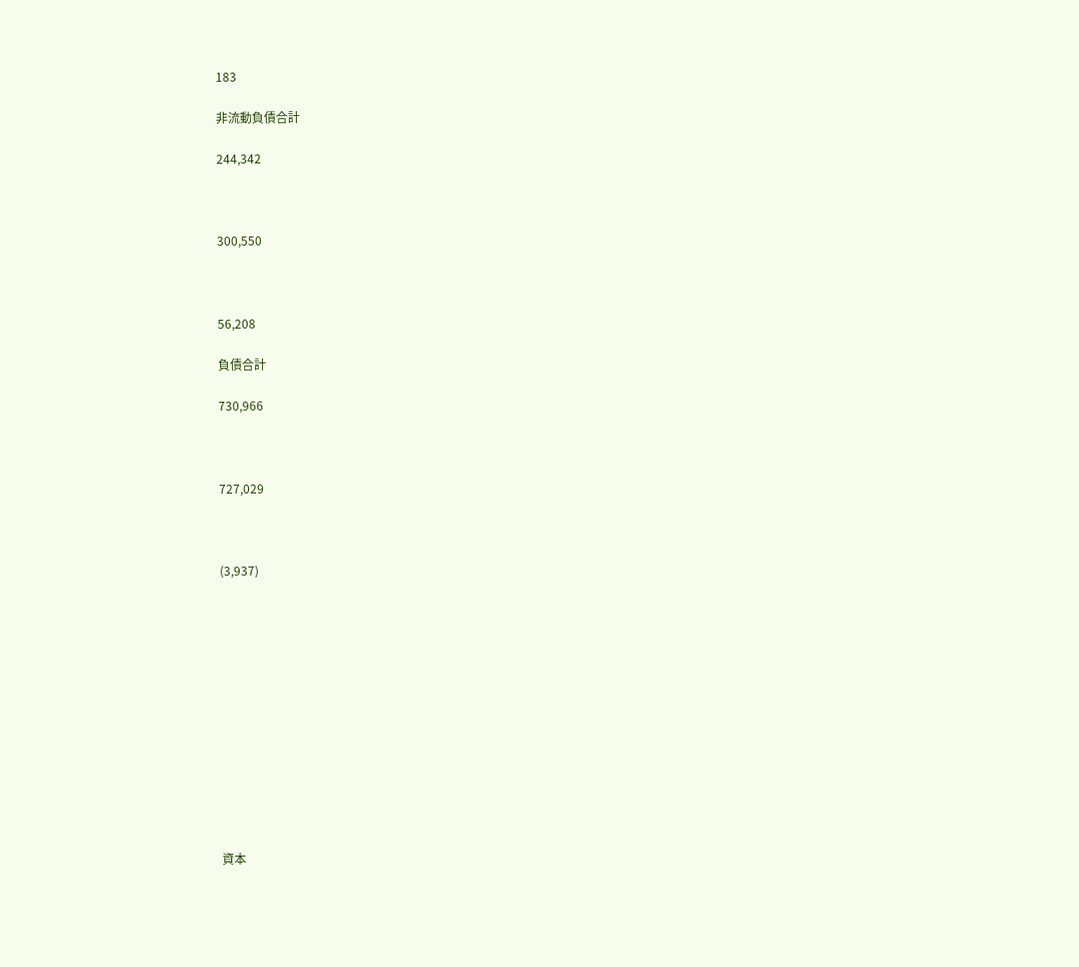183

非流動負債合計

244,342



300,550



56,208

負債合計

730,966



727,029



(3,937)













資本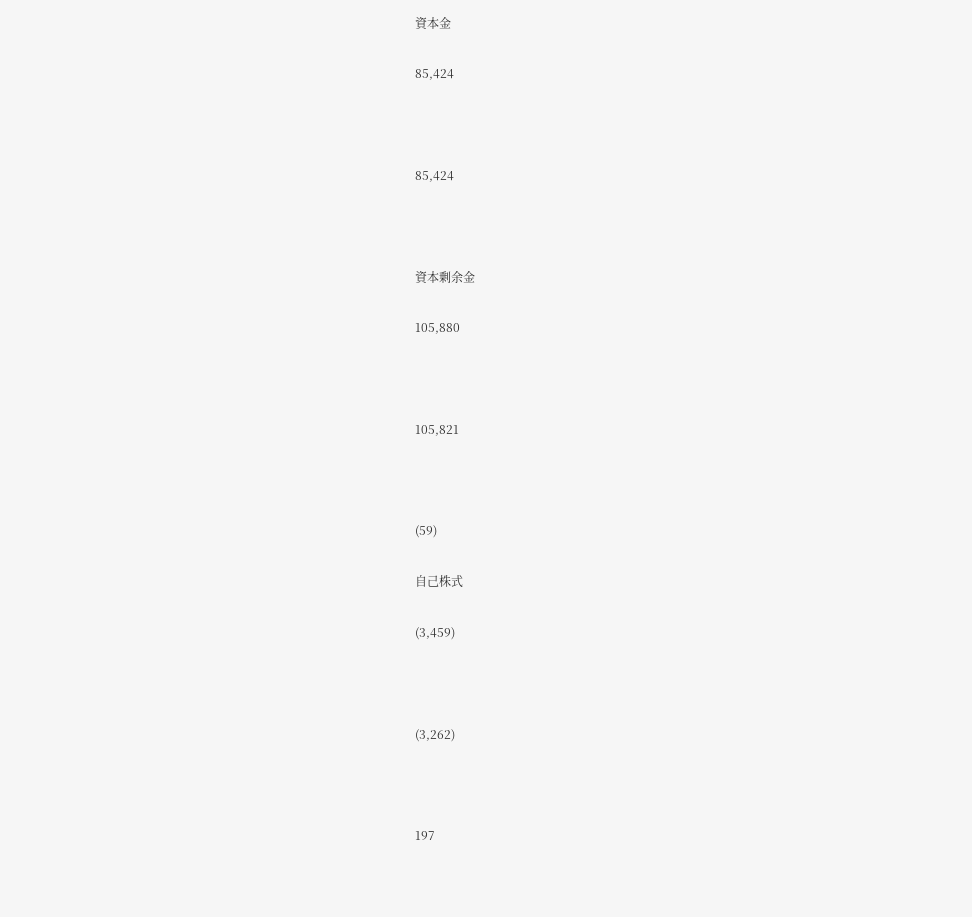資本金

85,424



85,424



資本剰余金

105,880



105,821



(59)

自己株式

(3,459)



(3,262)



197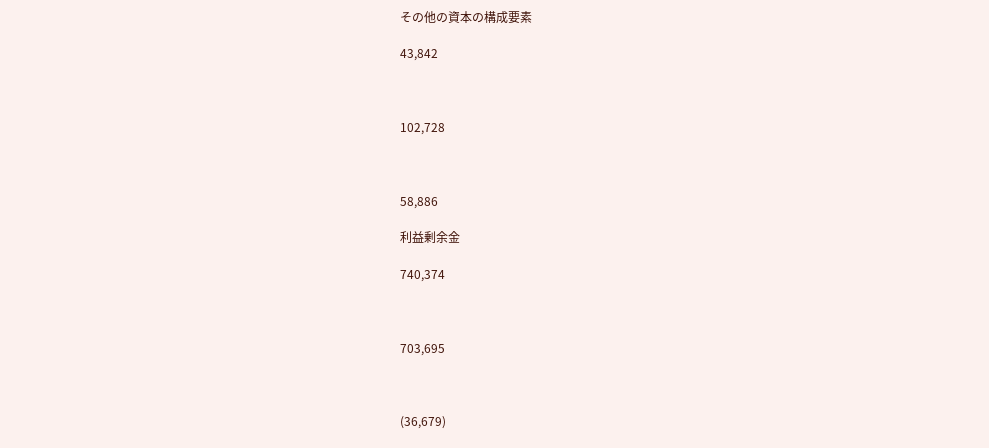その他の資本の構成要素

43,842



102,728



58,886

利益剰余金

740,374



703,695



(36,679)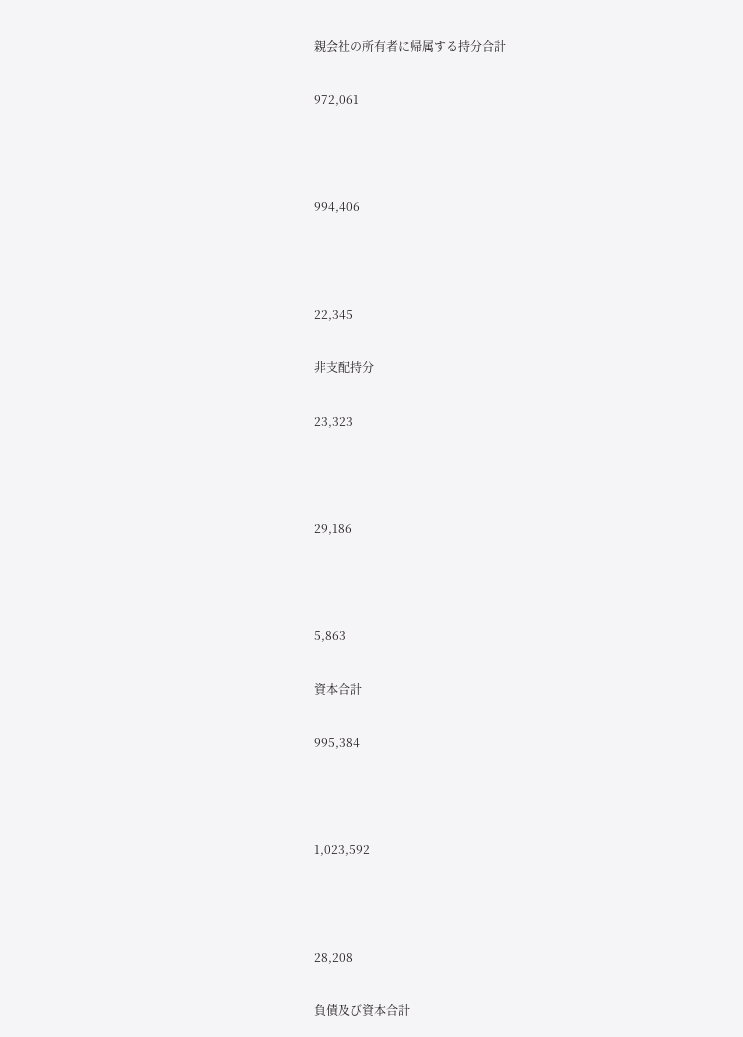親会社の所有者に帰属する持分合計

972,061



994,406



22,345

非支配持分

23,323



29,186



5,863

資本合計

995,384



1,023,592



28,208

負債及び資本合計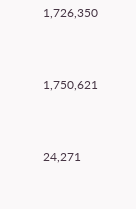1,726,350



1,750,621



24,271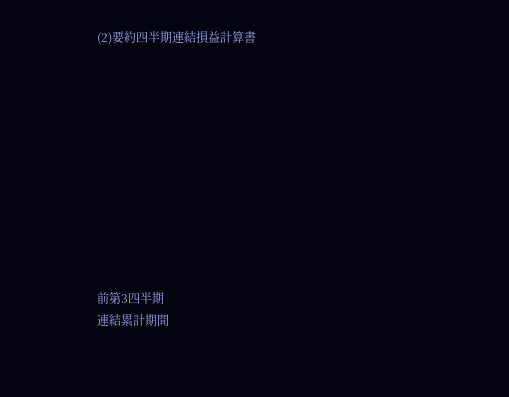(2)要約四半期連結損益計算書











前第3四半期
連結累計期間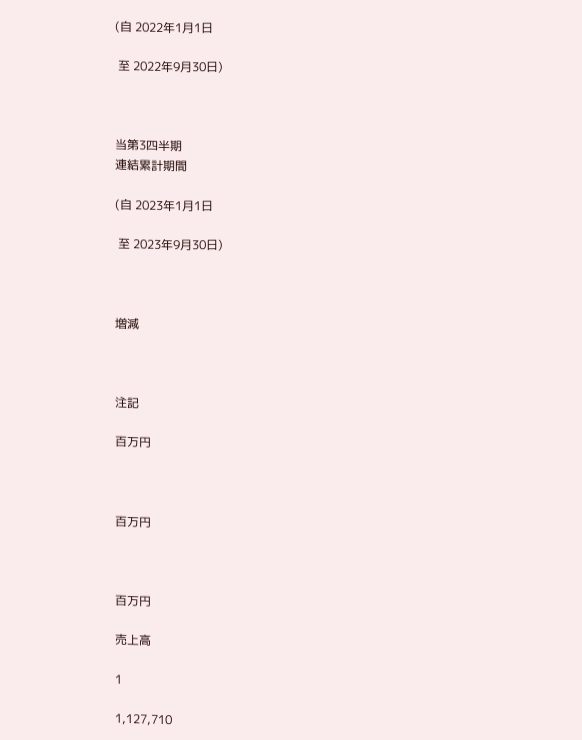(自 2022年1月1日

 至 2022年9月30日)



当第3四半期
連結累計期間

(自 2023年1月1日

 至 2023年9月30日)



増減



注記

百万円



百万円



百万円

売上高

1

1,127,710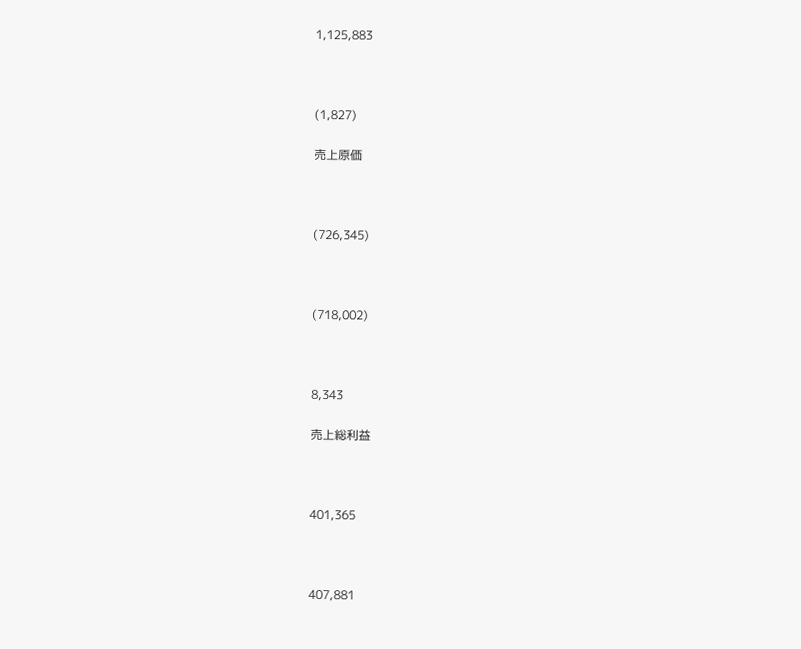1,125,883



(1,827)

売上原価



(726,345)



(718,002)



8,343

売上総利益



401,365



407,881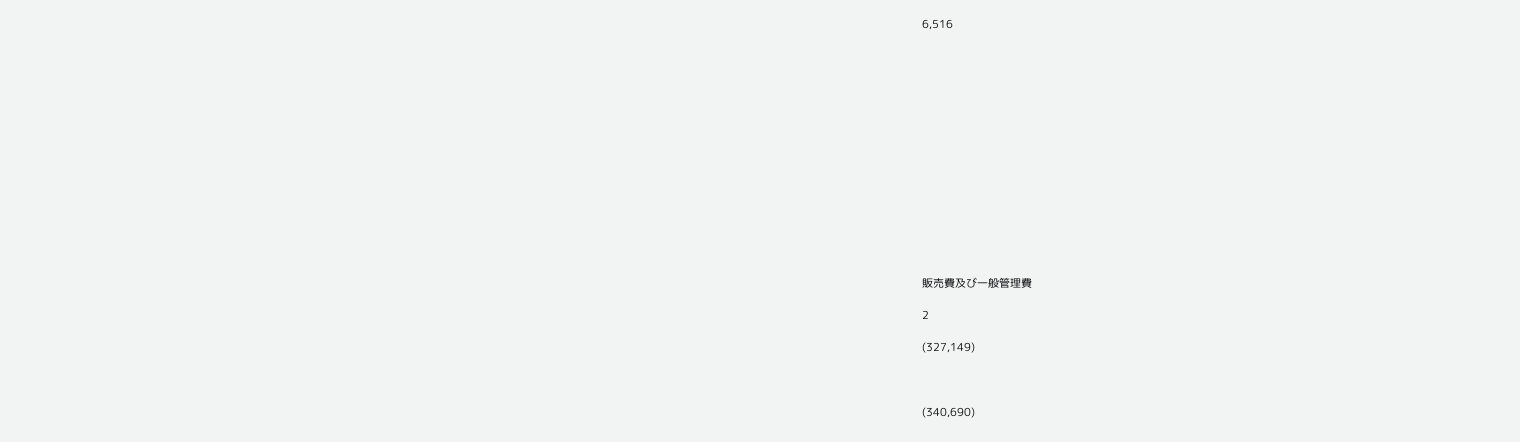6,516















販売費及び一般管理費

2

(327,149)



(340,690)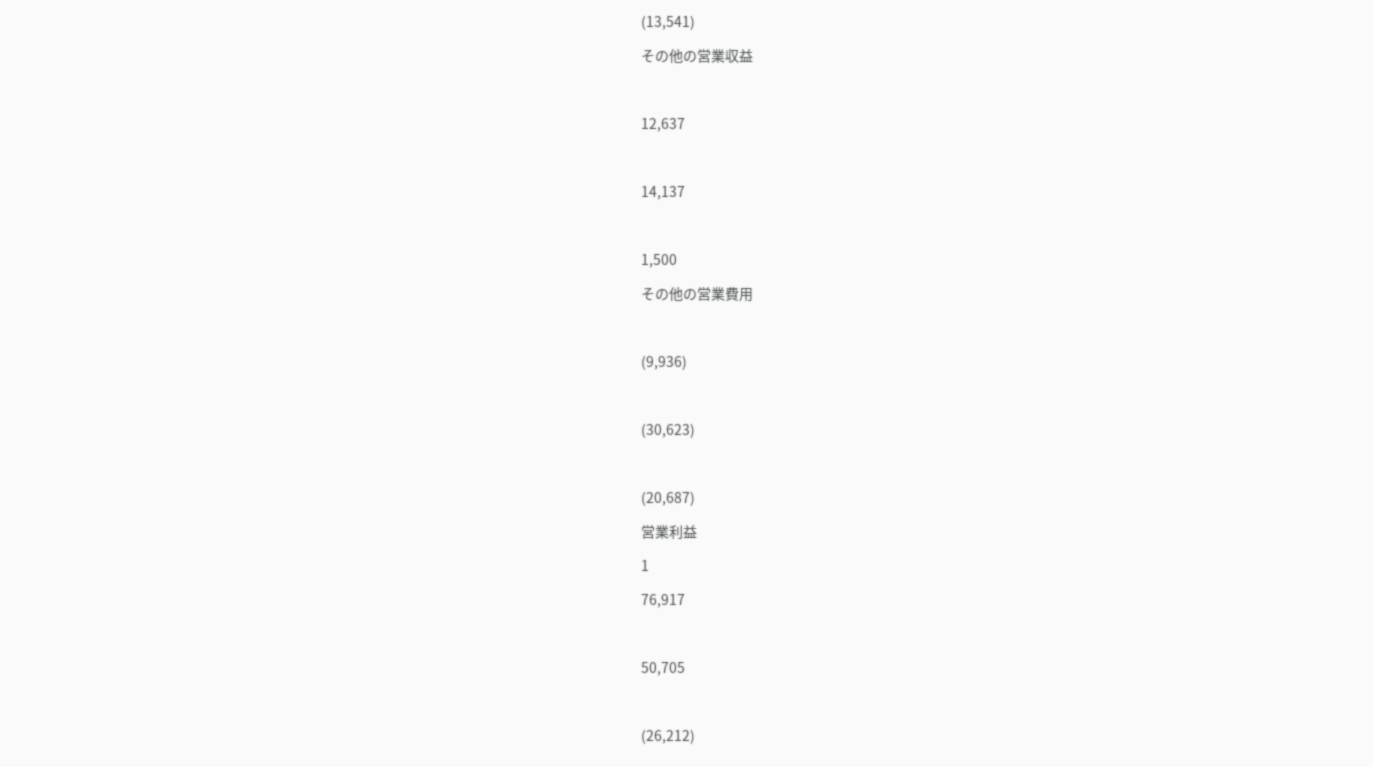(13,541)

その他の営業収益



12,637



14,137



1,500

その他の営業費用



(9,936)



(30,623)



(20,687)

営業利益

1

76,917



50,705



(26,212)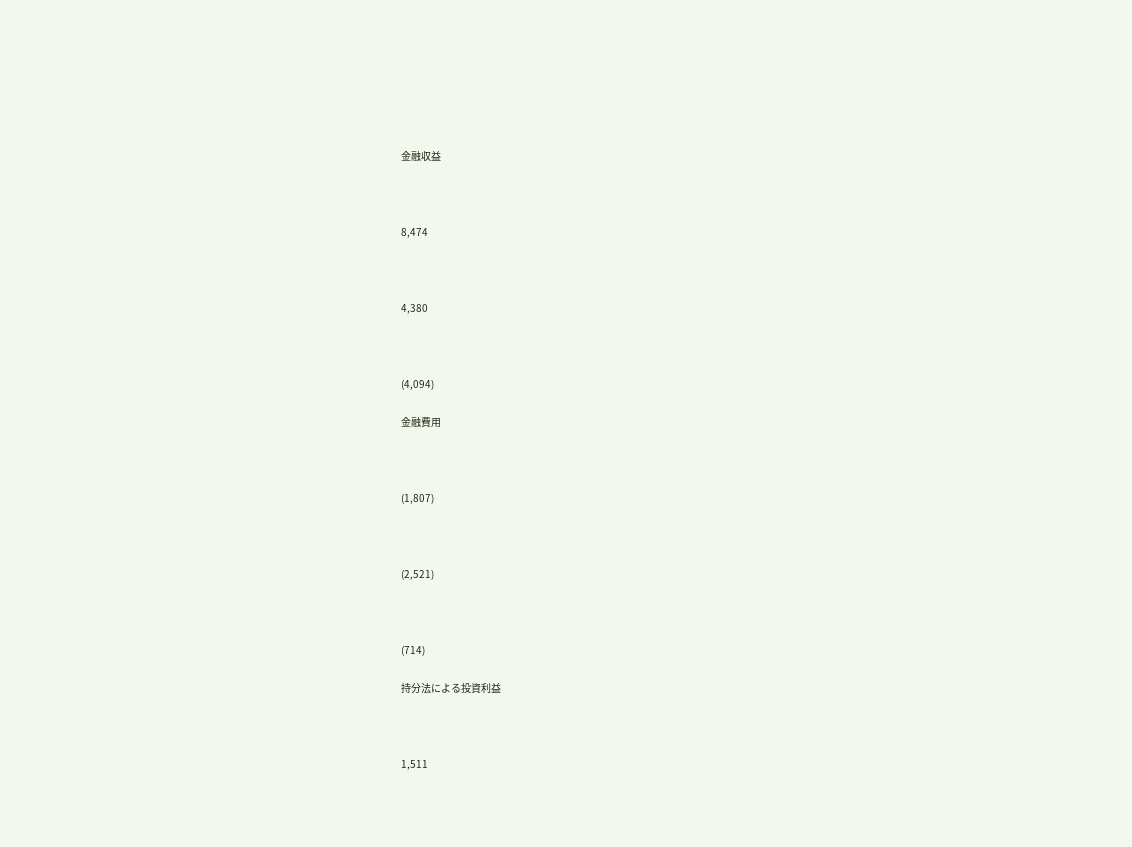金融収益



8,474



4,380



(4,094)

金融費用



(1,807)



(2,521)



(714)

持分法による投資利益



1,511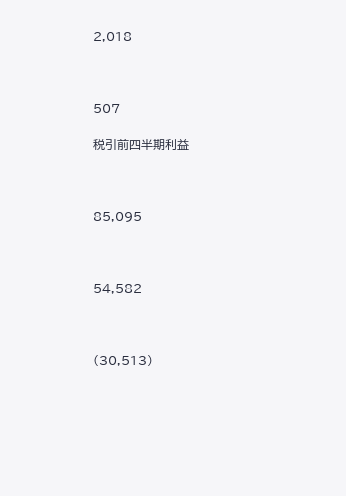2,018



507

税引前四半期利益



85,095



54,582



(30,513)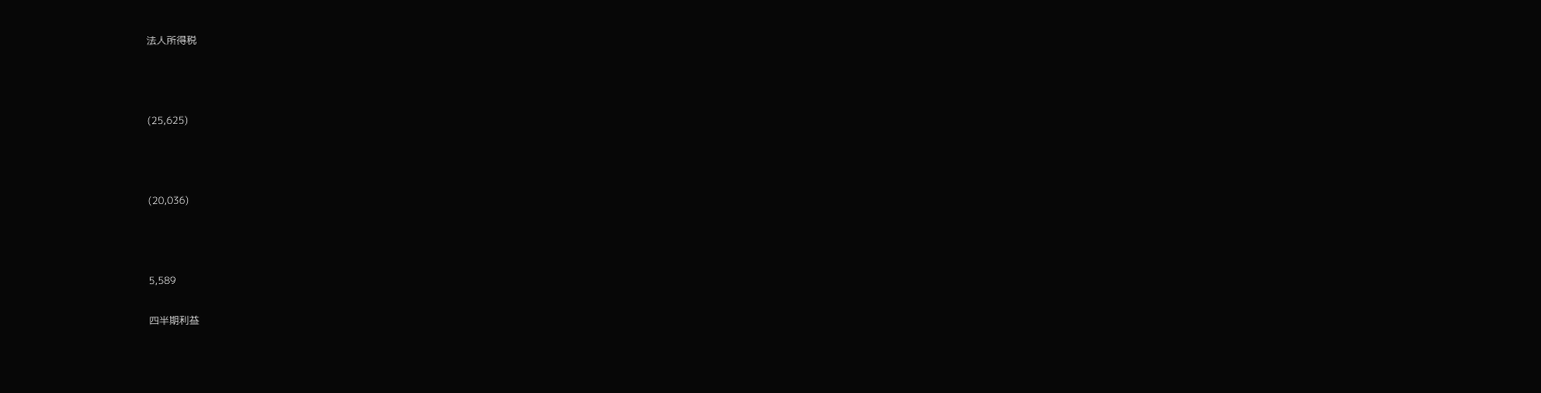法人所得税



(25,625)



(20,036)



5,589

四半期利益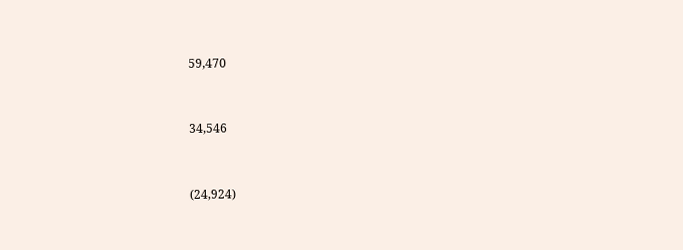59,470



34,546



(24,924)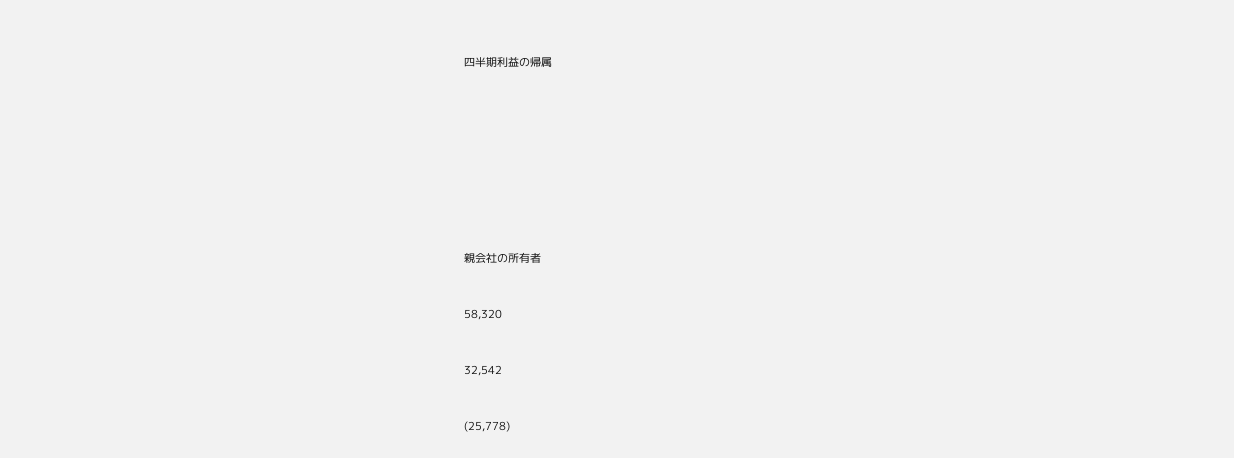四半期利益の帰属













親会社の所有者



58,320



32,542



(25,778)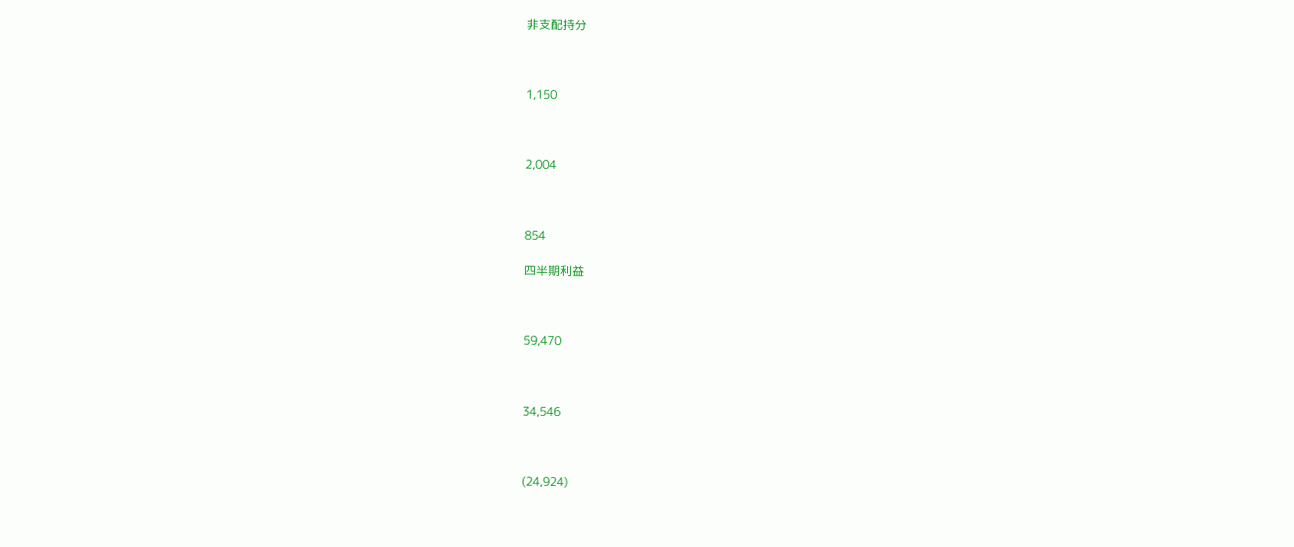非支配持分



1,150



2,004



854

四半期利益



59,470



34,546



(24,924)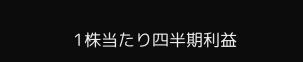1株当たり四半期利益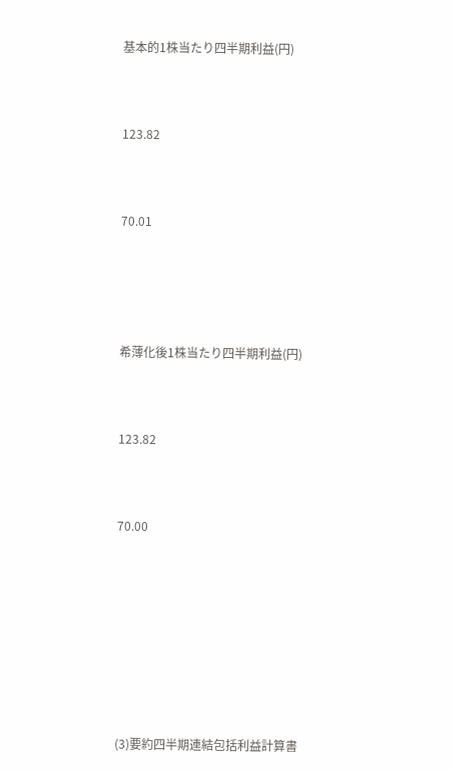基本的1株当たり四半期利益(円)



123.82



70.01





希薄化後1株当たり四半期利益(円)



123.82



70.00









(3)要約四半期連結包括利益計算書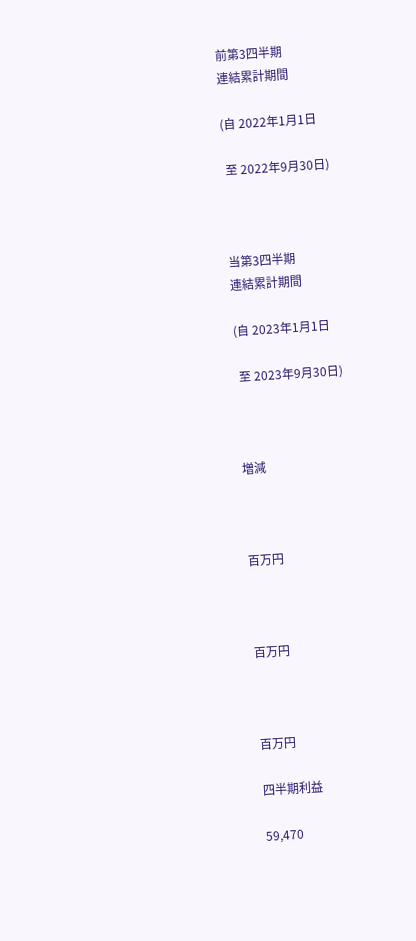前第3四半期
連結累計期間

(自 2022年1月1日

 至 2022年9月30日)



当第3四半期
連結累計期間

(自 2023年1月1日

 至 2023年9月30日)



増減



百万円



百万円



百万円

四半期利益

59,470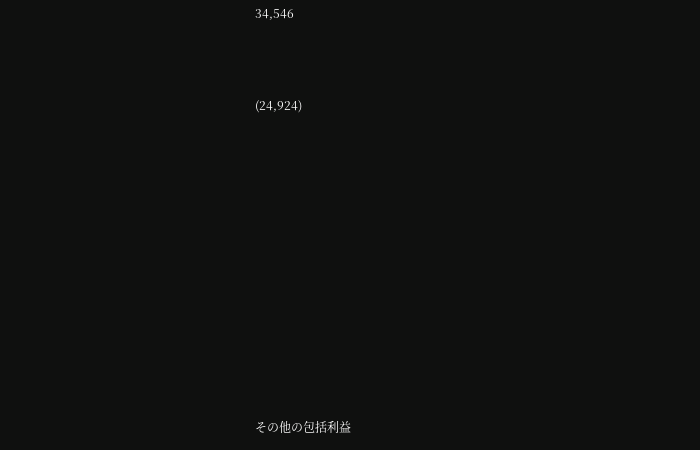34,546



(24,924)













その他の包括利益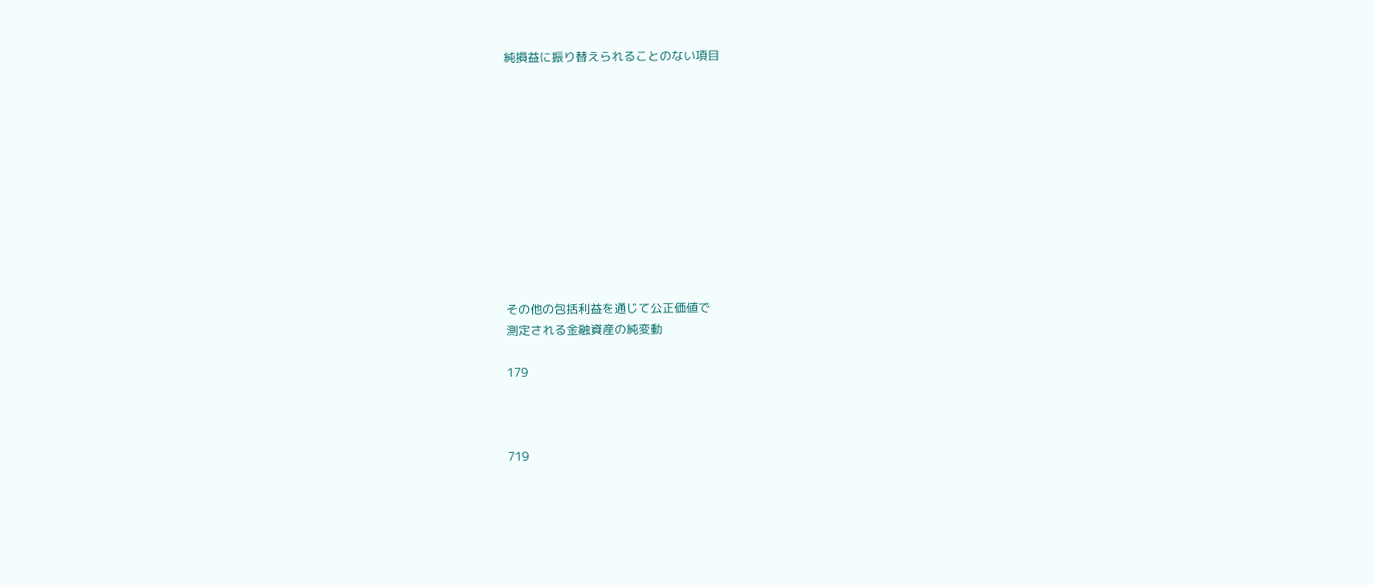純損益に振り替えられることのない項目











その他の包括利益を通じて公正価値で
測定される金融資産の純変動

179



719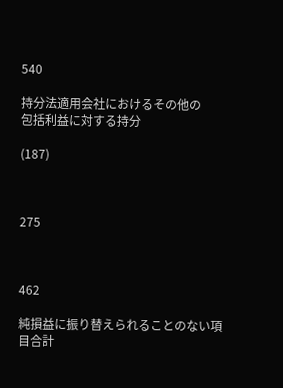540

持分法適用会社におけるその他の
包括利益に対する持分

(187)



275



462

純損益に振り替えられることのない項目合計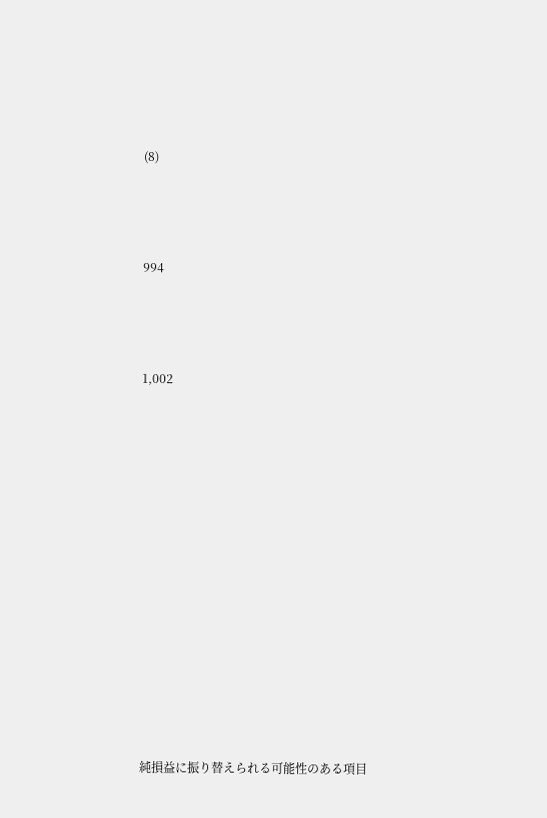(8)



994



1,002













純損益に振り替えられる可能性のある項目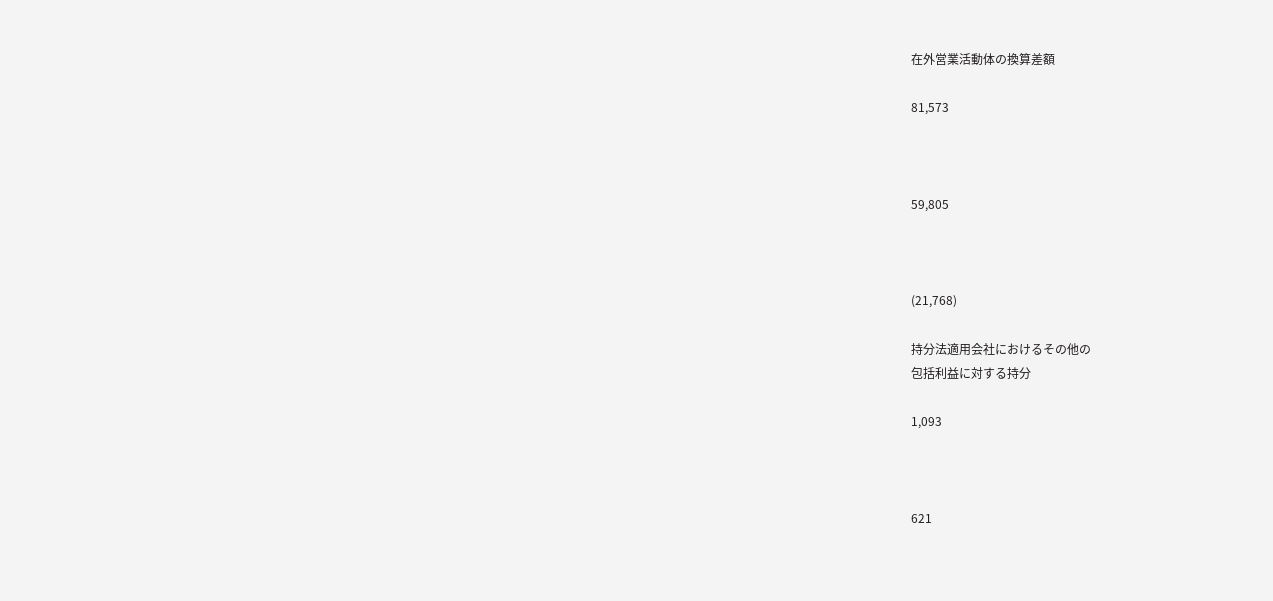在外営業活動体の換算差額

81,573



59,805



(21,768)

持分法適用会社におけるその他の
包括利益に対する持分

1,093



621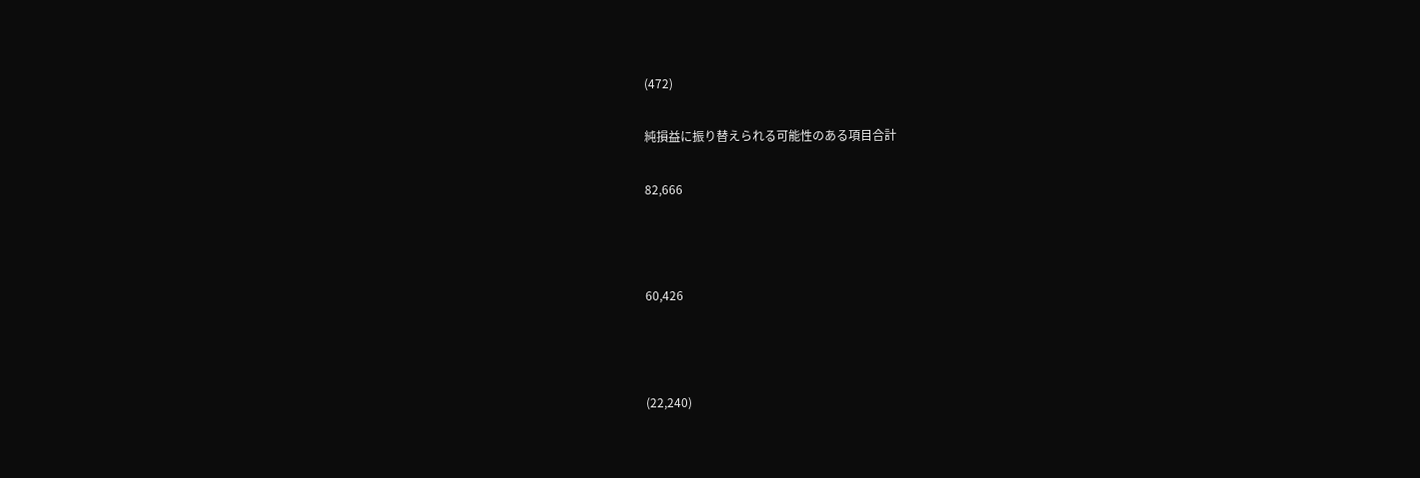(472)

純損益に振り替えられる可能性のある項目合計

82,666



60,426



(22,240)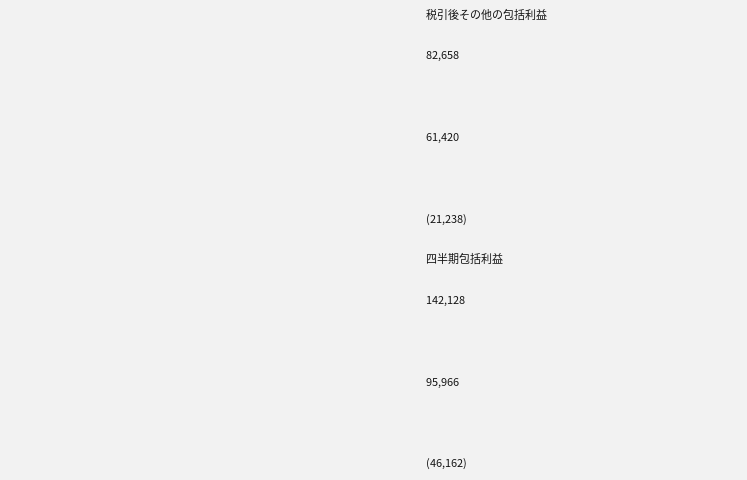税引後その他の包括利益

82,658



61,420



(21,238)

四半期包括利益

142,128



95,966



(46,162)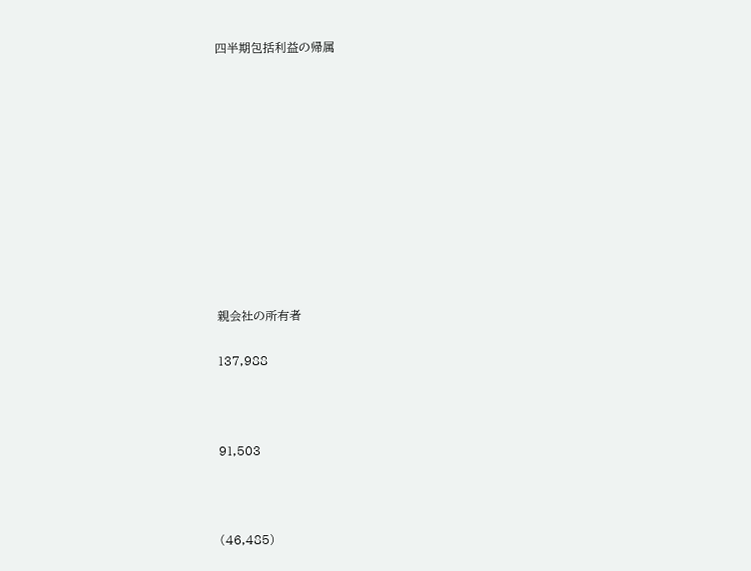四半期包括利益の帰属











親会社の所有者

137,988



91,503



(46,485)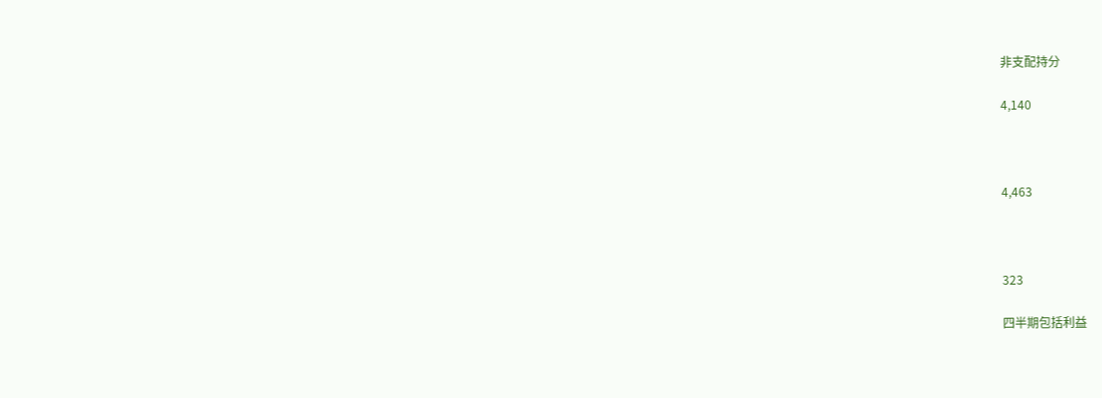非支配持分

4,140



4,463



323

四半期包括利益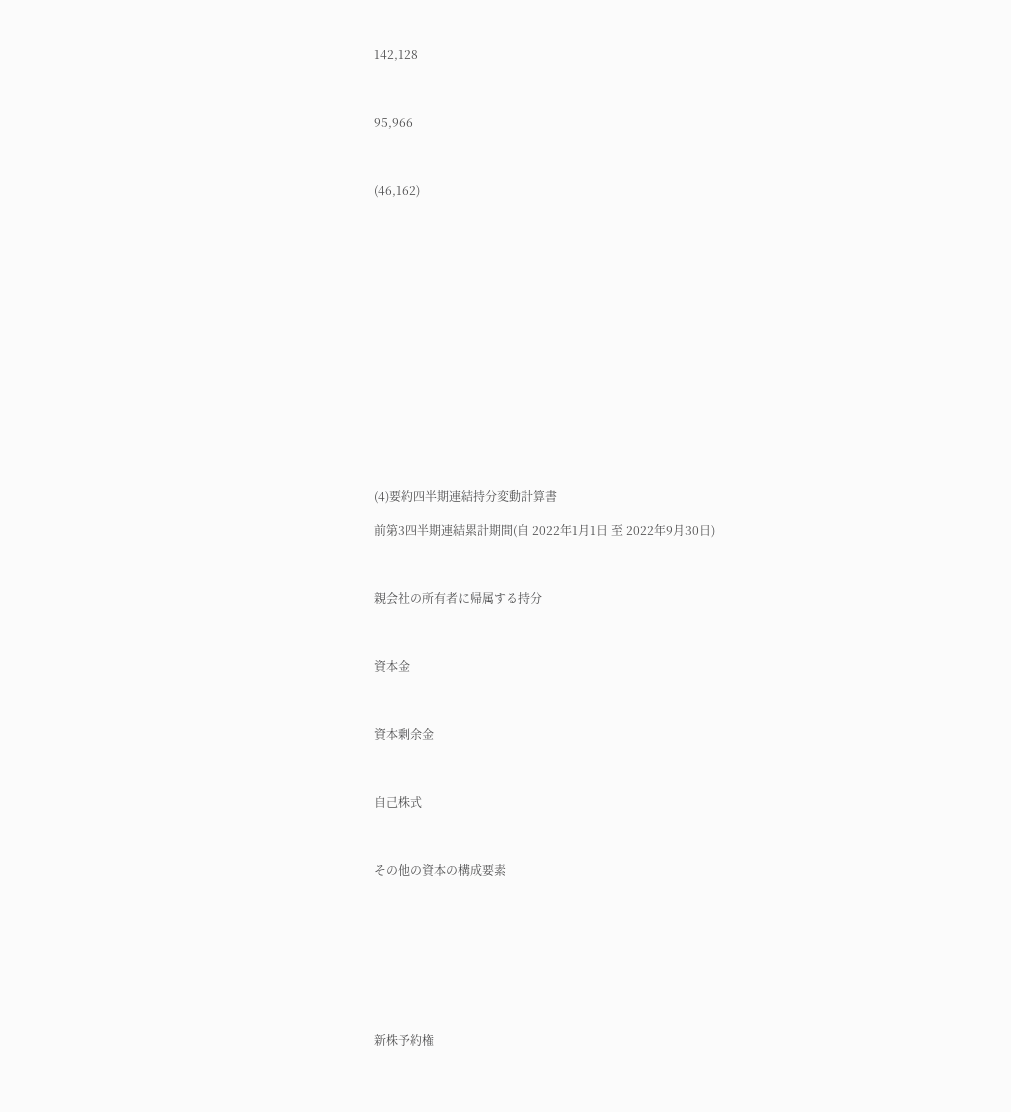142,128



95,966



(46,162)

















(4)要約四半期連結持分変動計算書

前第3四半期連結累計期間(自 2022年1月1日 至 2022年9月30日)



親会社の所有者に帰属する持分



資本金



資本剰余金



自己株式



その他の資本の構成要素









新株予約権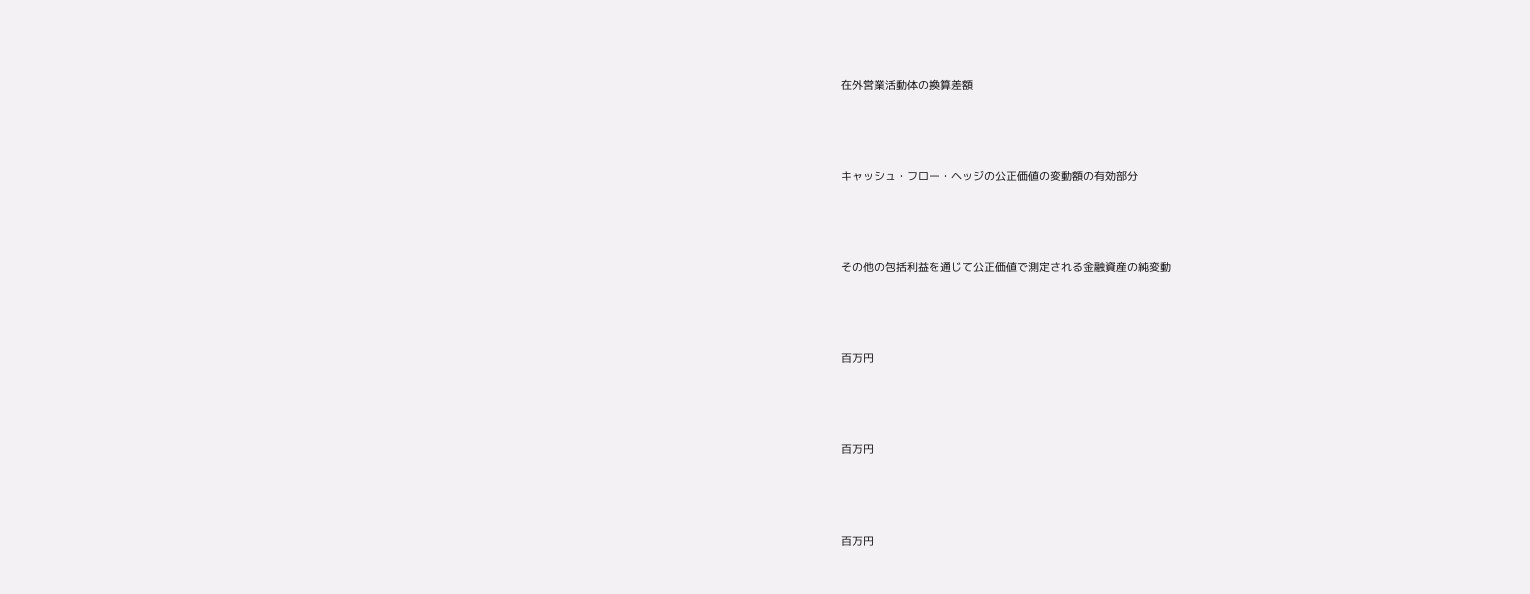在外営業活動体の換算差額



キャッシュ・フロー・ヘッジの公正価値の変動額の有効部分



その他の包括利益を通じて公正価値で測定される金融資産の純変動



百万円



百万円



百万円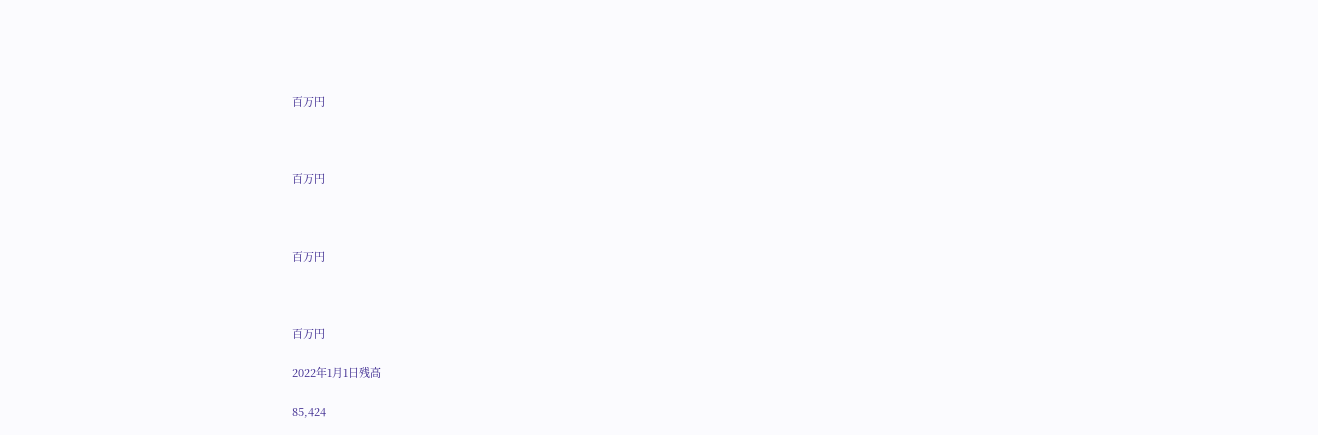百万円



百万円



百万円



百万円

2022年1月1日残高

85,424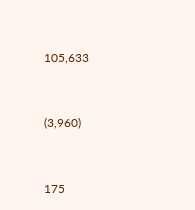105,633



(3,960)



175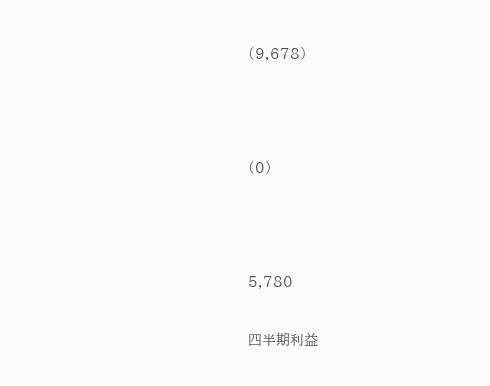(9,678)



(0)



5,780

四半期利益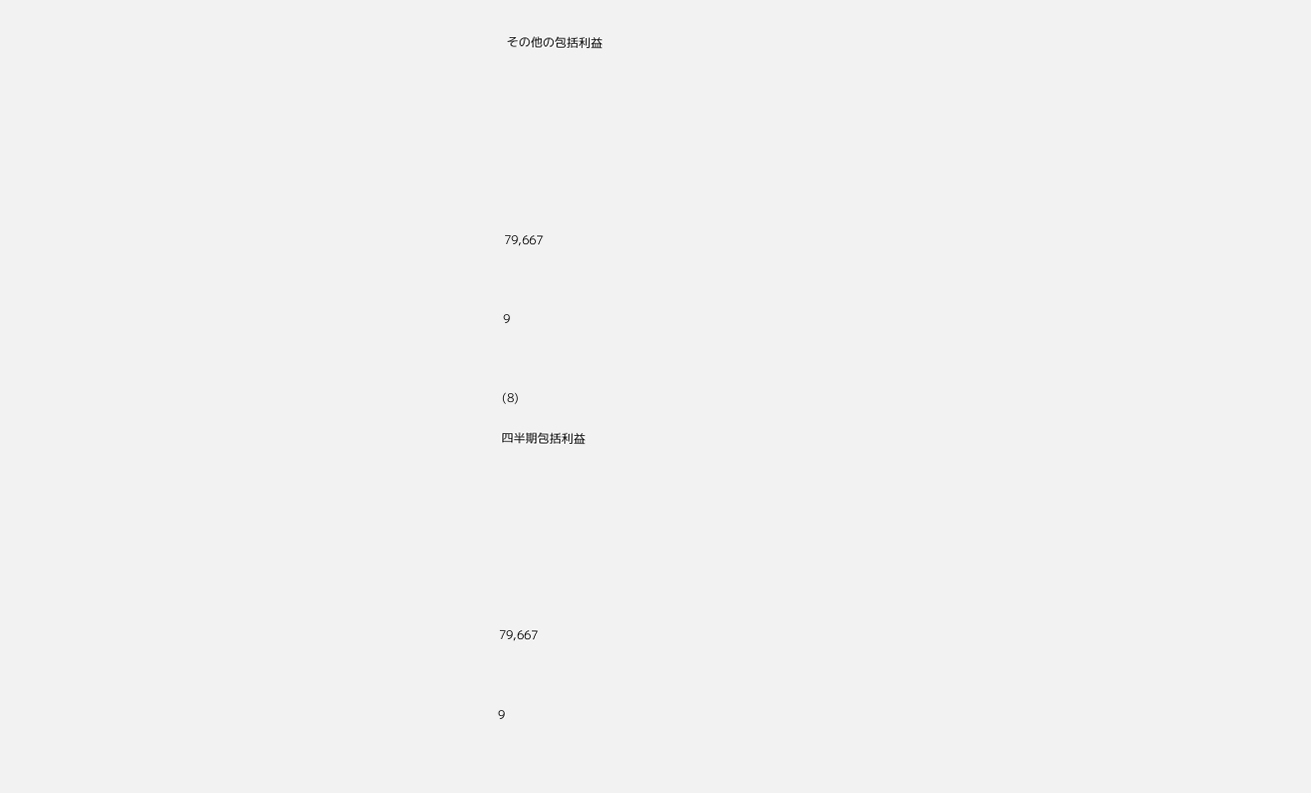その他の包括利益









79,667



9



(8)

四半期包括利益









79,667



9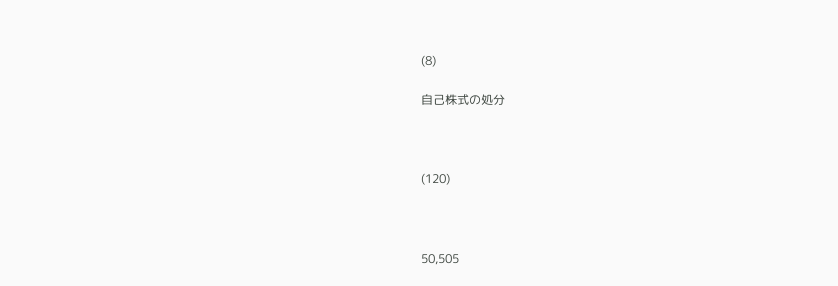(8)

自己株式の処分



(120)



50,505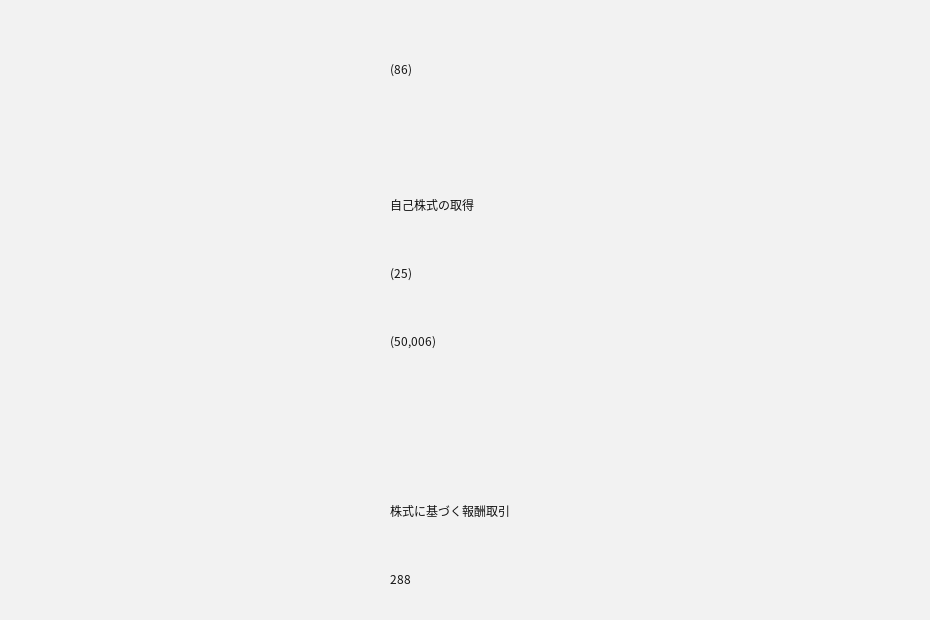(86)







自己株式の取得



(25)



(50,006)









株式に基づく報酬取引



288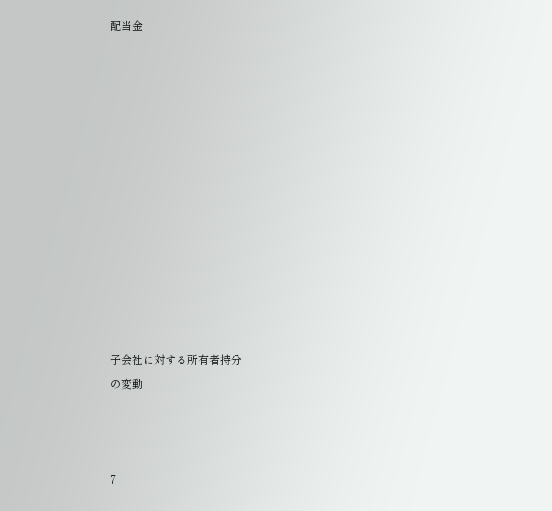配当金













子会社に対する所有者持分
の変動



7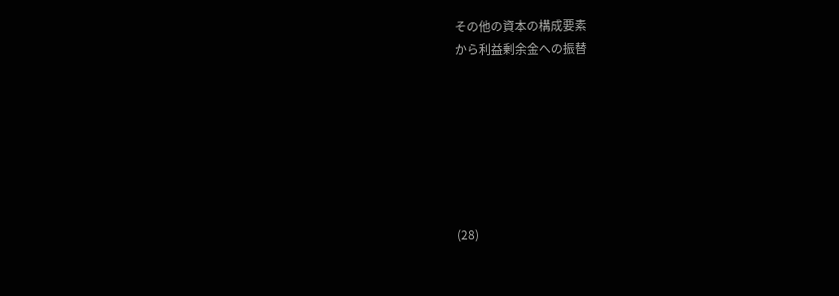その他の資本の構成要素
から利益剰余金への振替







(28)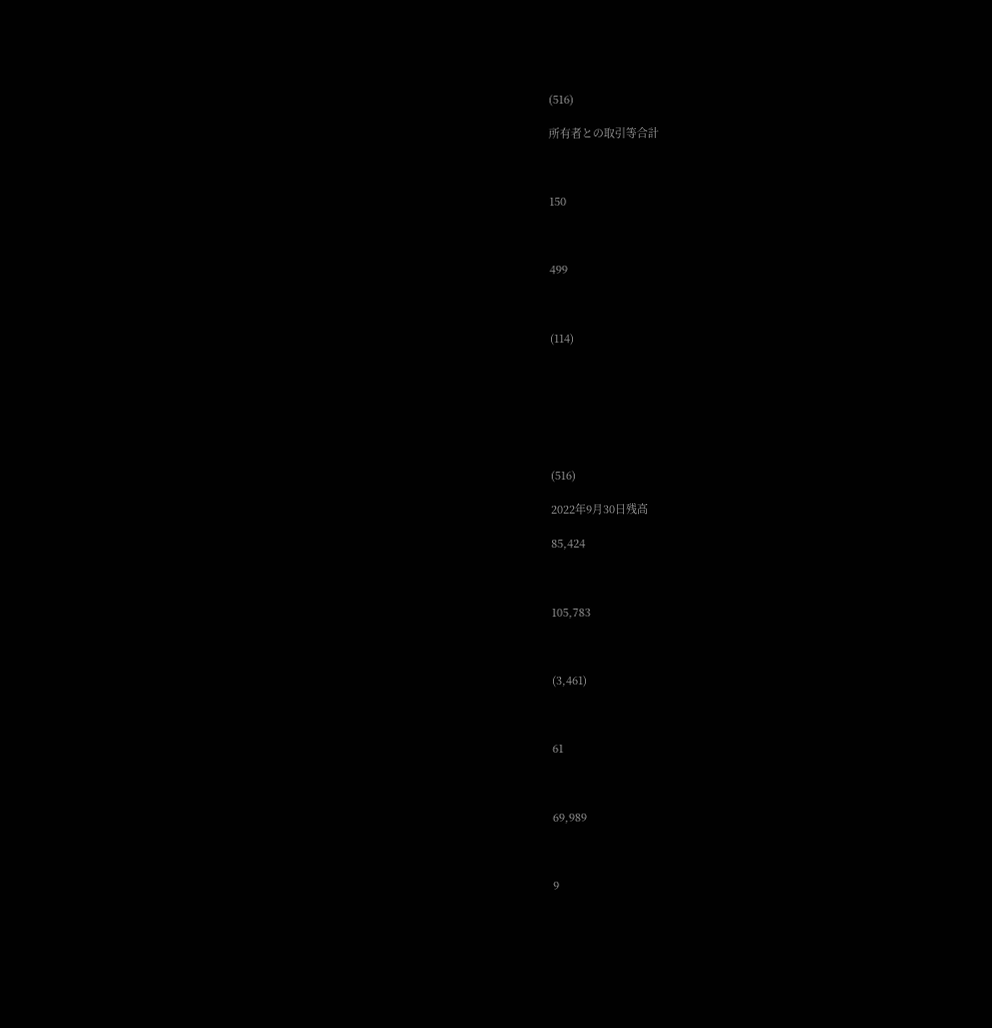(516)

所有者との取引等合計



150



499



(114)







(516)

2022年9月30日残高

85,424



105,783



(3,461)



61



69,989



9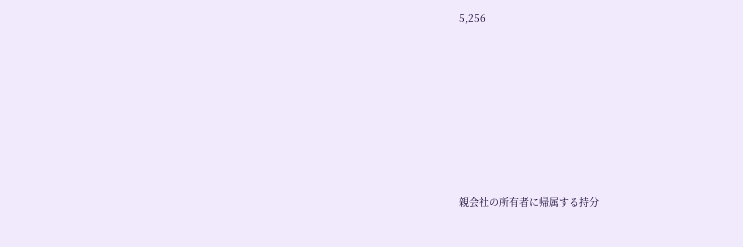5,256







親会社の所有者に帰属する持分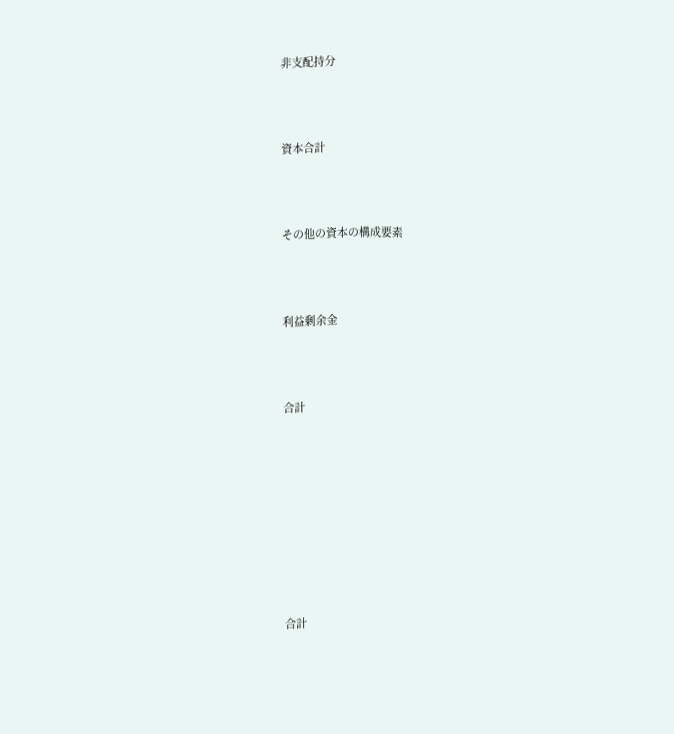非支配持分



資本合計



その他の資本の構成要素



利益剰余金



合計









合計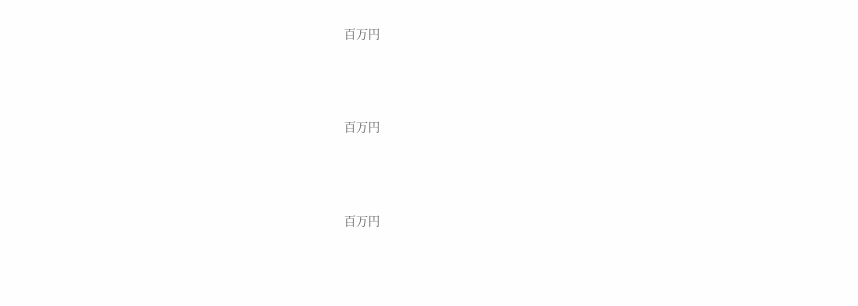百万円



百万円



百万円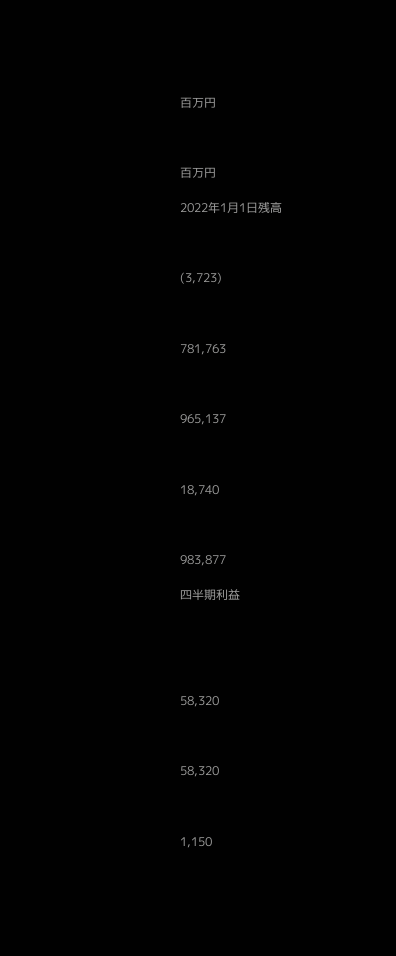百万円



百万円

2022年1月1日残高



(3,723)



781,763



965,137



18,740



983,877

四半期利益





58,320



58,320



1,150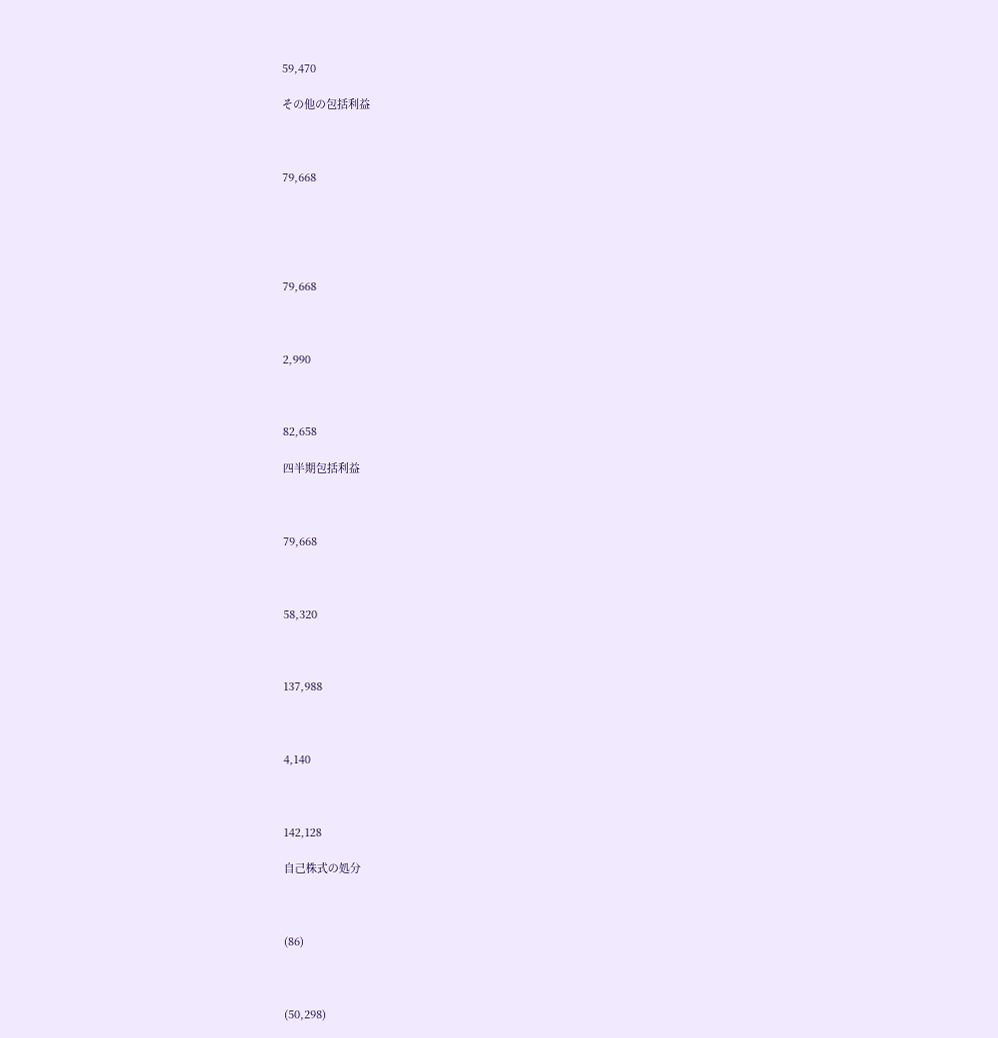59,470

その他の包括利益



79,668





79,668



2,990



82,658

四半期包括利益



79,668



58,320



137,988



4,140



142,128

自己株式の処分



(86)



(50,298)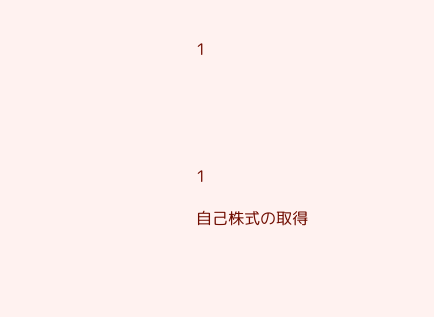1





1

自己株式の取得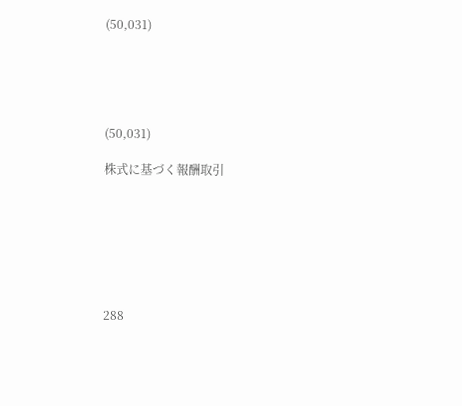(50,031)





(50,031)

株式に基づく報酬取引







288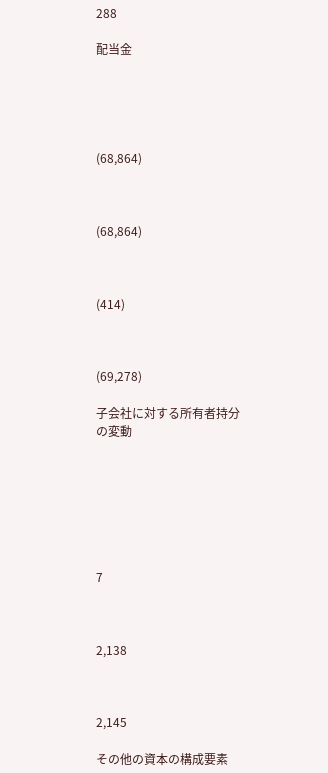288

配当金





(68,864)



(68,864)



(414)



(69,278)

子会社に対する所有者持分
の変動







7



2,138



2,145

その他の資本の構成要素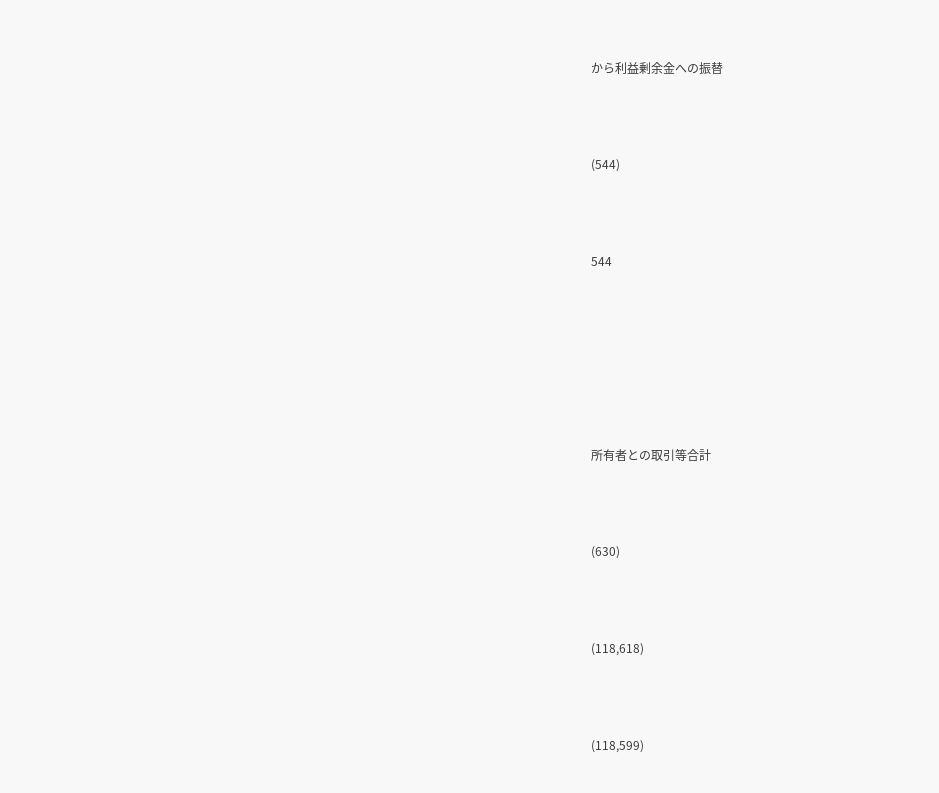から利益剰余金への振替



(544)



544







所有者との取引等合計



(630)



(118,618)



(118,599)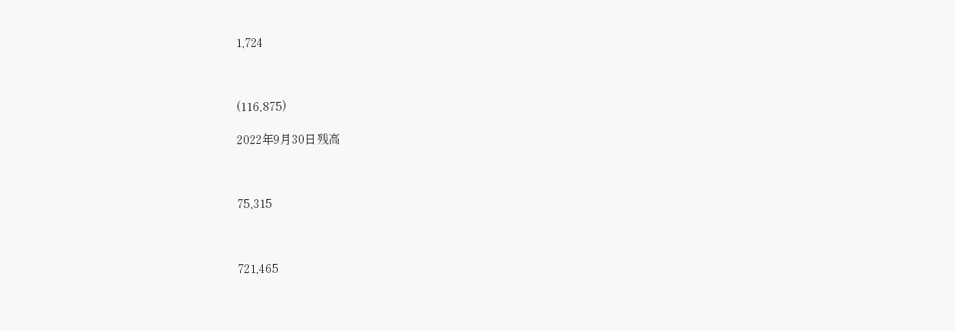1,724



(116,875)

2022年9月30日残高



75,315



721,465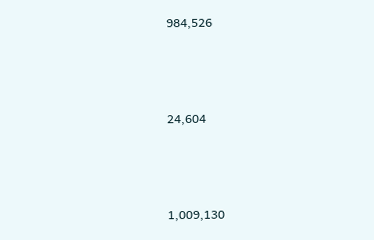984,526



24,604



1,009,130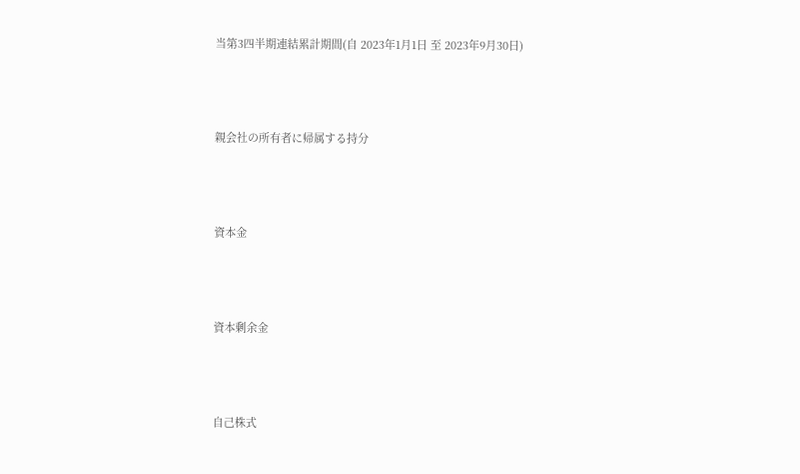当第3四半期連結累計期間(自 2023年1月1日 至 2023年9月30日)



親会社の所有者に帰属する持分



資本金



資本剰余金



自己株式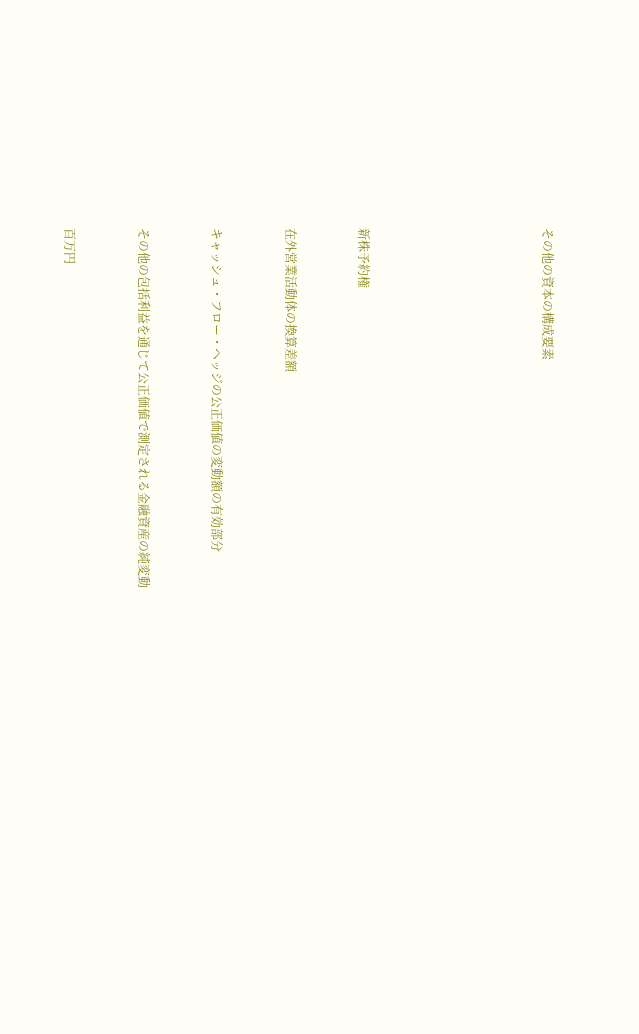その他の資本の構成要素









新株予約権



在外営業活動体の換算差額



キャッシュ・フロー・ヘッジの公正価値の変動額の有効部分



その他の包括利益を通じて公正価値で測定される金融資産の純変動



百万円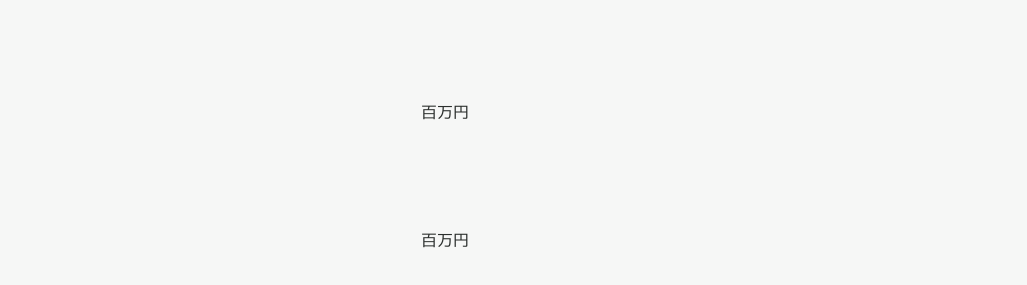百万円



百万円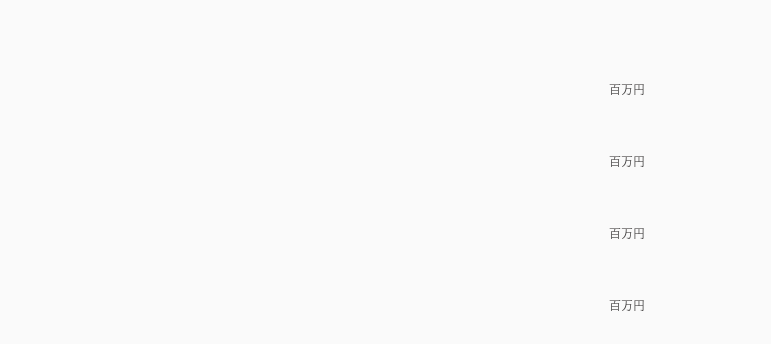百万円



百万円



百万円



百万円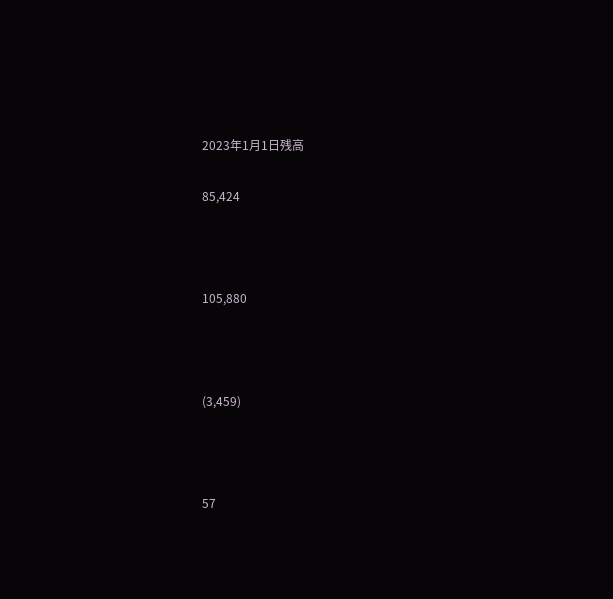2023年1月1日残高

85,424



105,880



(3,459)



57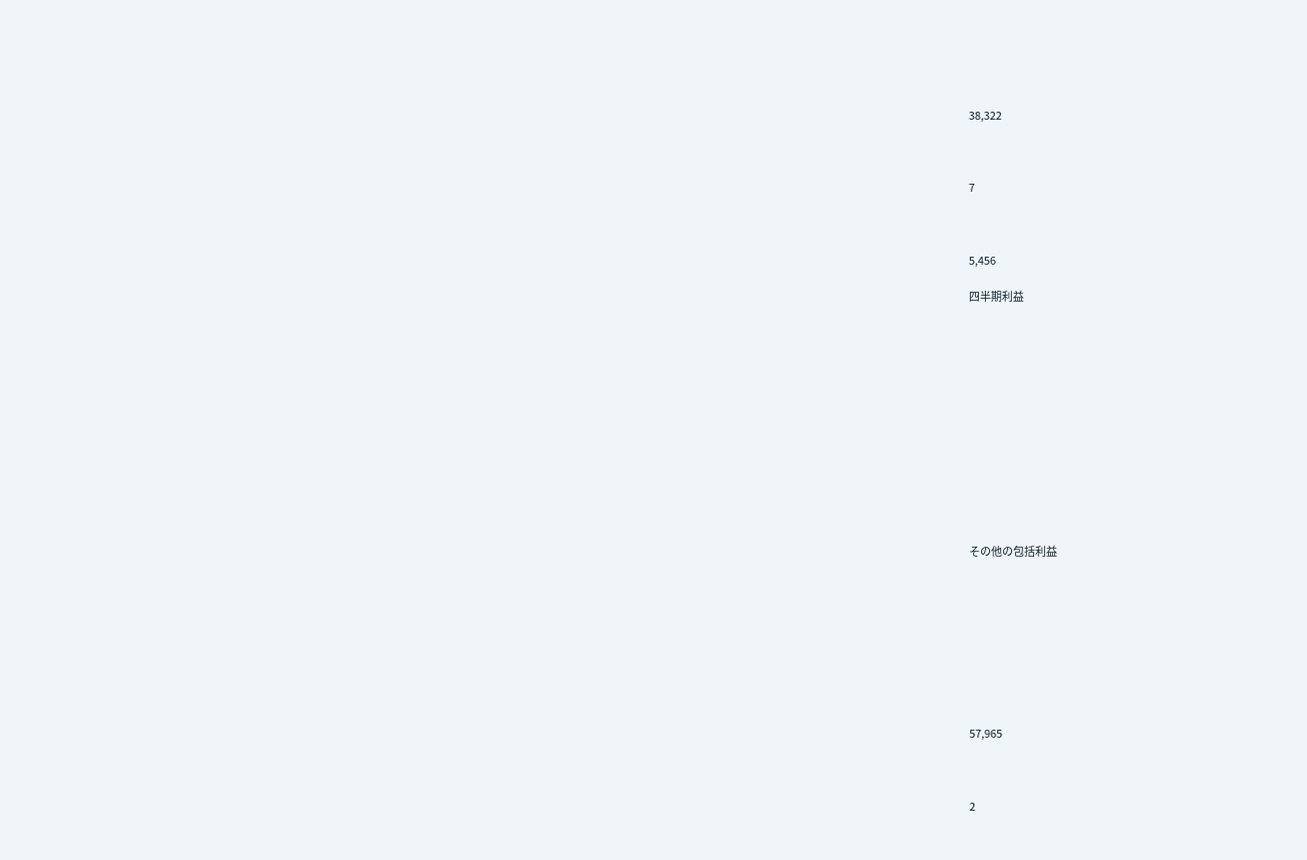38,322



7



5,456

四半期利益













その他の包括利益









57,965



2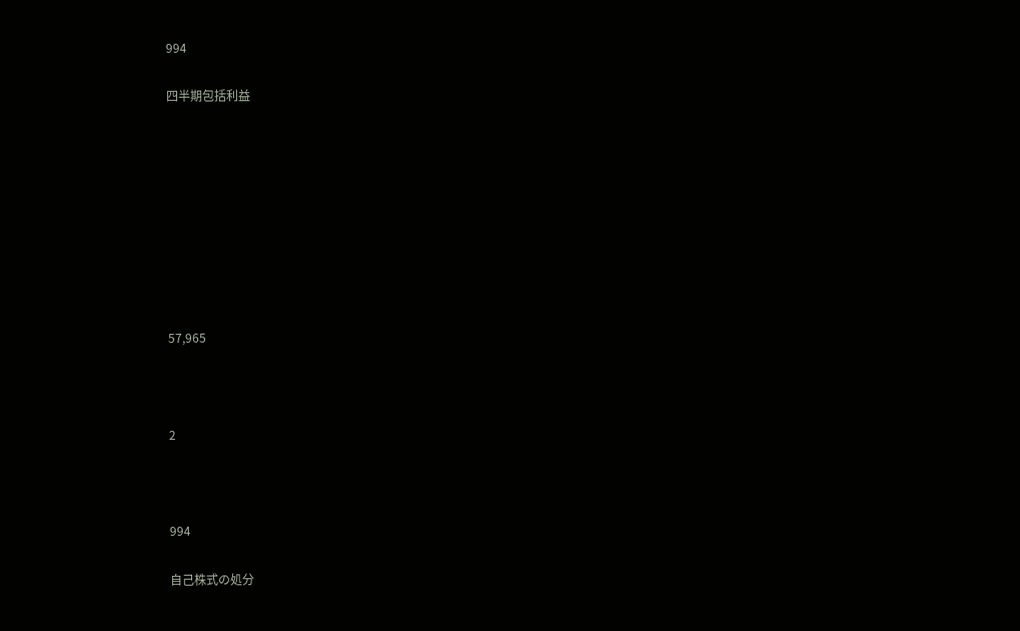994

四半期包括利益









57,965



2



994

自己株式の処分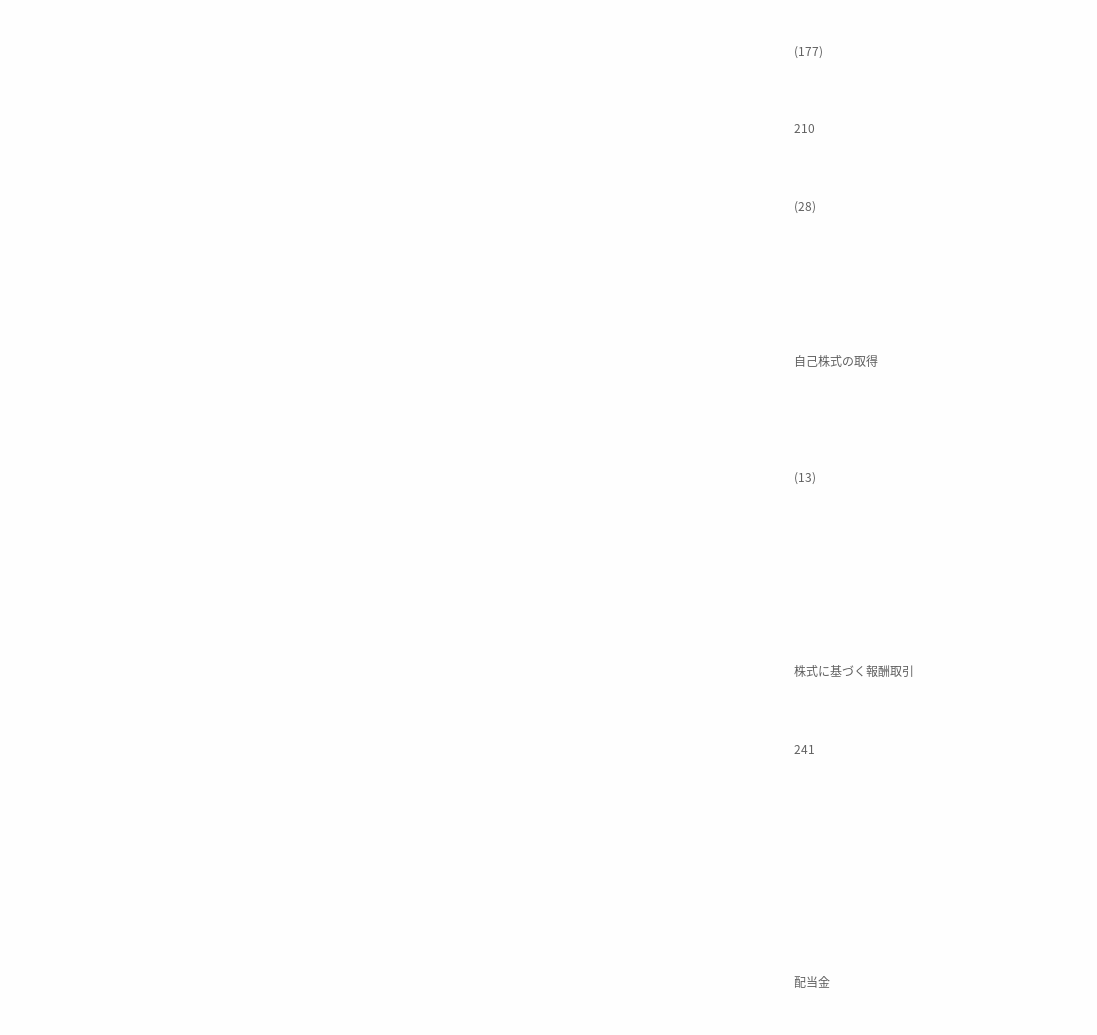(177)



210



(28)







自己株式の取得





(13)









株式に基づく報酬取引



241











配当金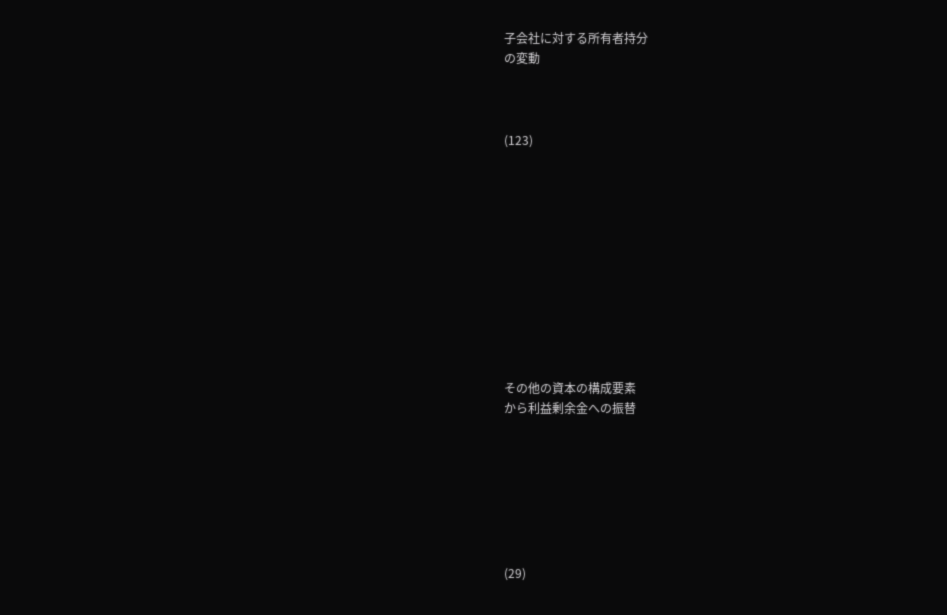子会社に対する所有者持分
の変動



(123)











その他の資本の構成要素
から利益剰余金への振替







(29)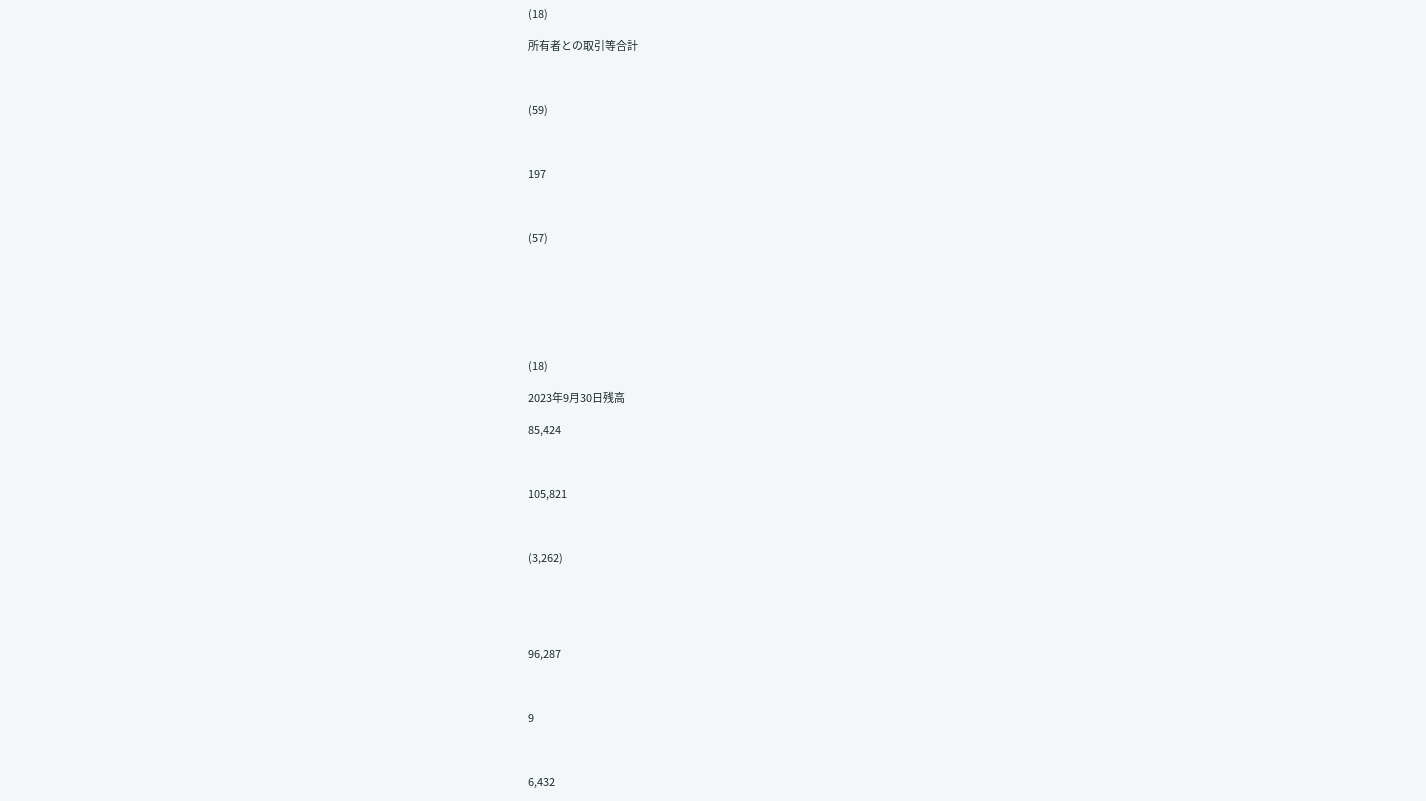(18)

所有者との取引等合計



(59)



197



(57)







(18)

2023年9月30日残高

85,424



105,821



(3,262)





96,287



9



6,432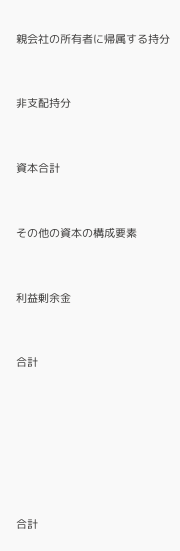親会社の所有者に帰属する持分



非支配持分



資本合計



その他の資本の構成要素



利益剰余金



合計









合計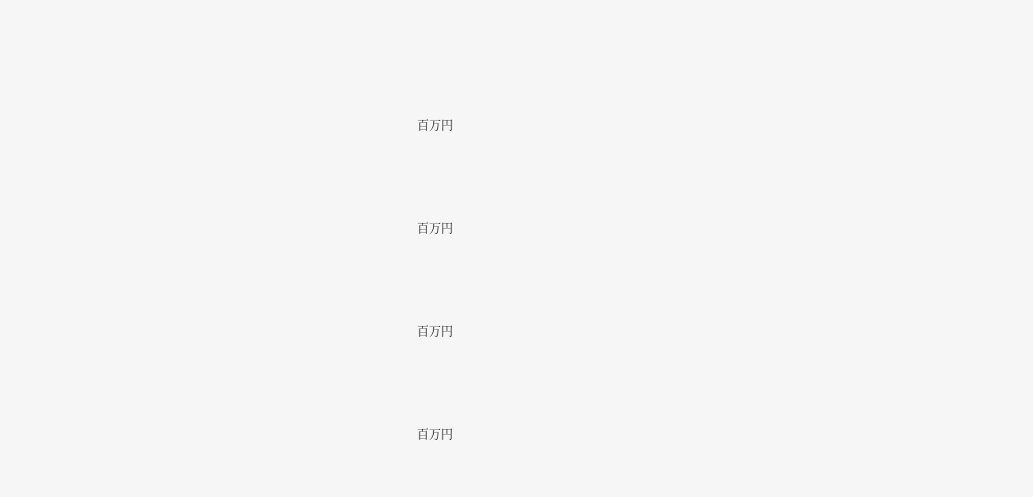百万円



百万円



百万円



百万円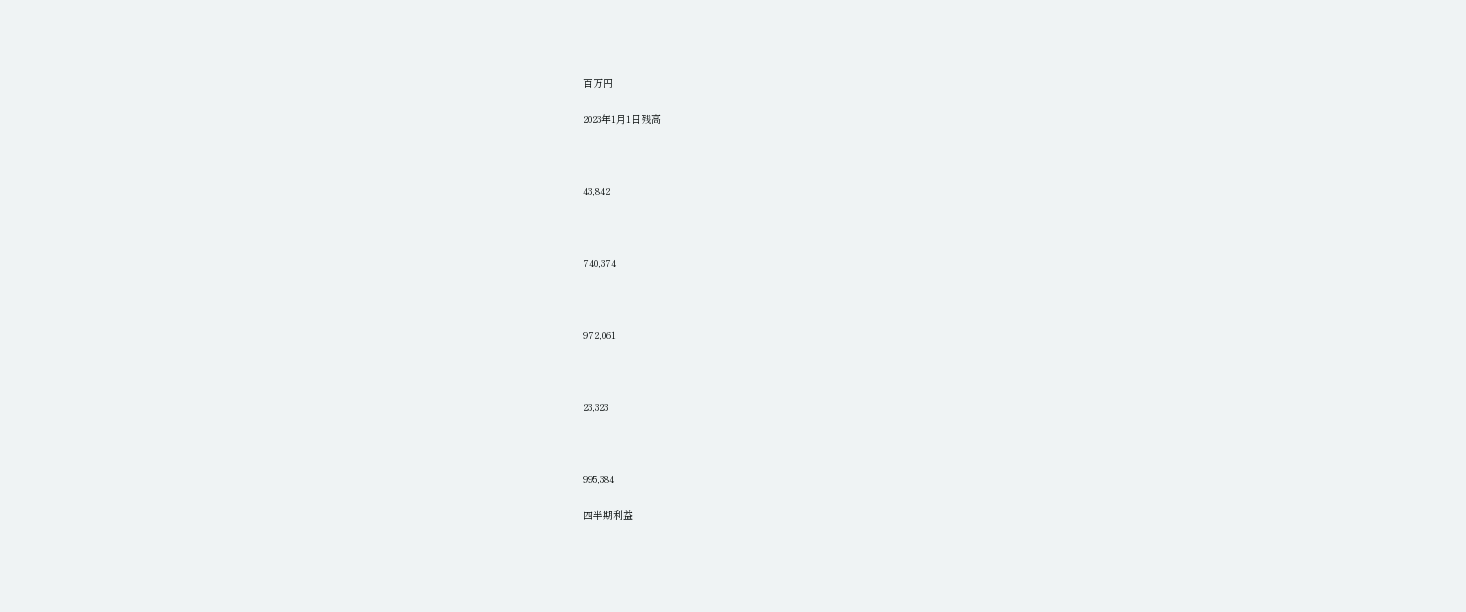百万円

2023年1月1日残高



43,842



740,374



972,061



23,323



995,384

四半期利益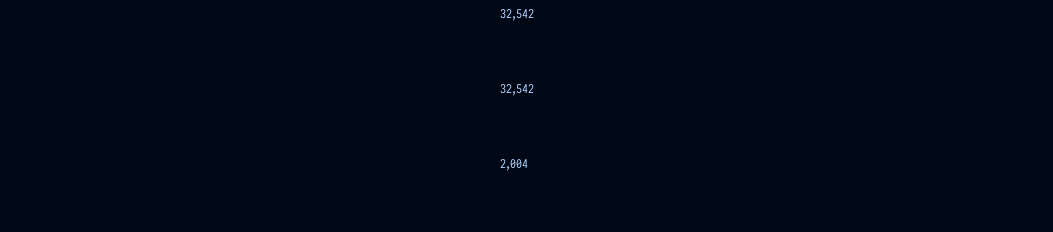32,542



32,542



2,004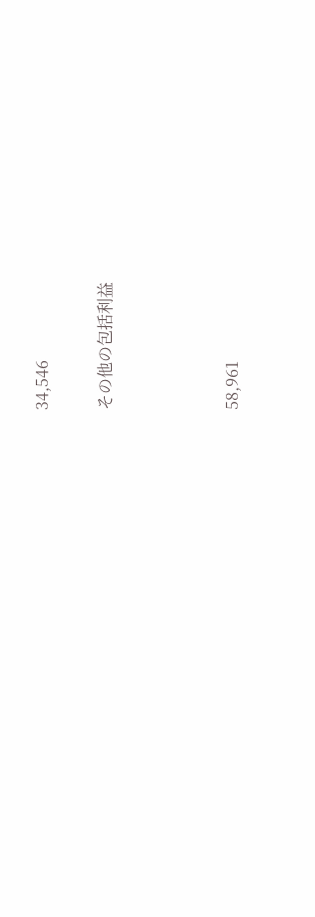34,546

その他の包括利益



58,961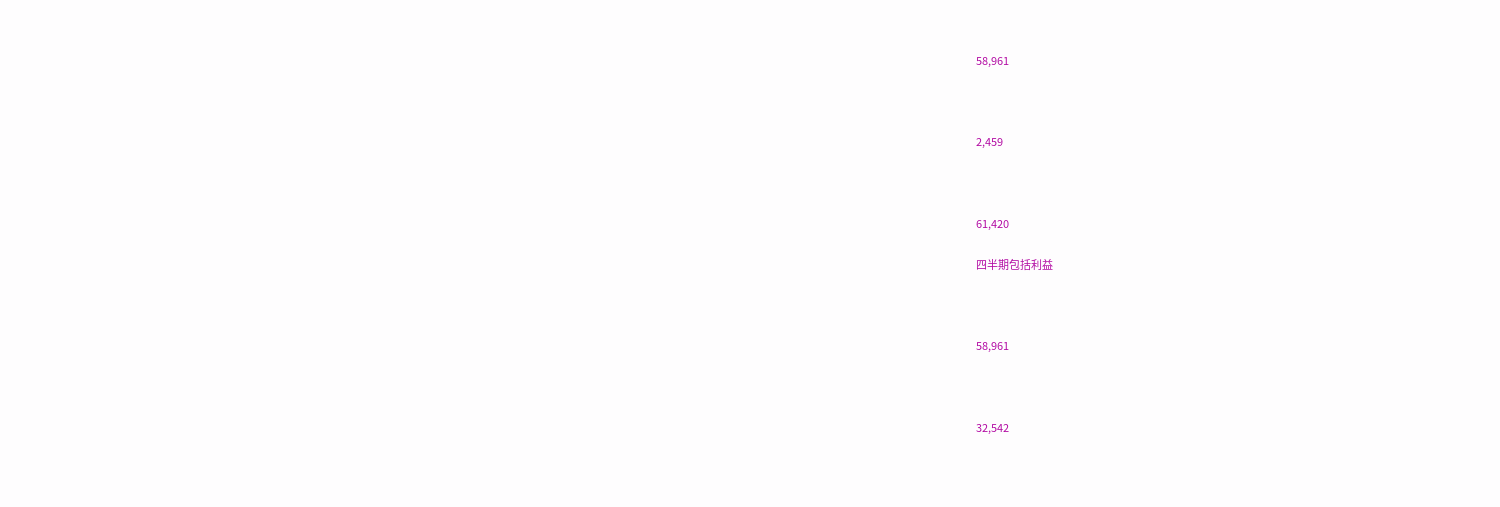58,961



2,459



61,420

四半期包括利益



58,961



32,542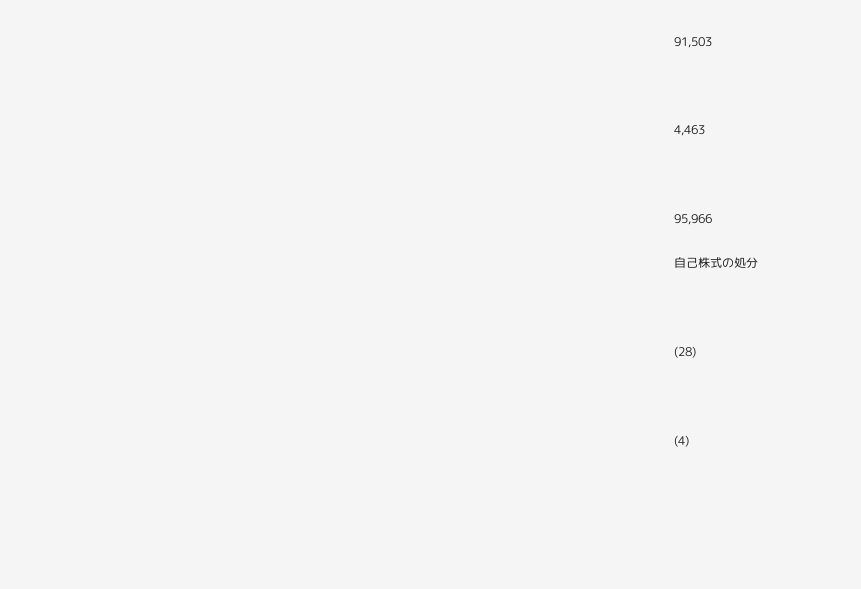91,503



4,463



95,966

自己株式の処分



(28)



(4)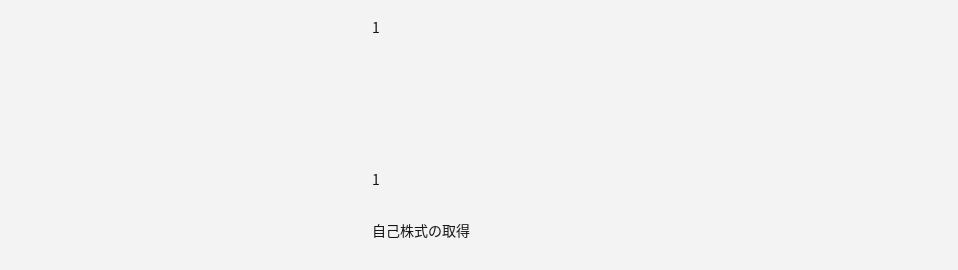1





1

自己株式の取得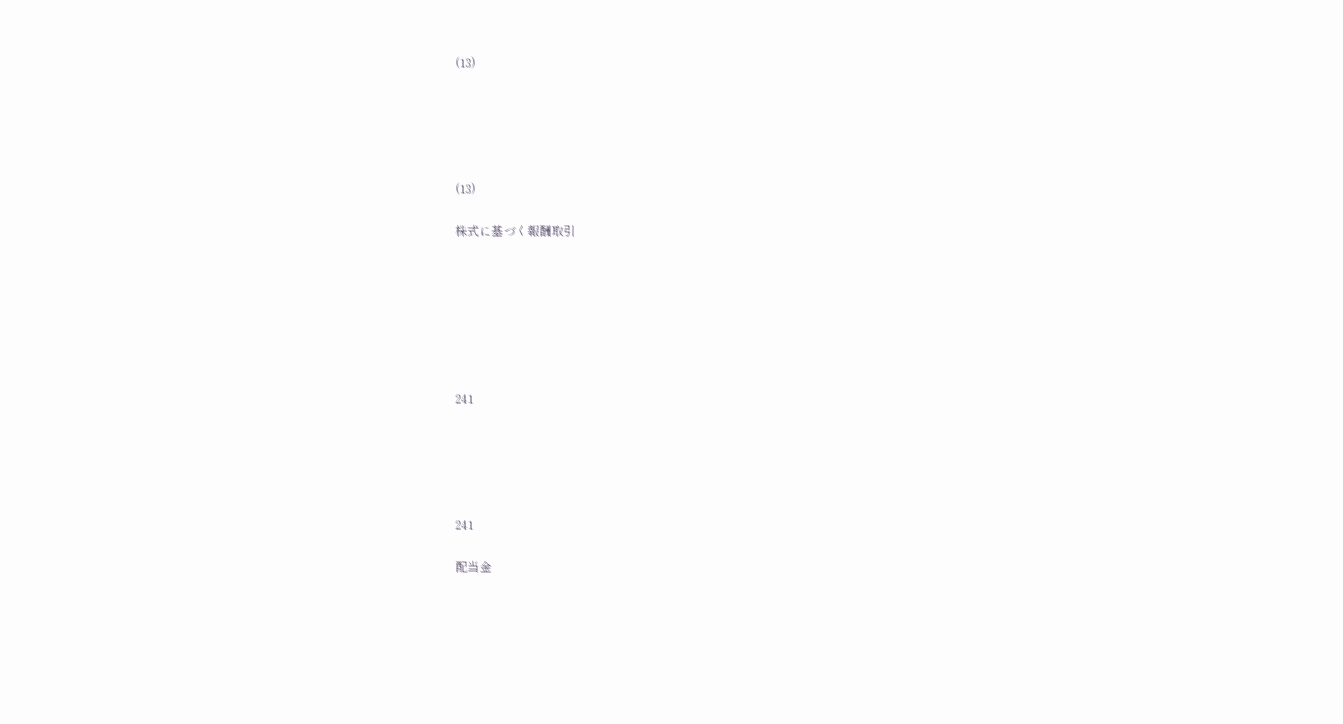(13)





(13)

株式に基づく報酬取引







241





241

配当金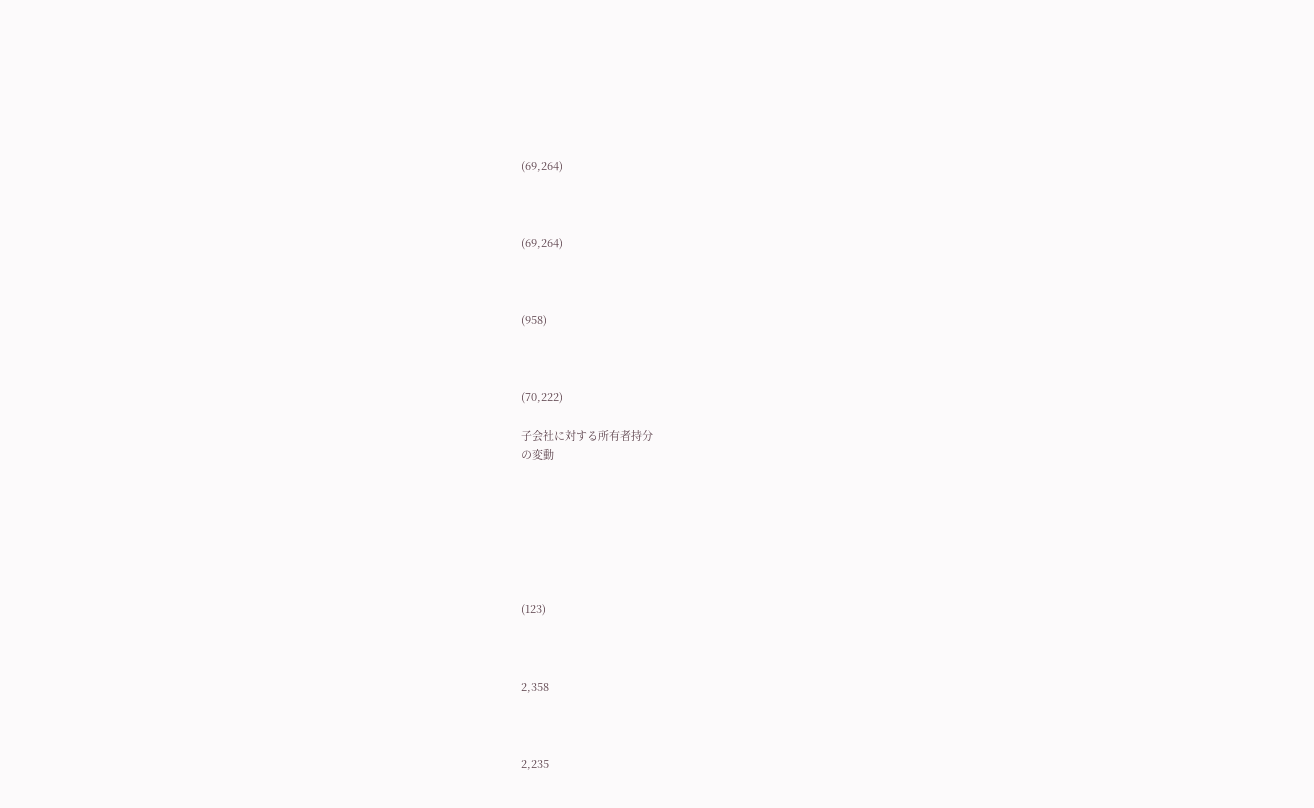(69,264)



(69,264)



(958)



(70,222)

子会社に対する所有者持分
の変動







(123)



2,358



2,235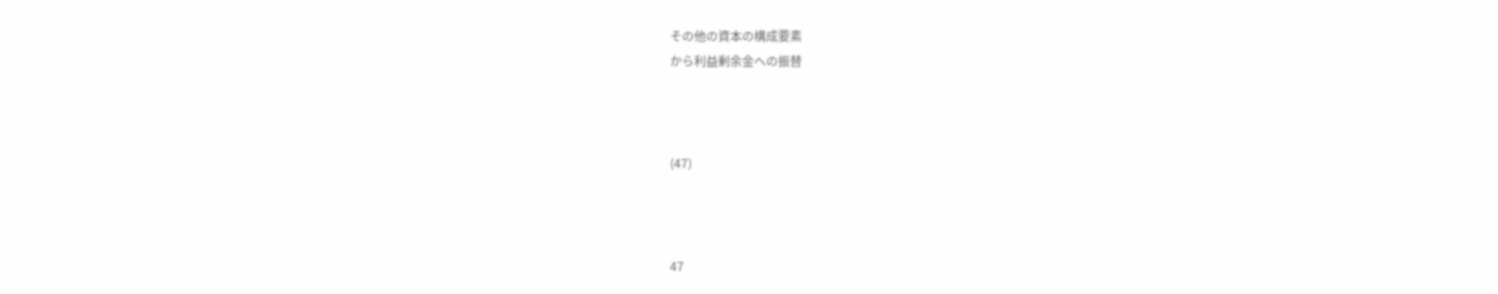その他の資本の構成要素
から利益剰余金への振替



(47)



47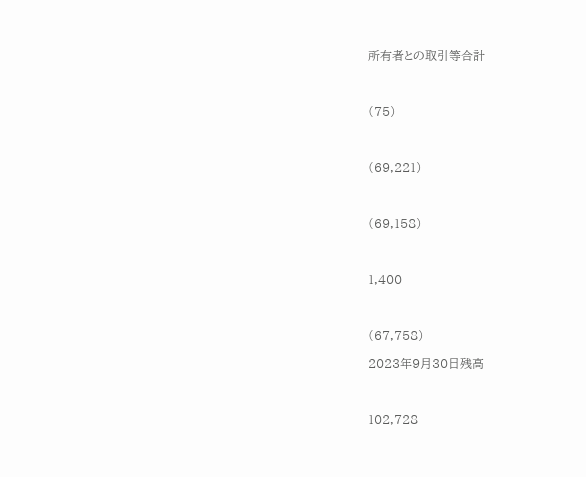所有者との取引等合計



(75)



(69,221)



(69,158)



1,400



(67,758)

2023年9月30日残高



102,728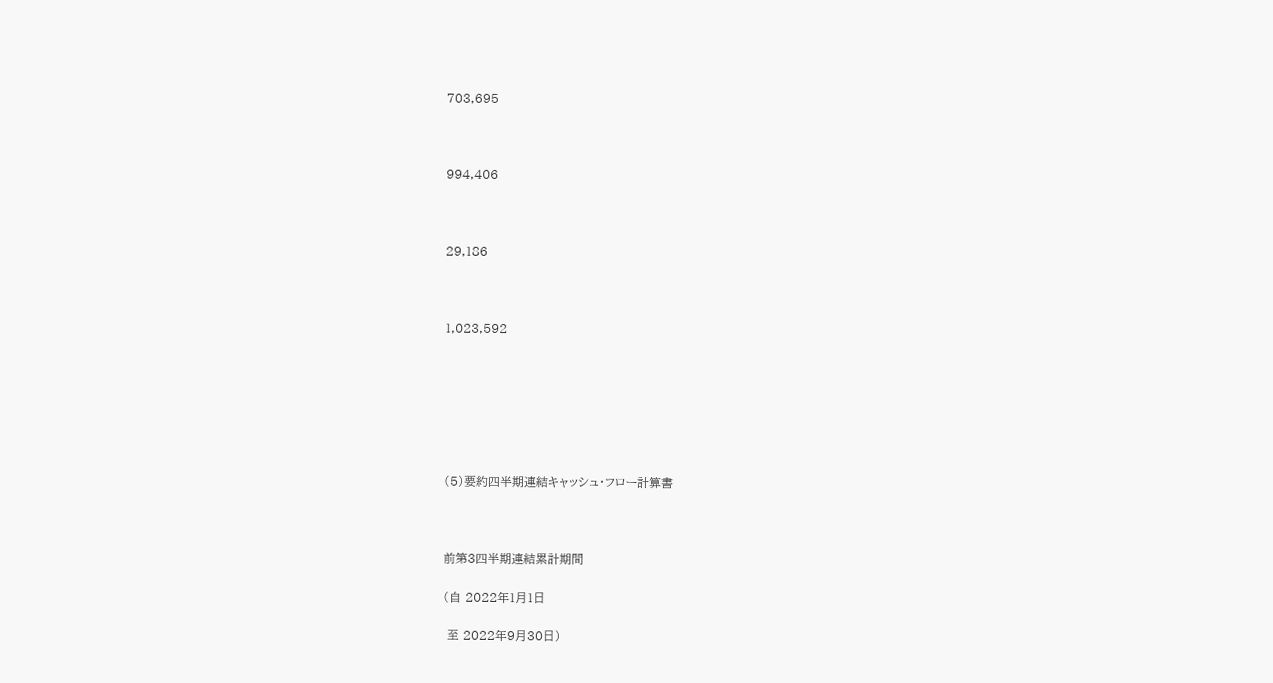703,695



994,406



29,186



1,023,592







(5)要約四半期連結キャッシュ・フロー計算書



前第3四半期連結累計期間

(自 2022年1月1日

 至 2022年9月30日)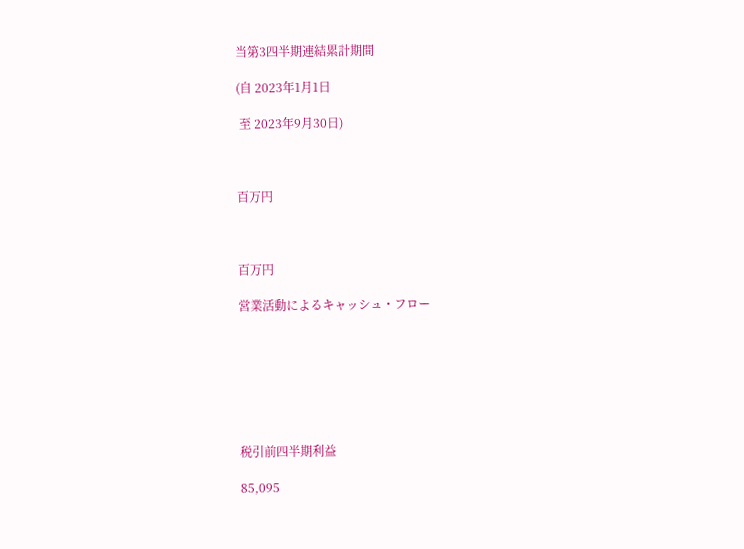当第3四半期連結累計期間

(自 2023年1月1日

 至 2023年9月30日)



百万円



百万円

営業活動によるキャッシュ・フロー







税引前四半期利益

85,095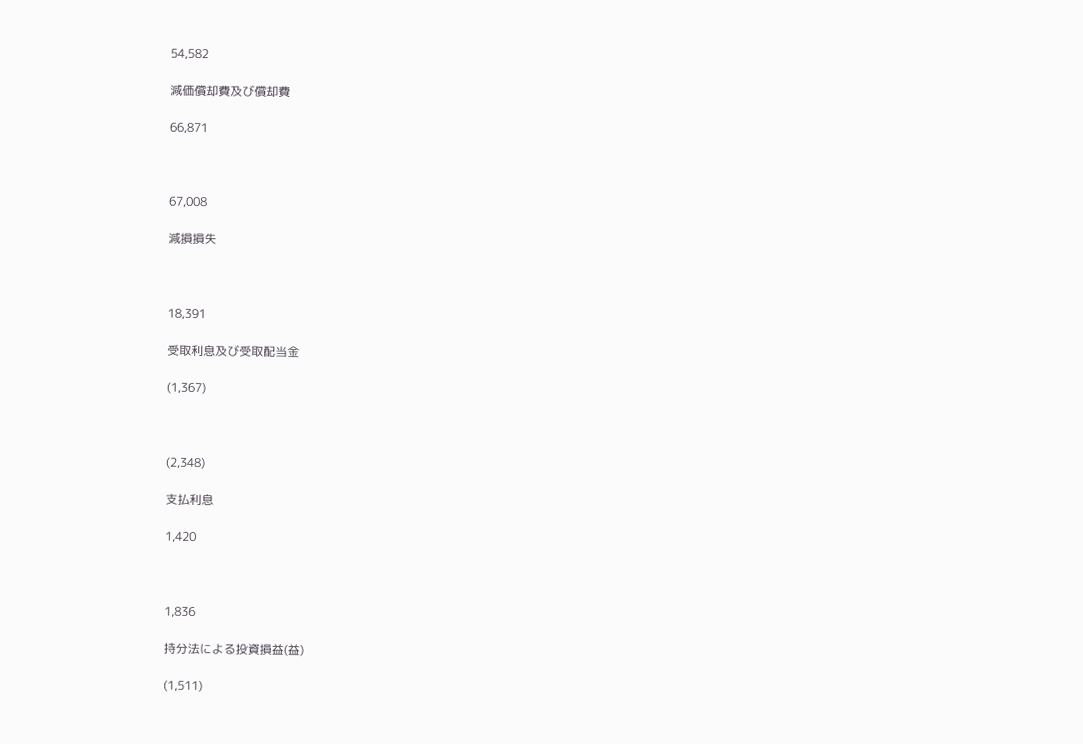54,582

減価償却費及び償却費

66,871



67,008

減損損失



18,391

受取利息及び受取配当金

(1,367)



(2,348)

支払利息

1,420



1,836

持分法による投資損益(益)

(1,511)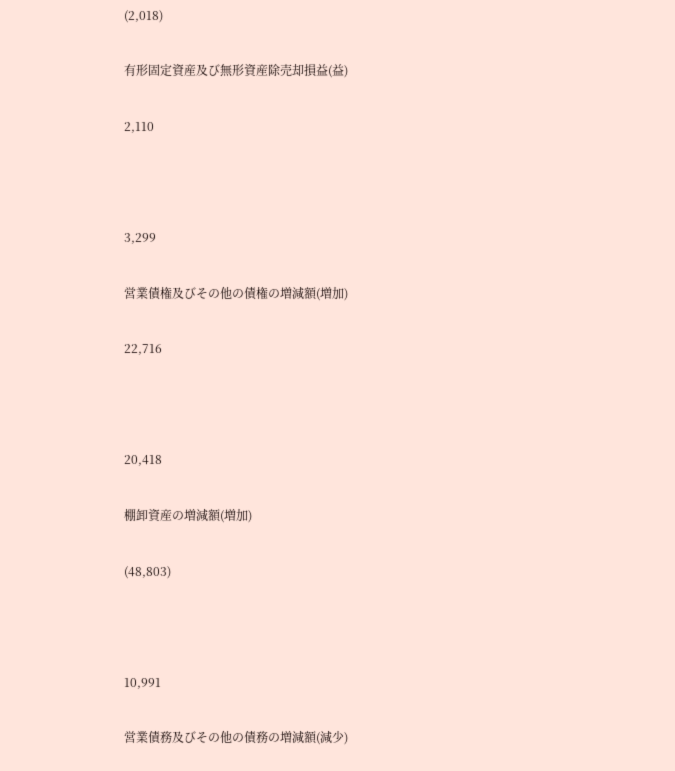(2,018)

有形固定資産及び無形資産除売却損益(益)

2,110



3,299

営業債権及びその他の債権の増減額(増加)

22,716



20,418

棚卸資産の増減額(増加)

(48,803)



10,991

営業債務及びその他の債務の増減額(減少)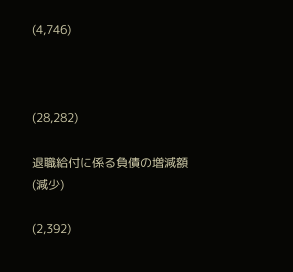(4,746)



(28,282)

退職給付に係る負債の増減額(減少)

(2,392)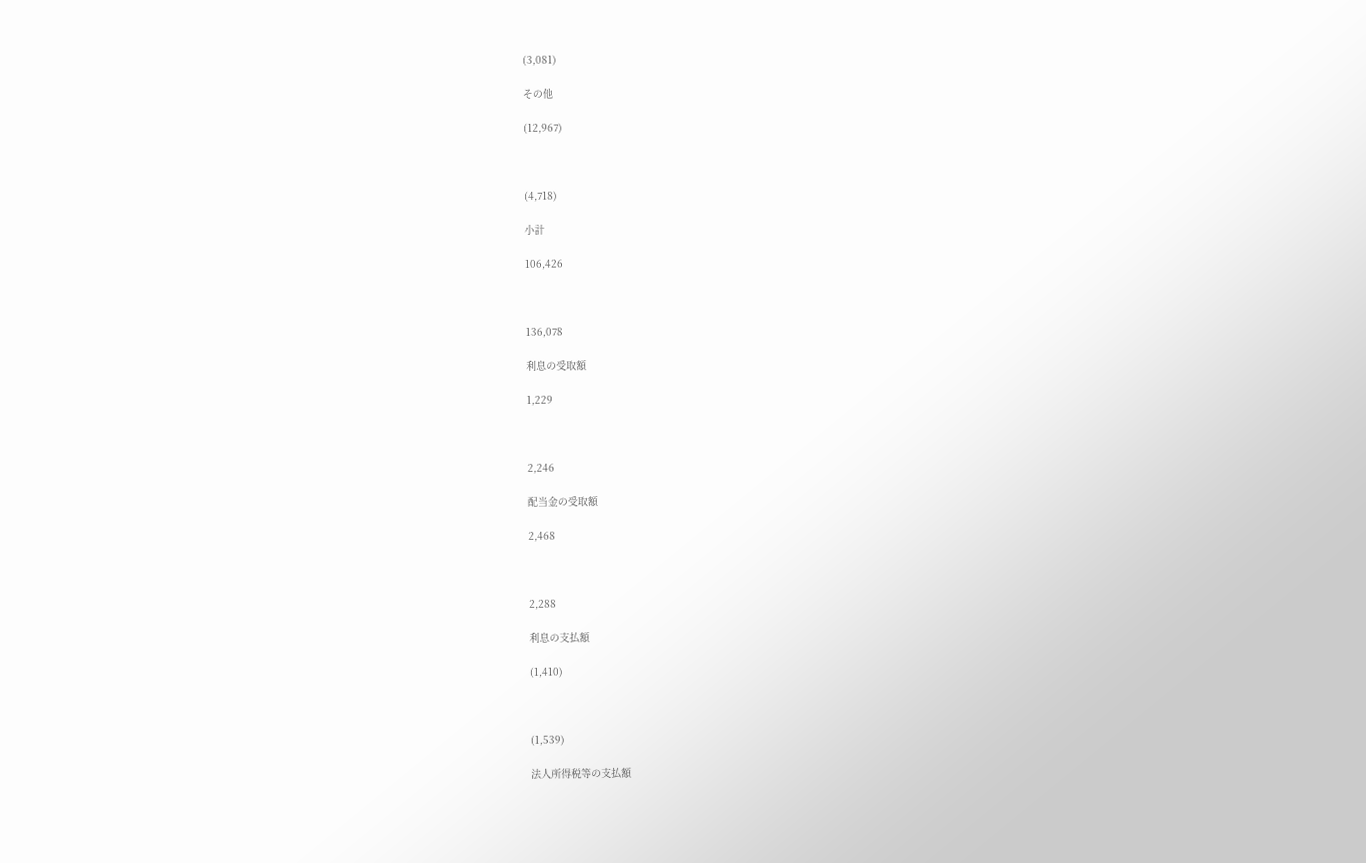(3,081)

その他

(12,967)



(4,718)

小計

106,426



136,078

利息の受取額

1,229



2,246

配当金の受取額

2,468



2,288

利息の支払額

(1,410)



(1,539)

法人所得税等の支払額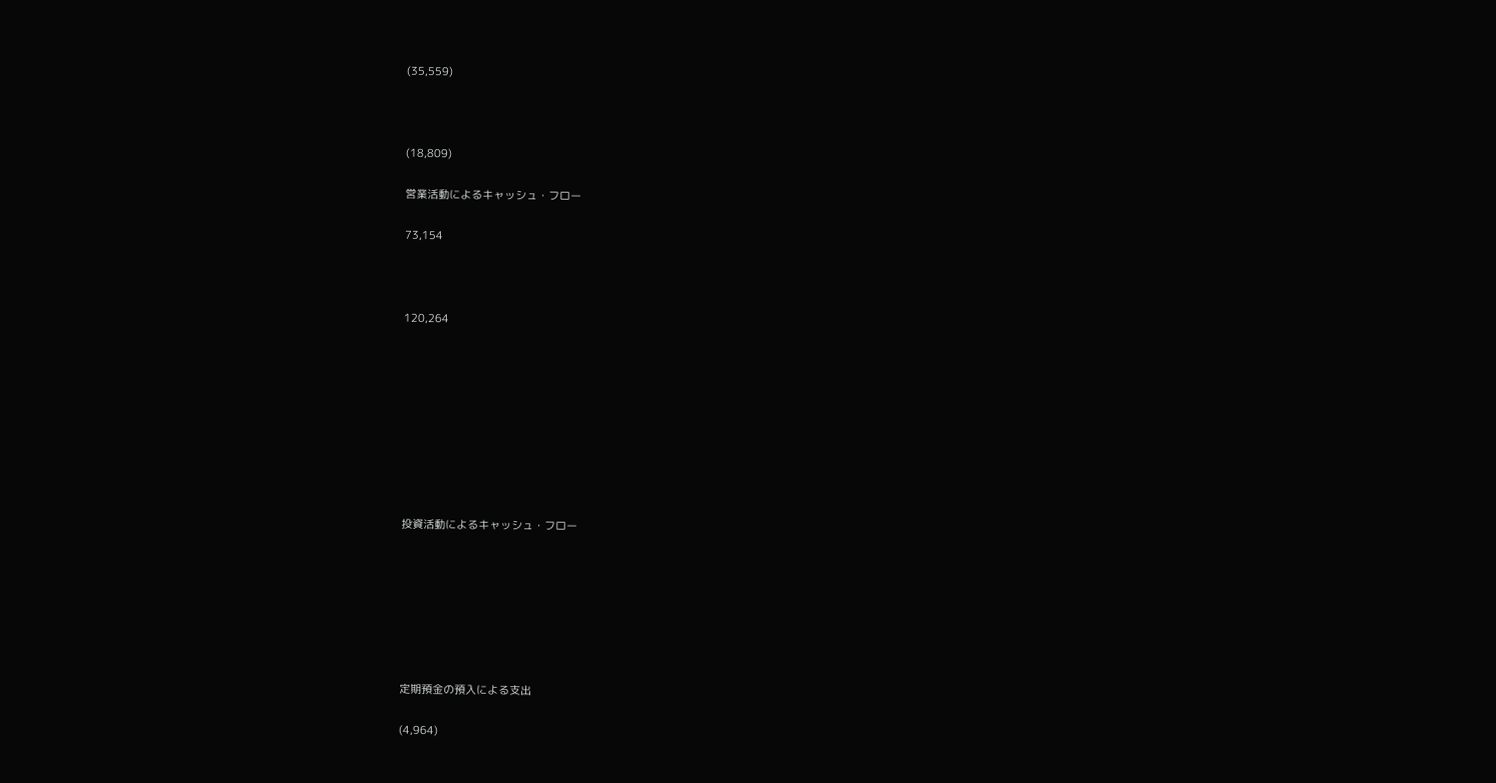(35,559)



(18,809)

営業活動によるキャッシュ・フロー

73,154



120,264









投資活動によるキャッシュ・フロー







定期預金の預入による支出

(4,964)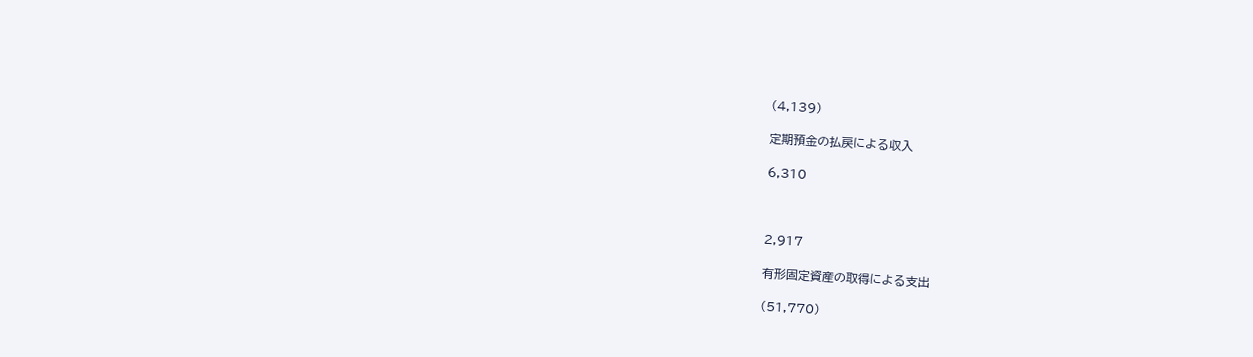(4,139)

定期預金の払戻による収入

6,310



2,917

有形固定資産の取得による支出

(51,770)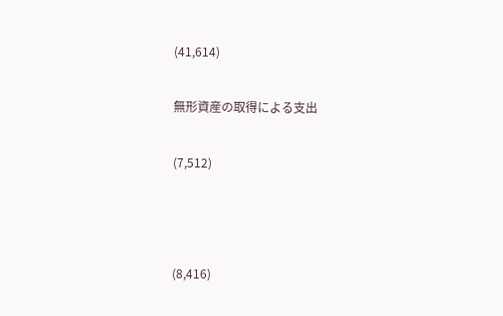(41,614)

無形資産の取得による支出

(7,512)



(8,416)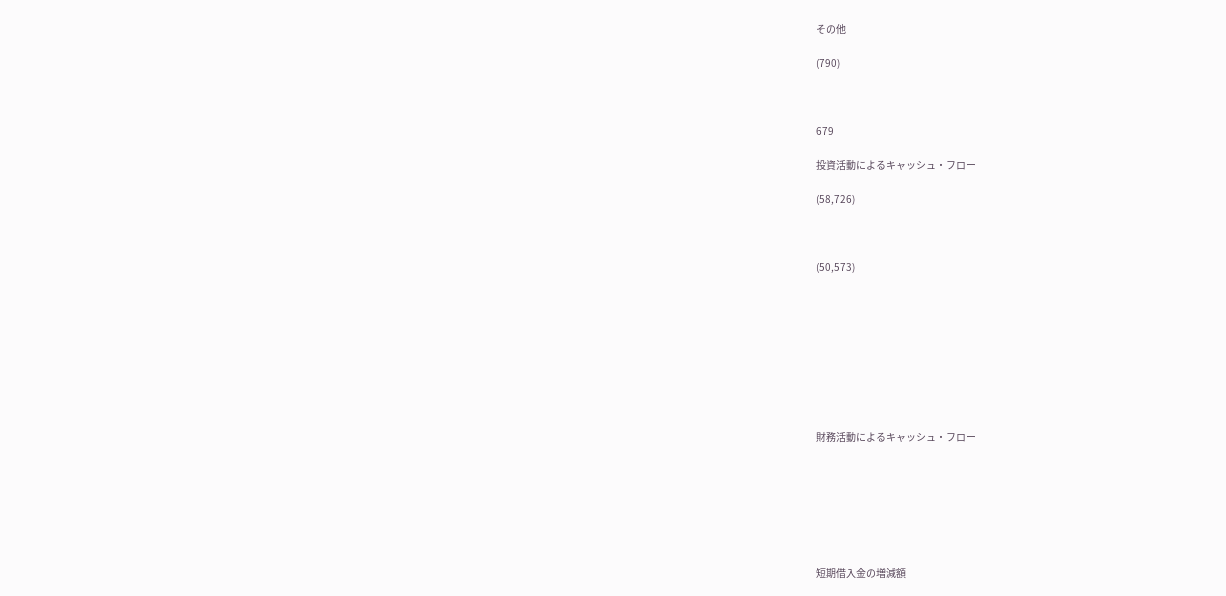その他

(790)



679

投資活動によるキャッシュ・フロー

(58,726)



(50,573)









財務活動によるキャッシュ・フロー







短期借入金の増減額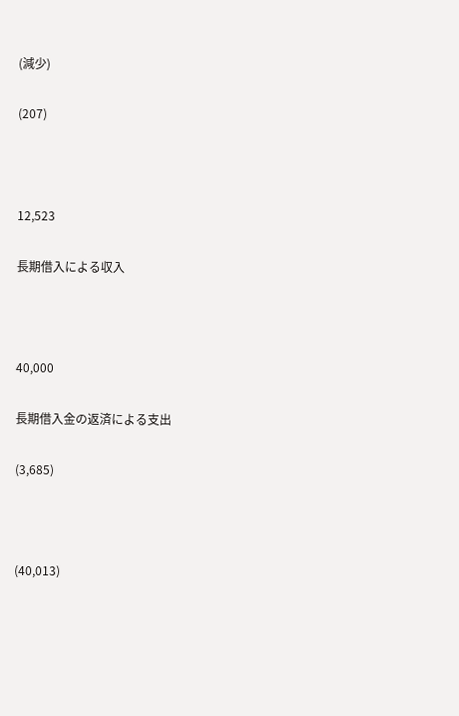(減少)

(207)



12,523

長期借入による収入



40,000

長期借入金の返済による支出

(3,685)



(40,013)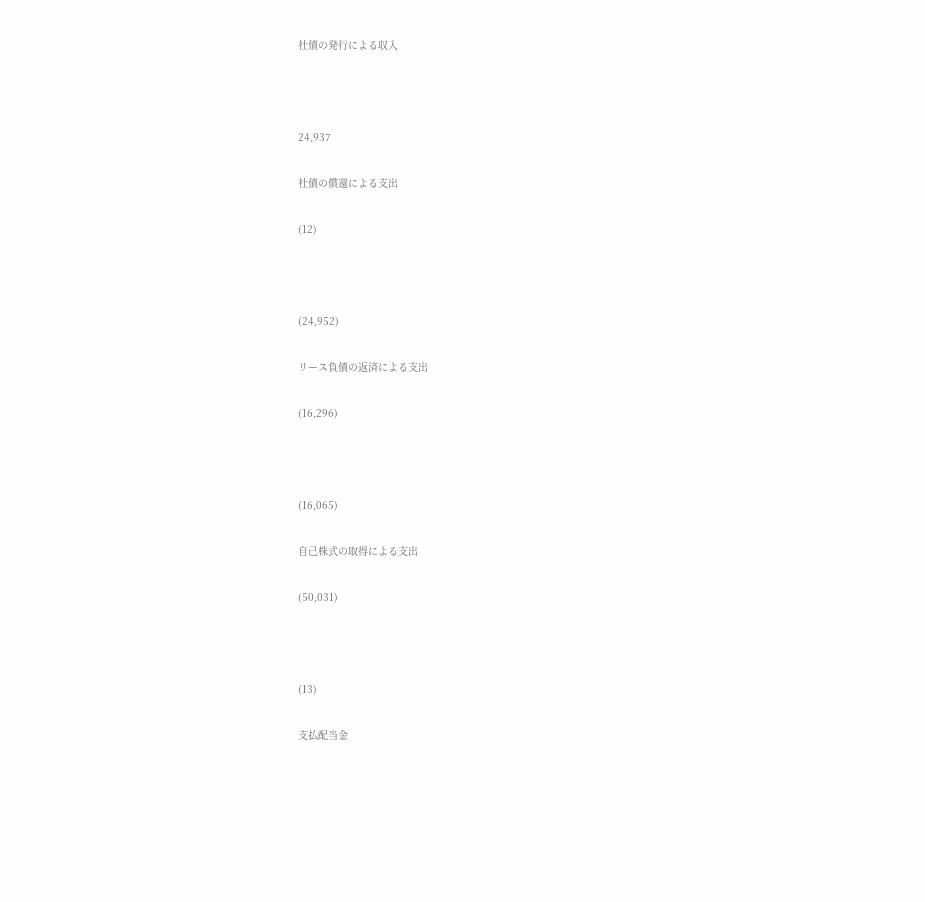社債の発行による収入



24,937

社債の償還による支出

(12)



(24,952)

リース負債の返済による支出

(16,296)



(16,065)

自己株式の取得による支出

(50,031)



(13)

支払配当金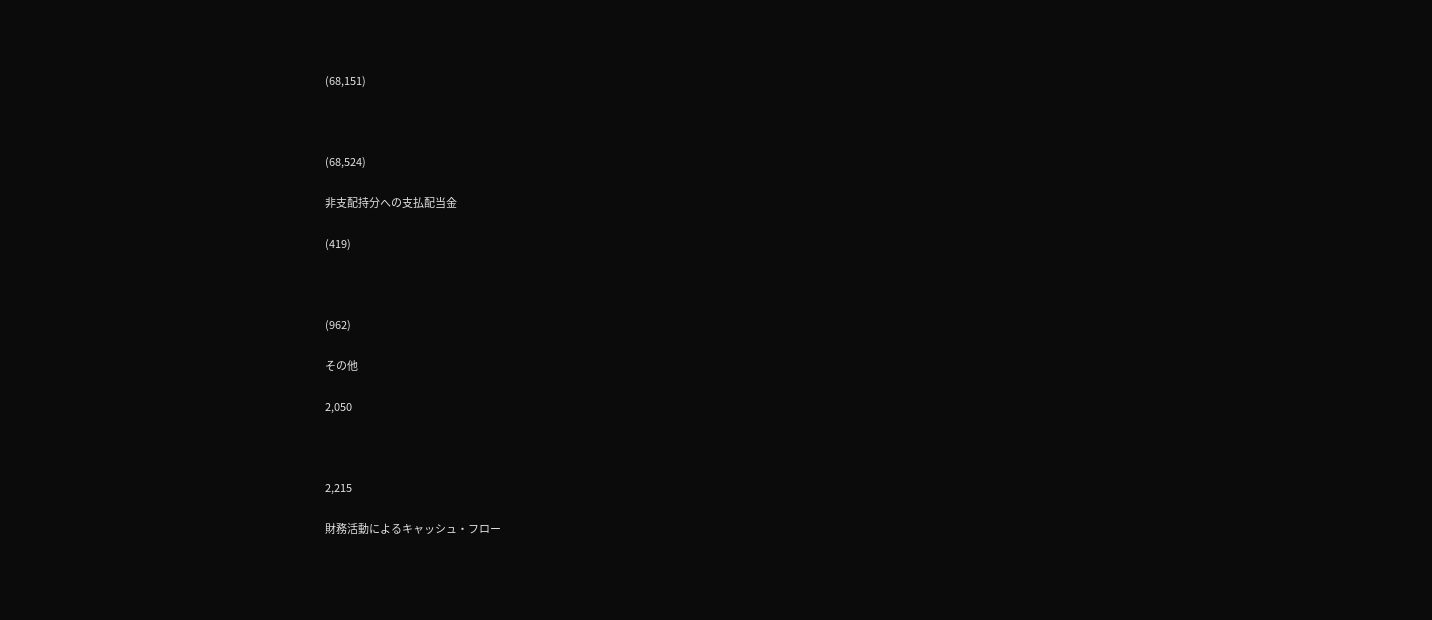(68,151)



(68,524)

非支配持分への支払配当金

(419)



(962)

その他

2,050



2,215

財務活動によるキャッシュ・フロー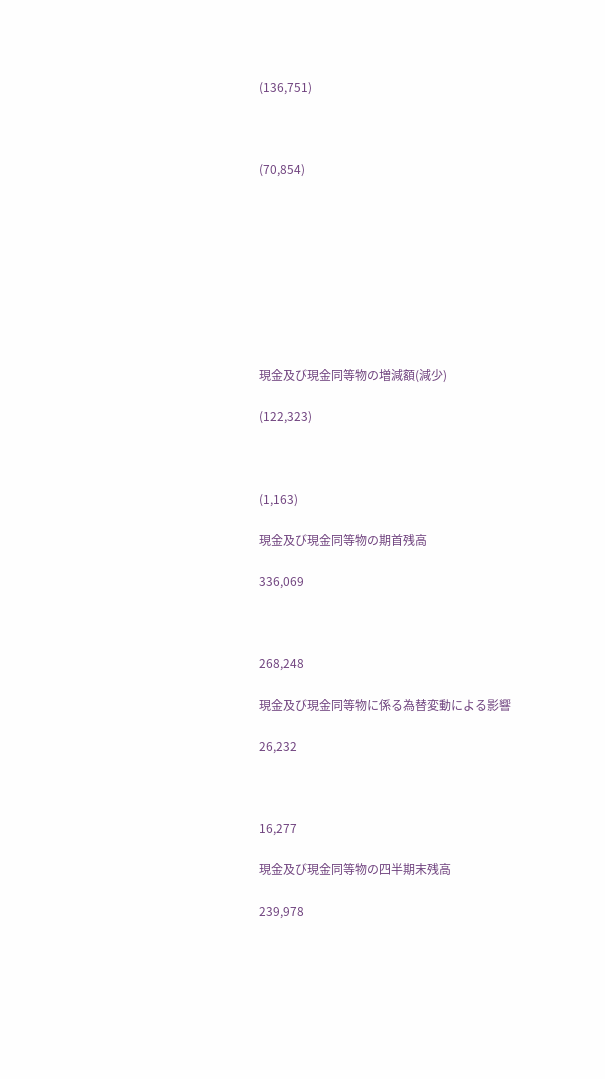(136,751)



(70,854)









現金及び現金同等物の増減額(減少)

(122,323)



(1,163)

現金及び現金同等物の期首残高

336,069



268,248

現金及び現金同等物に係る為替変動による影響

26,232



16,277

現金及び現金同等物の四半期末残高

239,978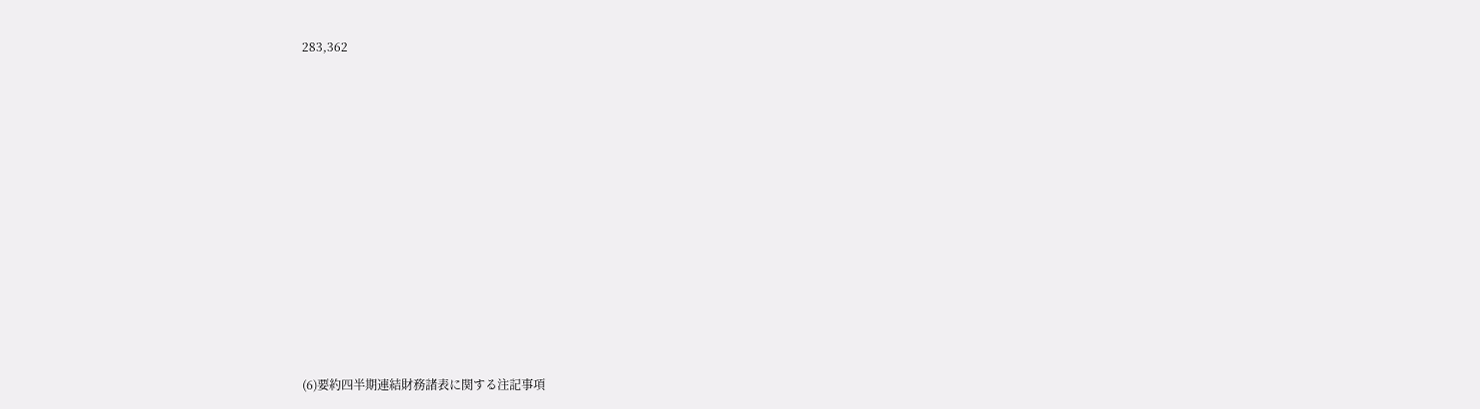283,362













(6)要約四半期連結財務諸表に関する注記事項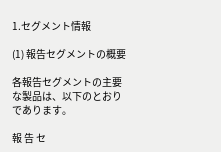1.セグメント情報

(1) 報告セグメントの概要

各報告セグメントの主要な製品は、以下のとおりであります。

報 告 セ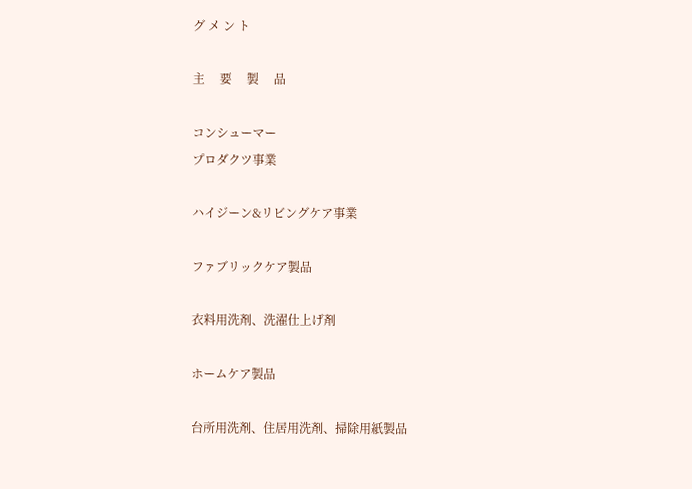グ メ ン ト

主     要     製     品

コンシューマー
プロダクツ事業

ハイジーン&リビングケア事業

ファブリックケア製品

衣料用洗剤、洗濯仕上げ剤

ホームケア製品

台所用洗剤、住居用洗剤、掃除用紙製品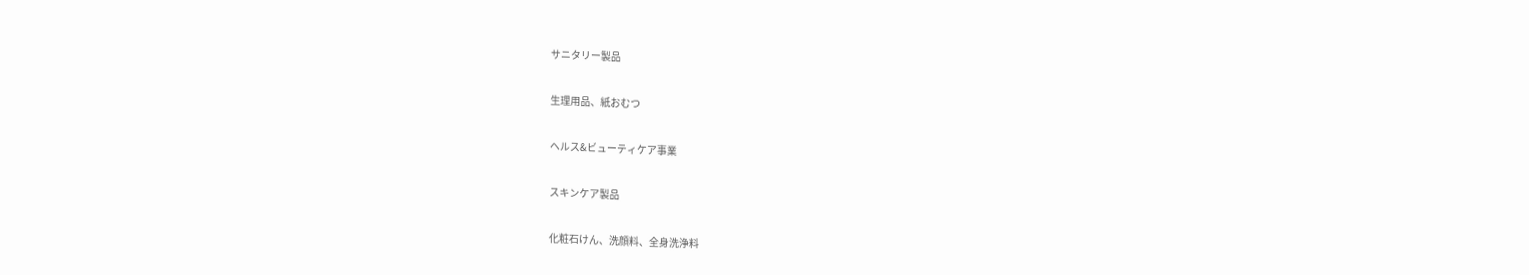サニタリー製品

生理用品、紙おむつ

ヘルス&ビューティケア事業

スキンケア製品

化粧石けん、洗顔料、全身洗浄料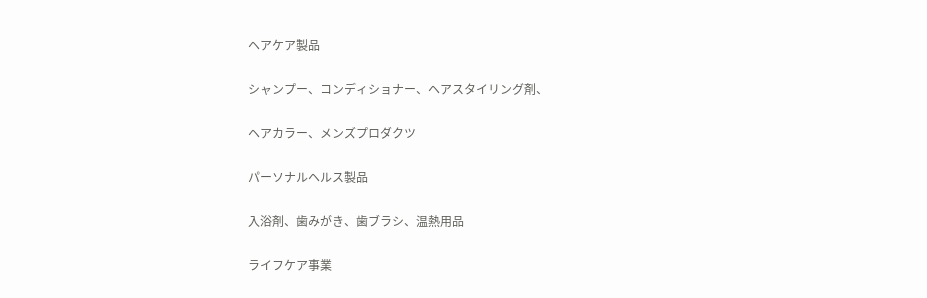ヘアケア製品

シャンプー、コンディショナー、ヘアスタイリング剤、

ヘアカラー、メンズプロダクツ

パーソナルヘルス製品

入浴剤、歯みがき、歯ブラシ、温熱用品

ライフケア事業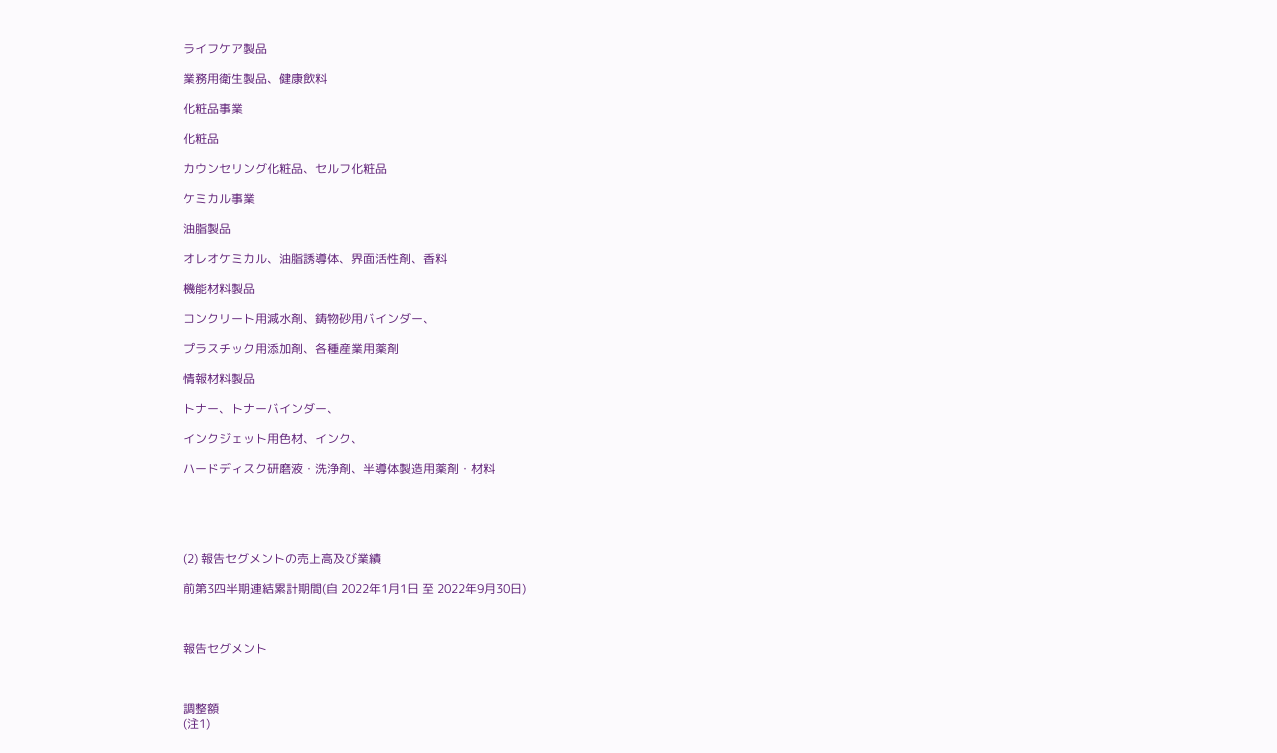ライフケア製品

業務用衛生製品、健康飲料

化粧品事業

化粧品

カウンセリング化粧品、セルフ化粧品

ケミカル事業

油脂製品

オレオケミカル、油脂誘導体、界面活性剤、香料

機能材料製品

コンクリート用減水剤、鋳物砂用バインダー、

プラスチック用添加剤、各種産業用薬剤

情報材料製品

トナー、トナーバインダー、

インクジェット用色材、インク、

ハードディスク研磨液・洗浄剤、半導体製造用薬剤・材料





(2) 報告セグメントの売上高及び業績

前第3四半期連結累計期間(自 2022年1月1日 至 2022年9月30日)



報告セグメント



調整額
(注1)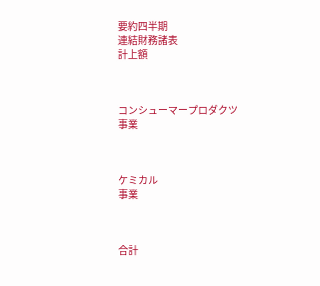要約四半期
連結財務諸表
計上額



コンシューマープロダクツ事業



ケミカル
事業



合計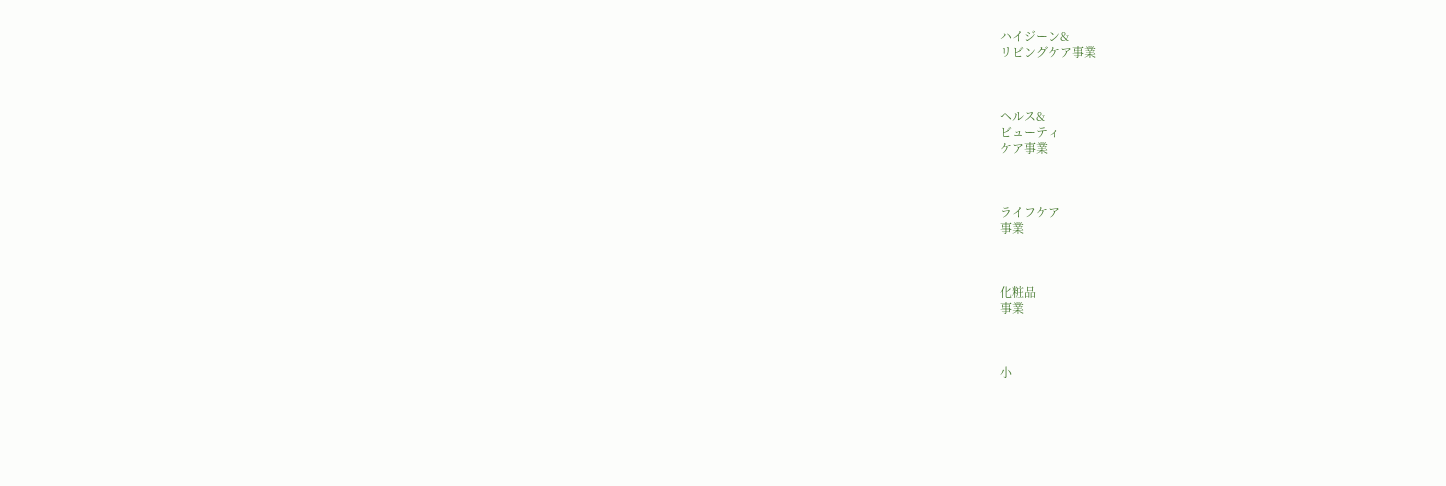ハイジーン&
リビングケア事業



ヘルス&
ビューティ
ケア事業



ライフケア
事業



化粧品
事業



小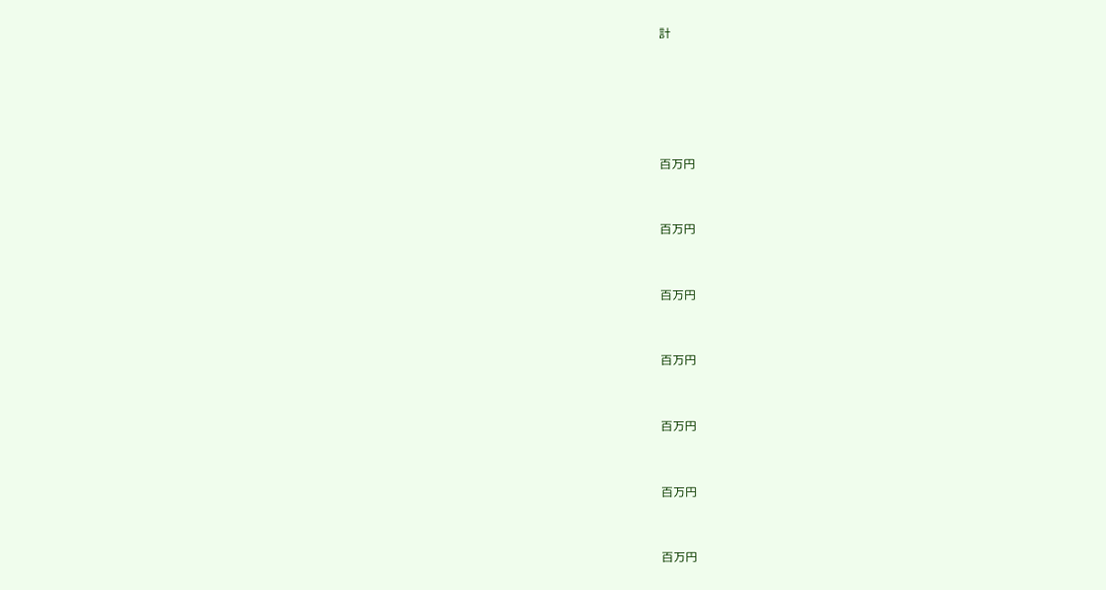計







百万円



百万円



百万円



百万円



百万円



百万円



百万円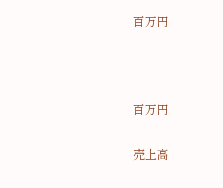百万円



百万円

売上高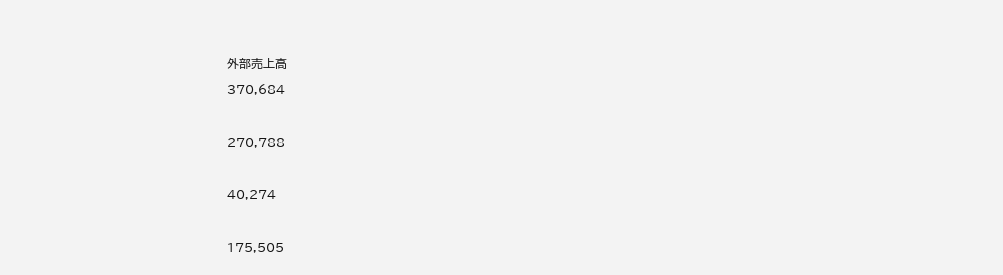外部売上高

370,684



270,788



40,274



175,505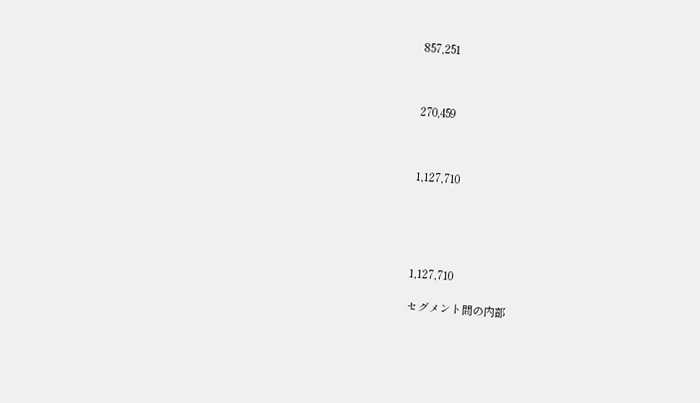857,251



270,459



1,127,710





1,127,710

セグメント間の内部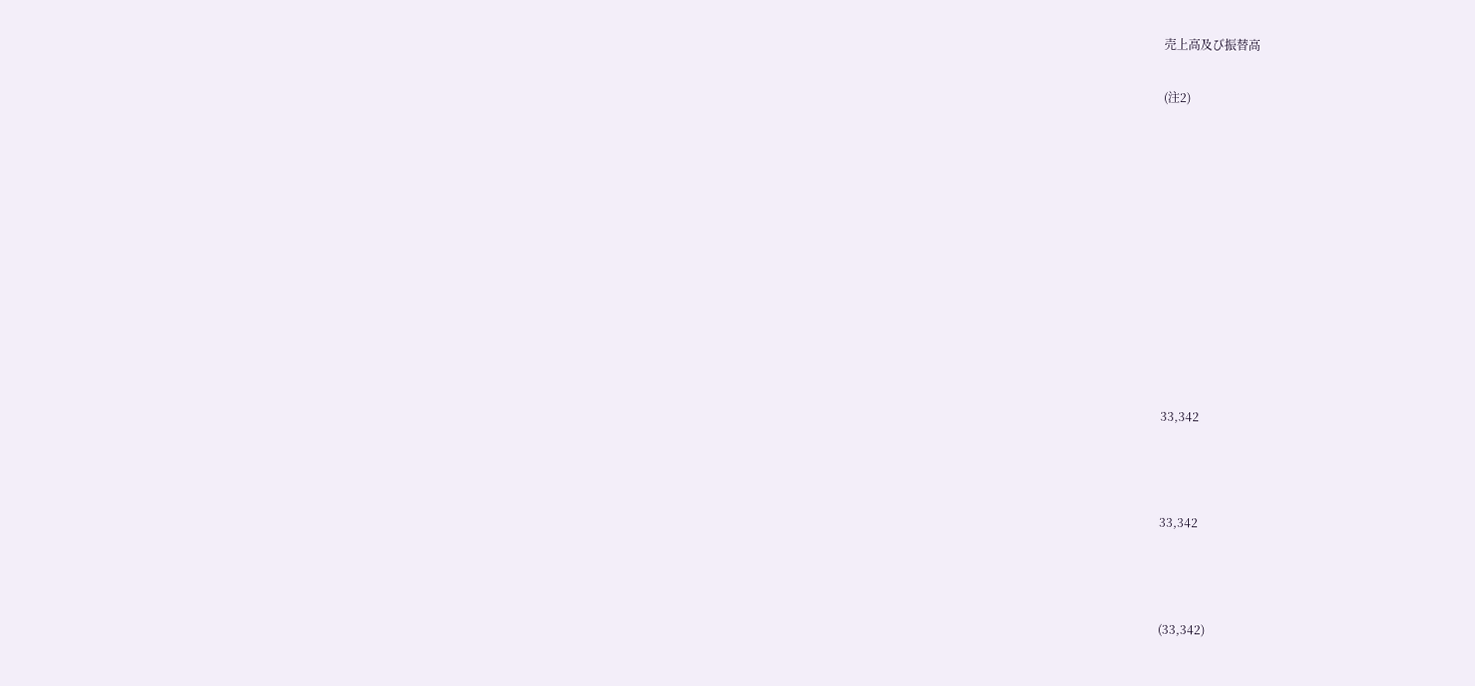売上高及び振替高

(注2)











33,342



33,342



(33,342)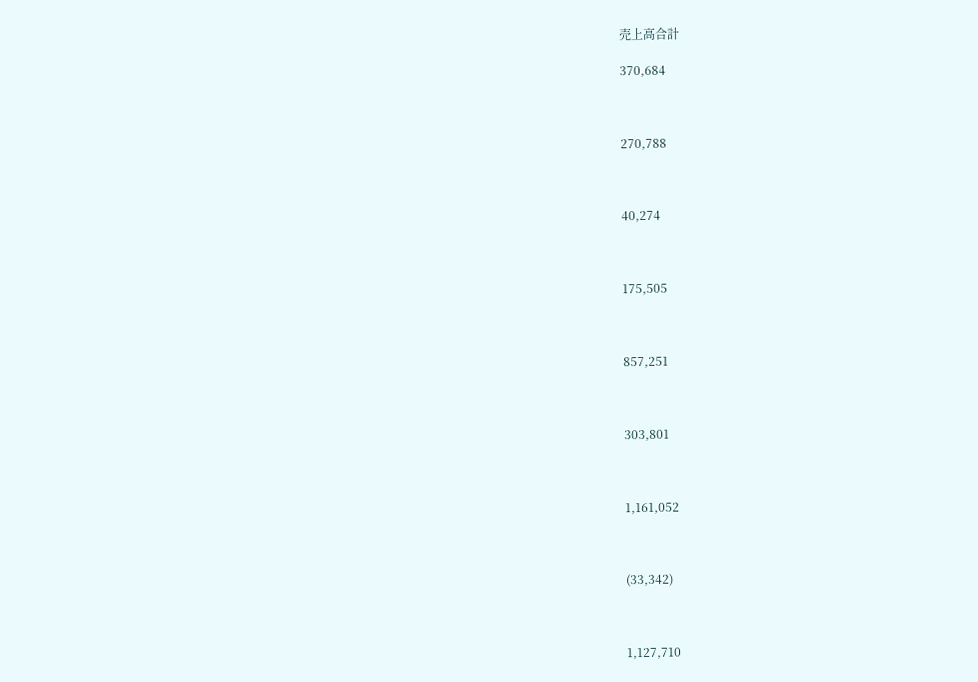売上高合計

370,684



270,788



40,274



175,505



857,251



303,801



1,161,052



(33,342)



1,127,710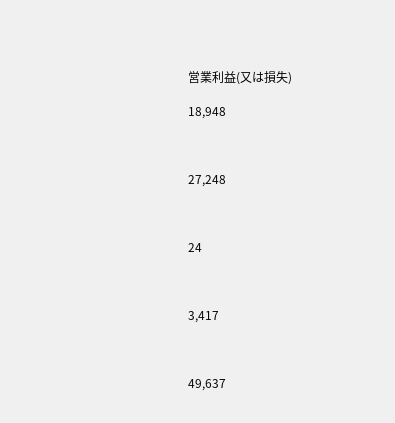営業利益(又は損失)

18,948



27,248



24



3,417



49,637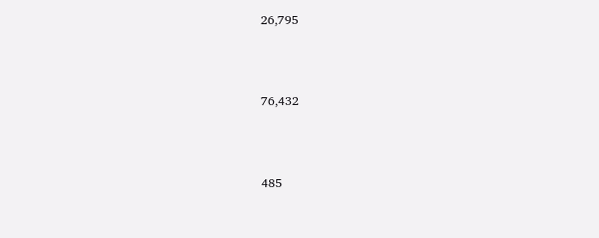26,795



76,432



485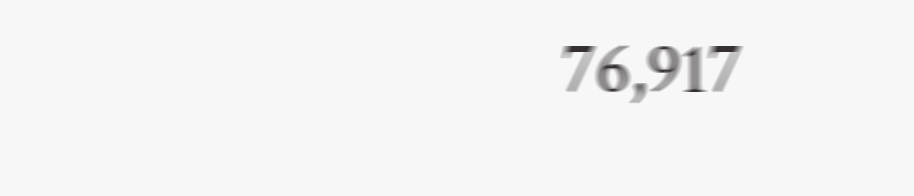76,917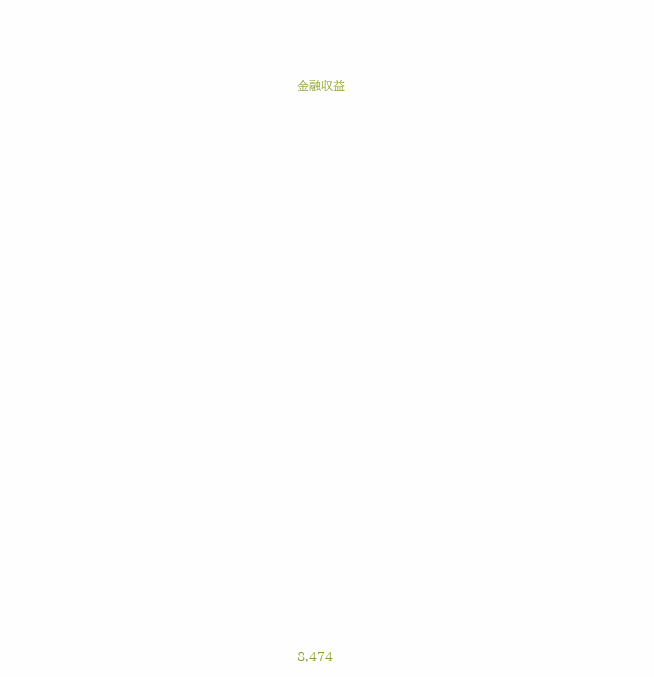金融収益

































8,474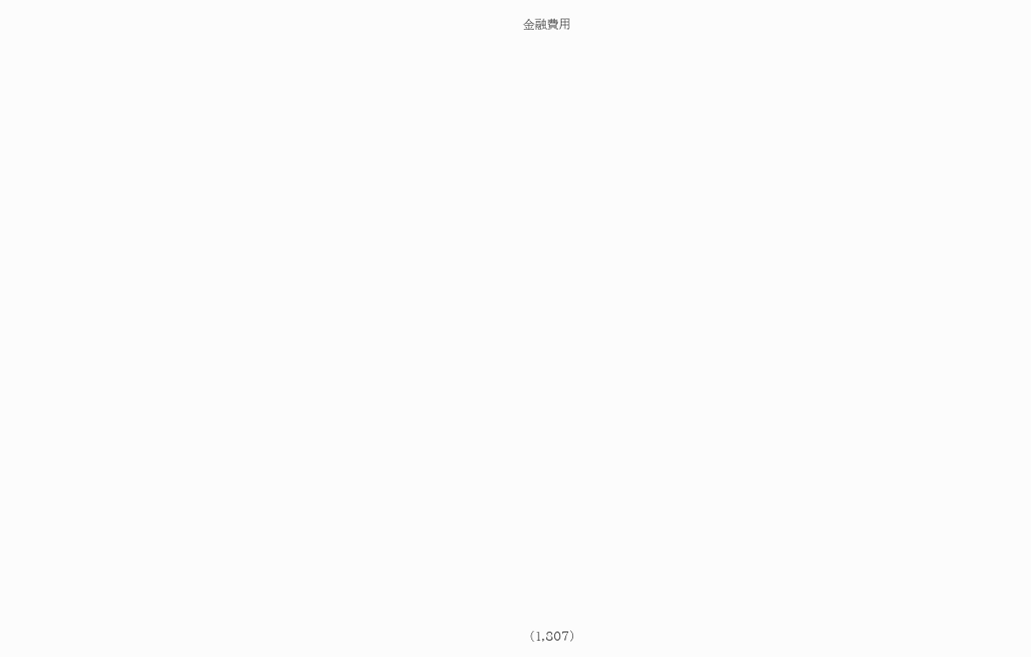金融費用

































(1,807)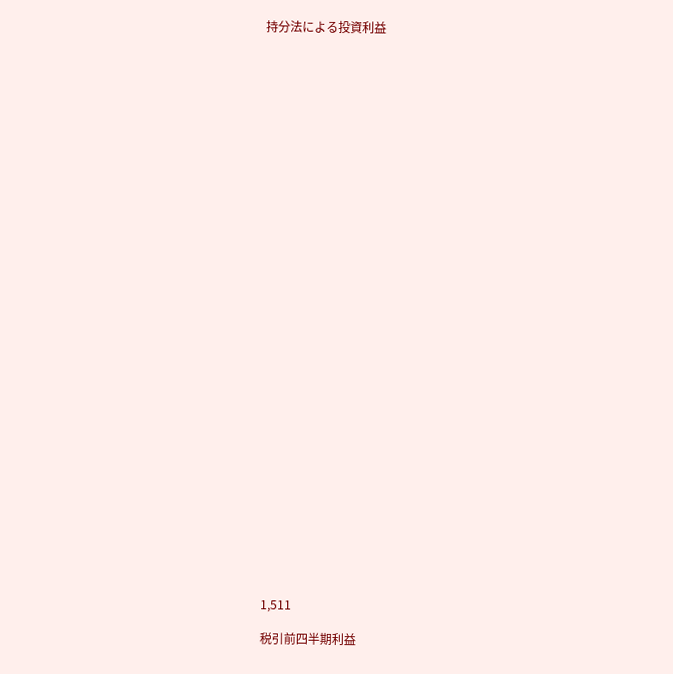持分法による投資利益

































1,511

税引前四半期利益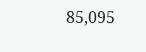85,095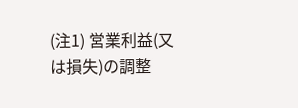(注1) 営業利益(又は損失)の調整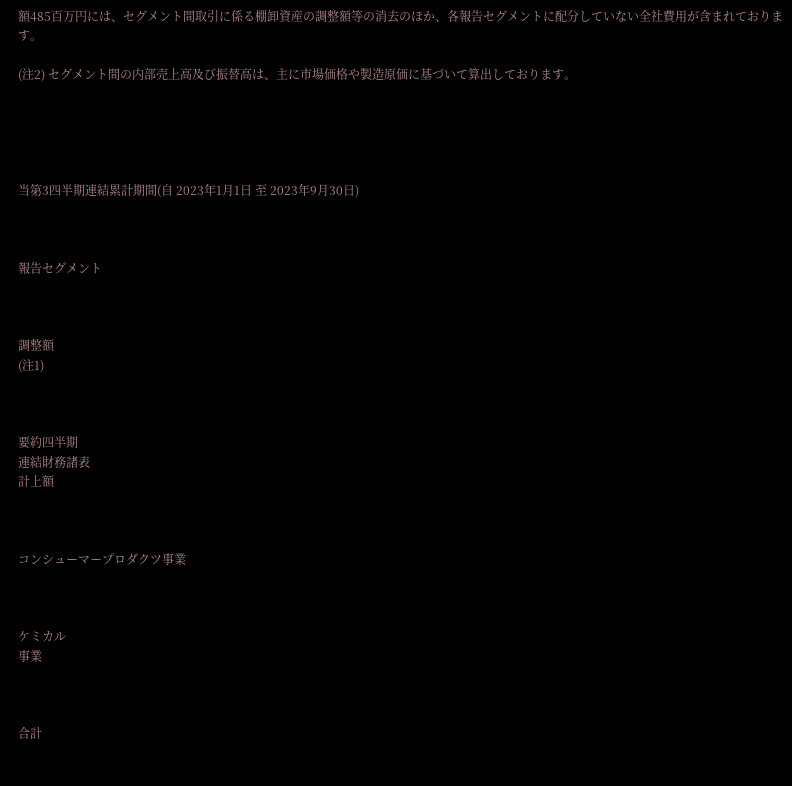額485百万円には、セグメント間取引に係る棚卸資産の調整額等の消去のほか、各報告セグメントに配分していない全社費用が含まれております。

(注2) セグメント間の内部売上高及び振替高は、主に市場価格や製造原価に基づいて算出しております。





当第3四半期連結累計期間(自 2023年1月1日 至 2023年9月30日)



報告セグメント



調整額
(注1)



要約四半期
連結財務諸表
計上額



コンシューマープロダクツ事業



ケミカル
事業



合計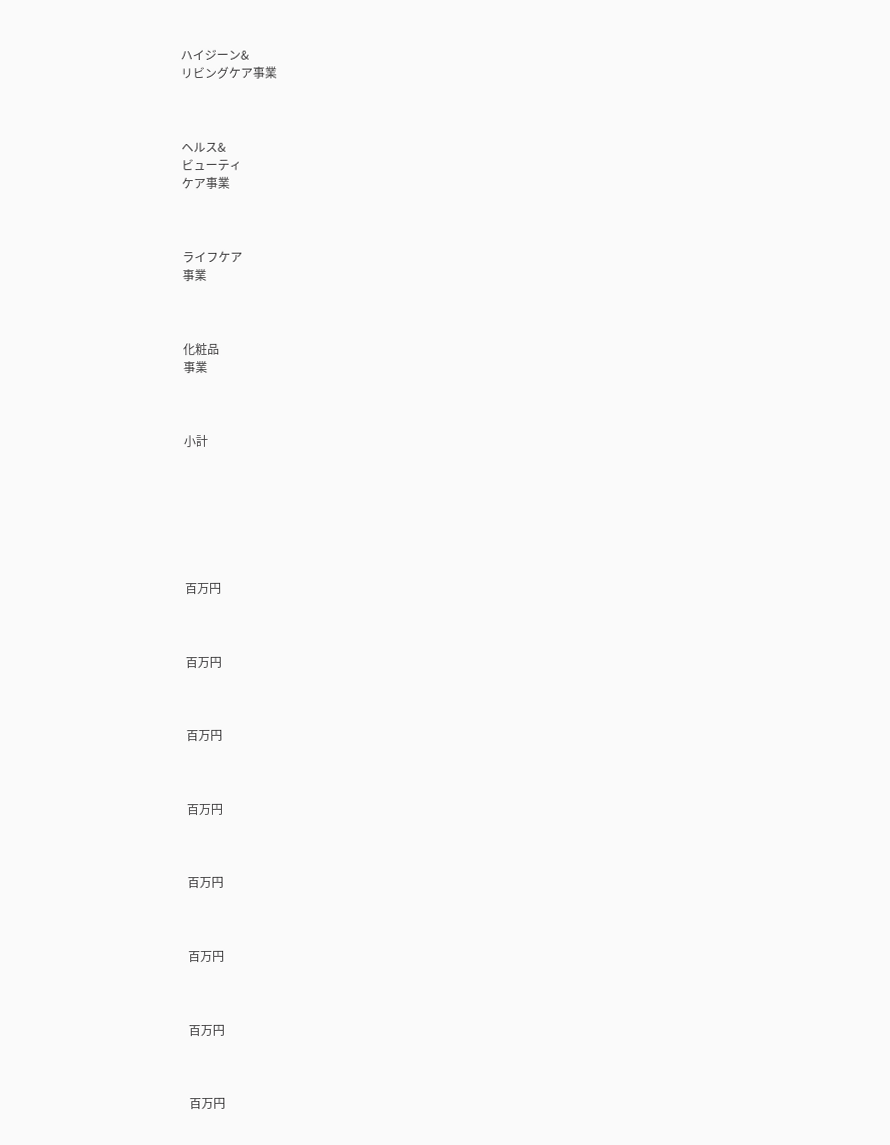ハイジーン&
リビングケア事業



ヘルス&
ビューティ
ケア事業



ライフケア
事業



化粧品
事業



小計







百万円



百万円



百万円



百万円



百万円



百万円



百万円



百万円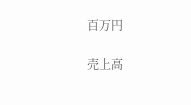百万円

売上高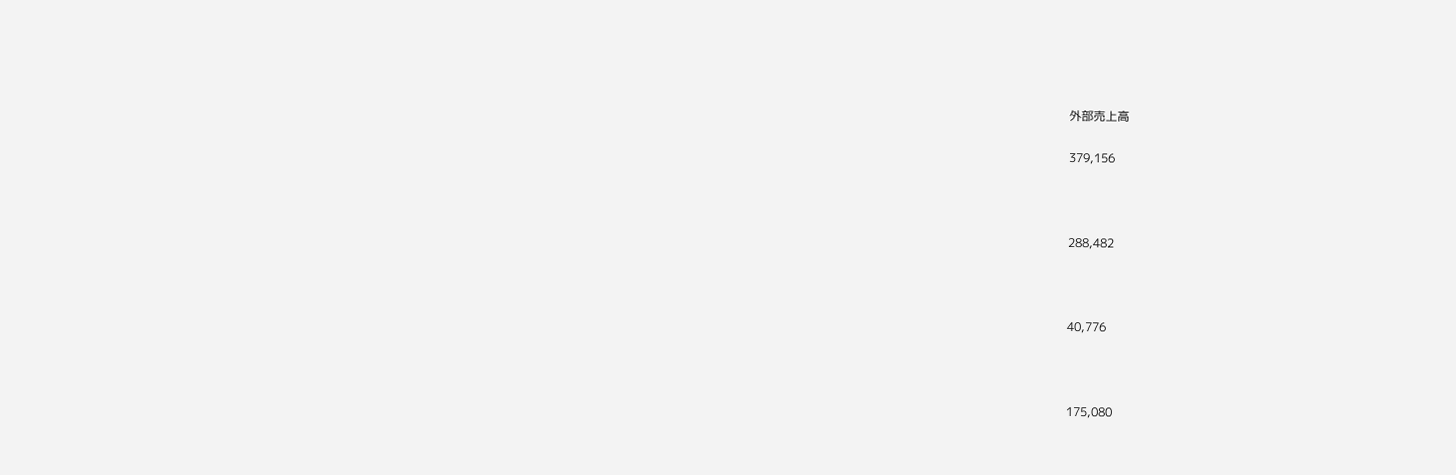外部売上高

379,156



288,482



40,776



175,080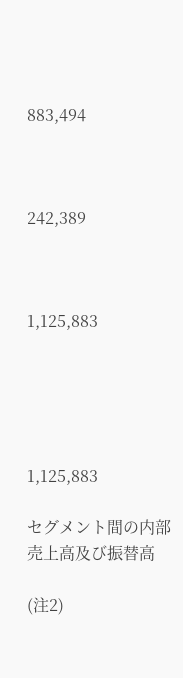883,494



242,389



1,125,883





1,125,883

セグメント間の内部
売上高及び振替高

(注2)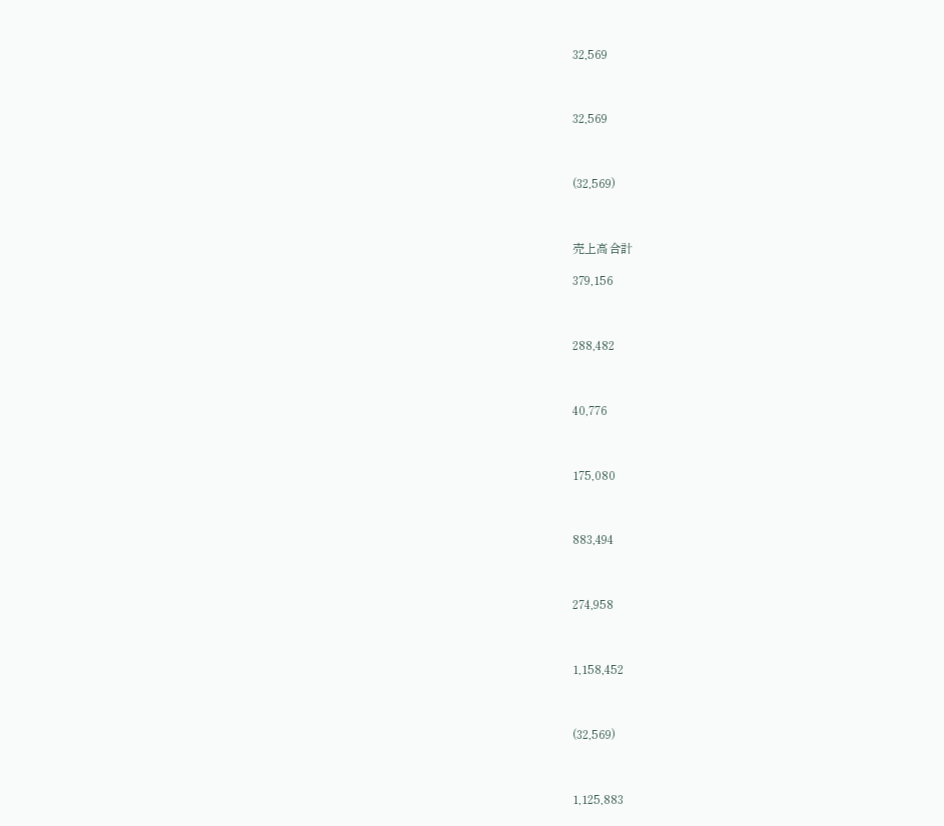32,569



32,569



(32,569)



売上高合計

379,156



288,482



40,776



175,080



883,494



274,958



1,158,452



(32,569)



1,125,883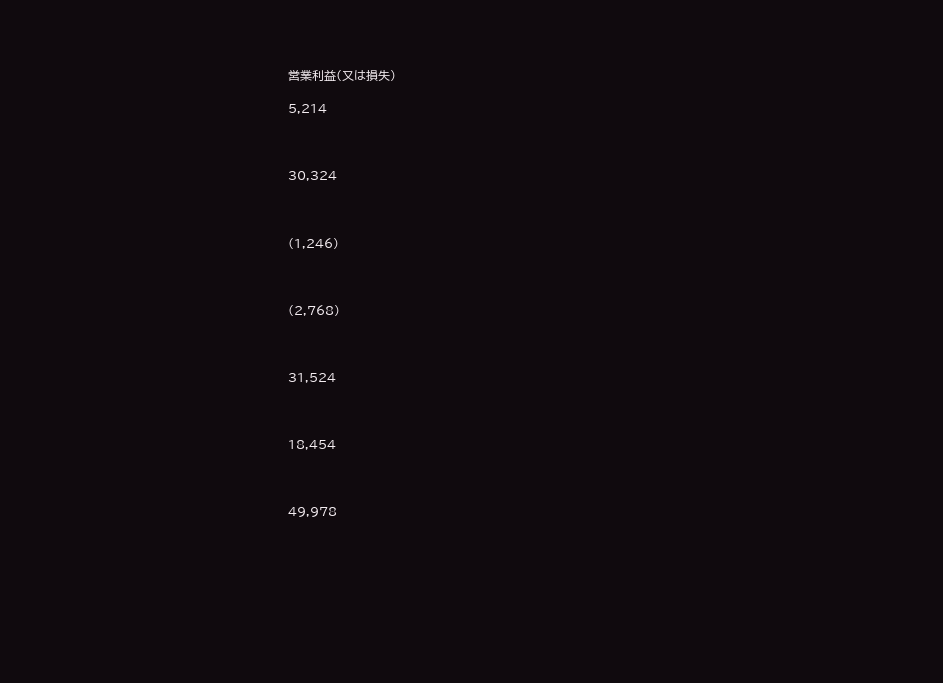営業利益(又は損失)

5,214



30,324



(1,246)



(2,768)



31,524



18,454



49,978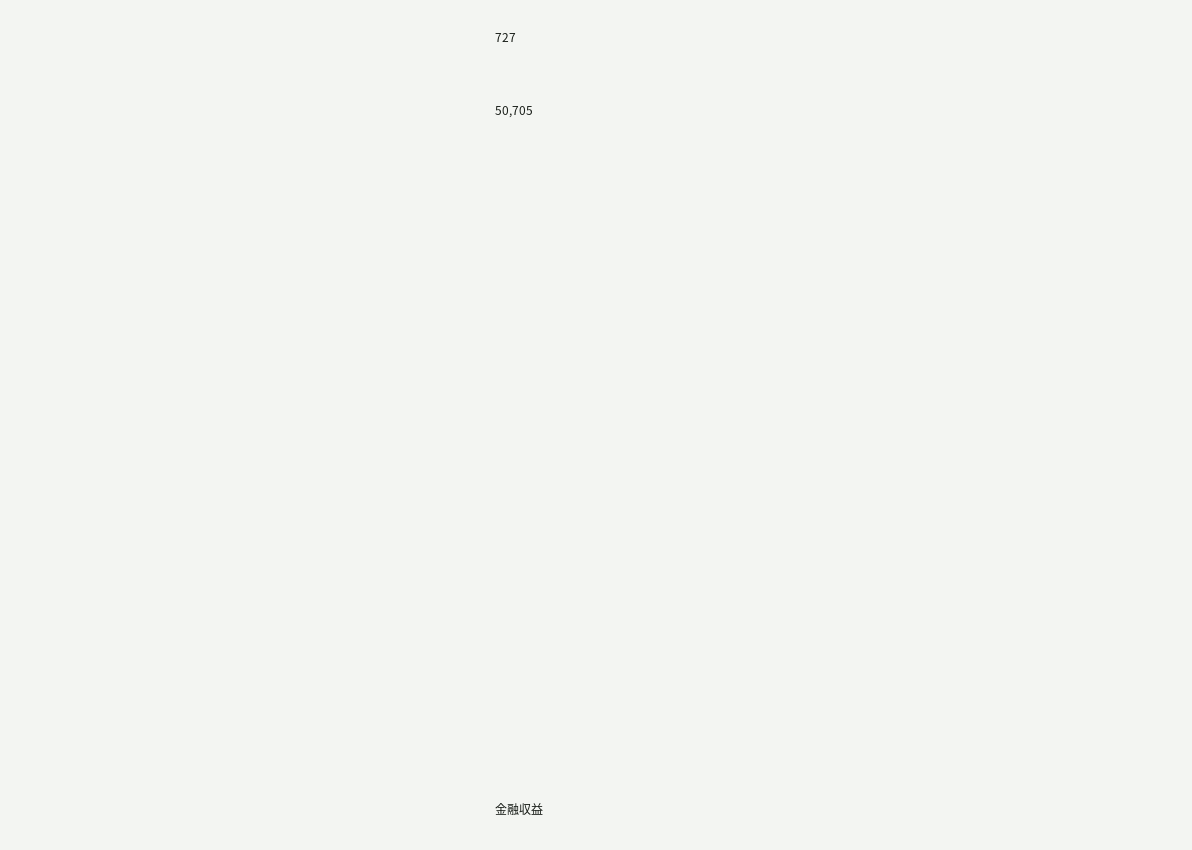727



50,705





































金融収益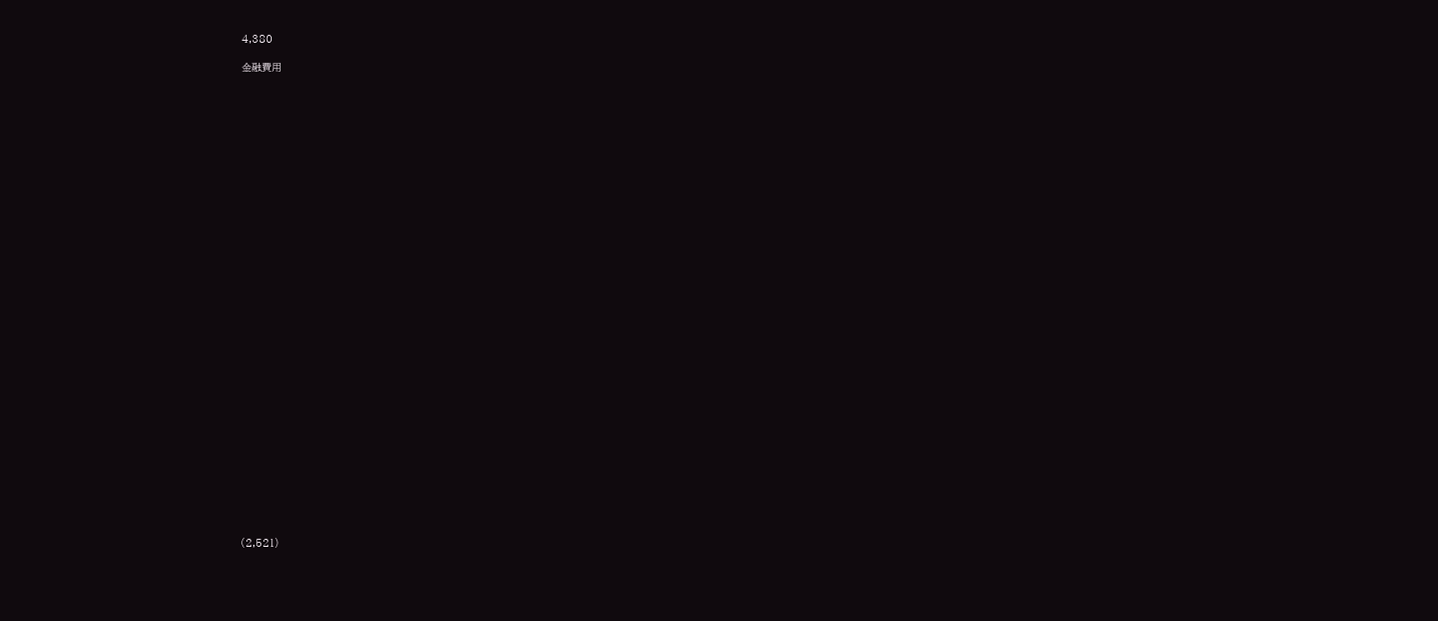4,380

金融費用

































(2,521)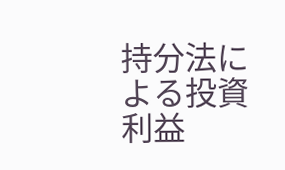持分法による投資利益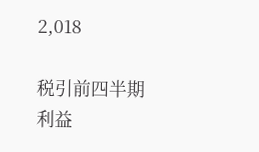2,018

税引前四半期利益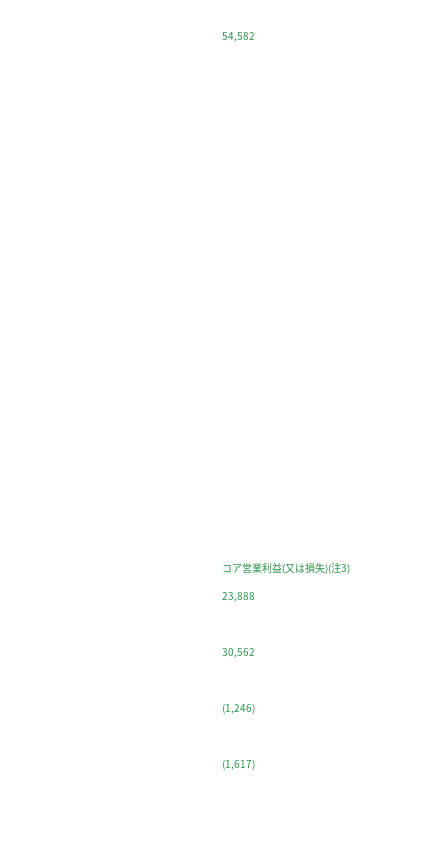54,582





































コア営業利益(又は損失)(注3)

23,888



30,562



(1,246)



(1,617)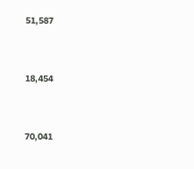51,587



18,454



70,041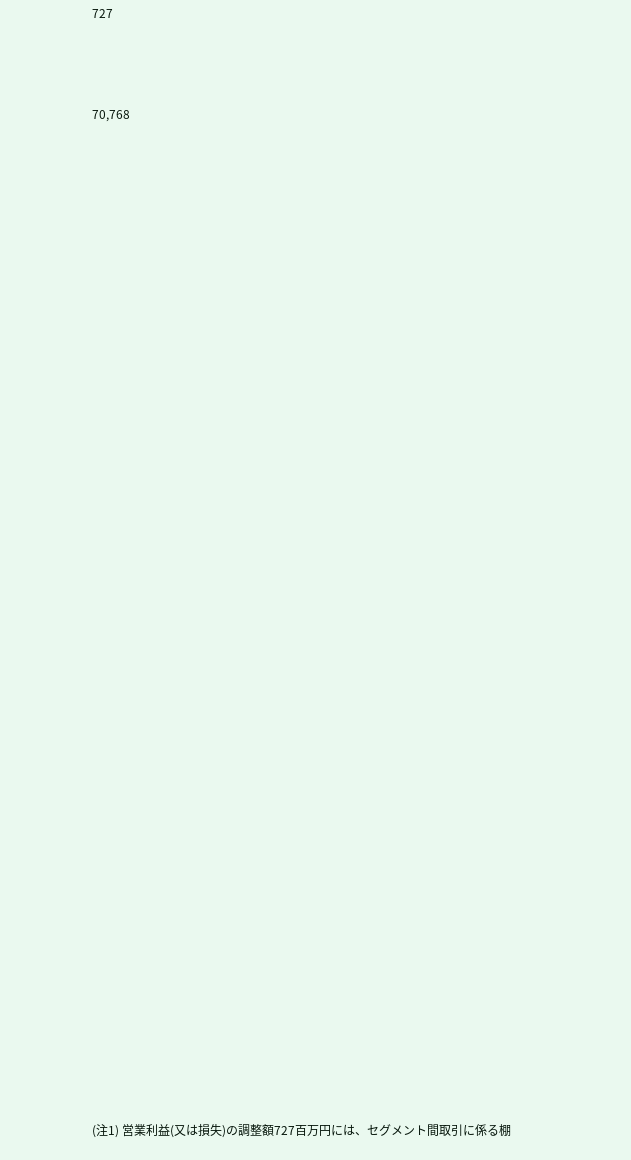727



70,768







































(注1) 営業利益(又は損失)の調整額727百万円には、セグメント間取引に係る棚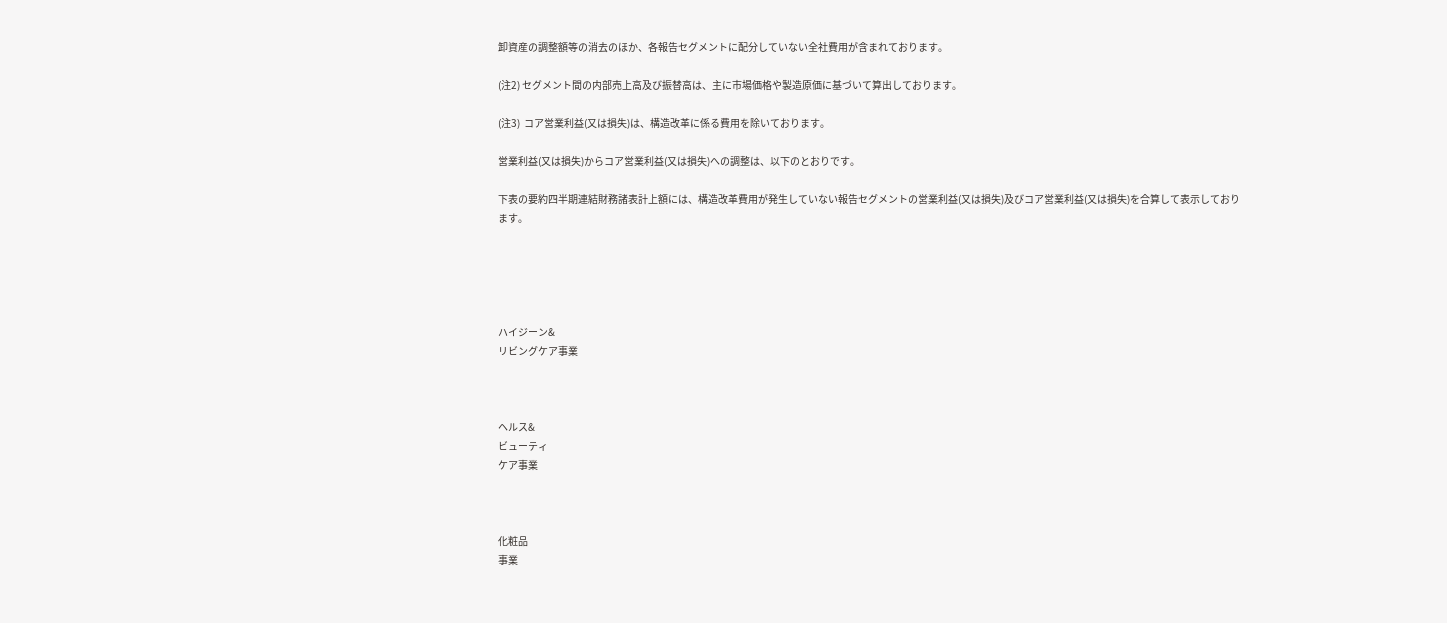卸資産の調整額等の消去のほか、各報告セグメントに配分していない全社費用が含まれております。

(注2) セグメント間の内部売上高及び振替高は、主に市場価格や製造原価に基づいて算出しております。

(注3)  コア営業利益(又は損失)は、構造改革に係る費用を除いております。

営業利益(又は損失)からコア営業利益(又は損失)への調整は、以下のとおりです。

下表の要約四半期連結財務諸表計上額には、構造改革費用が発生していない報告セグメントの営業利益(又は損失)及びコア営業利益(又は損失)を合算して表示しております。





ハイジーン&
リビングケア事業



ヘルス&
ビューティ
ケア事業



化粧品
事業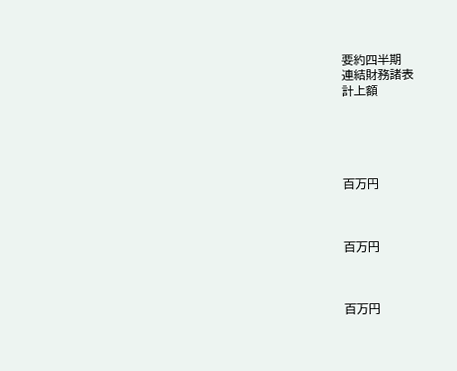要約四半期
連結財務諸表
計上額





百万円



百万円



百万円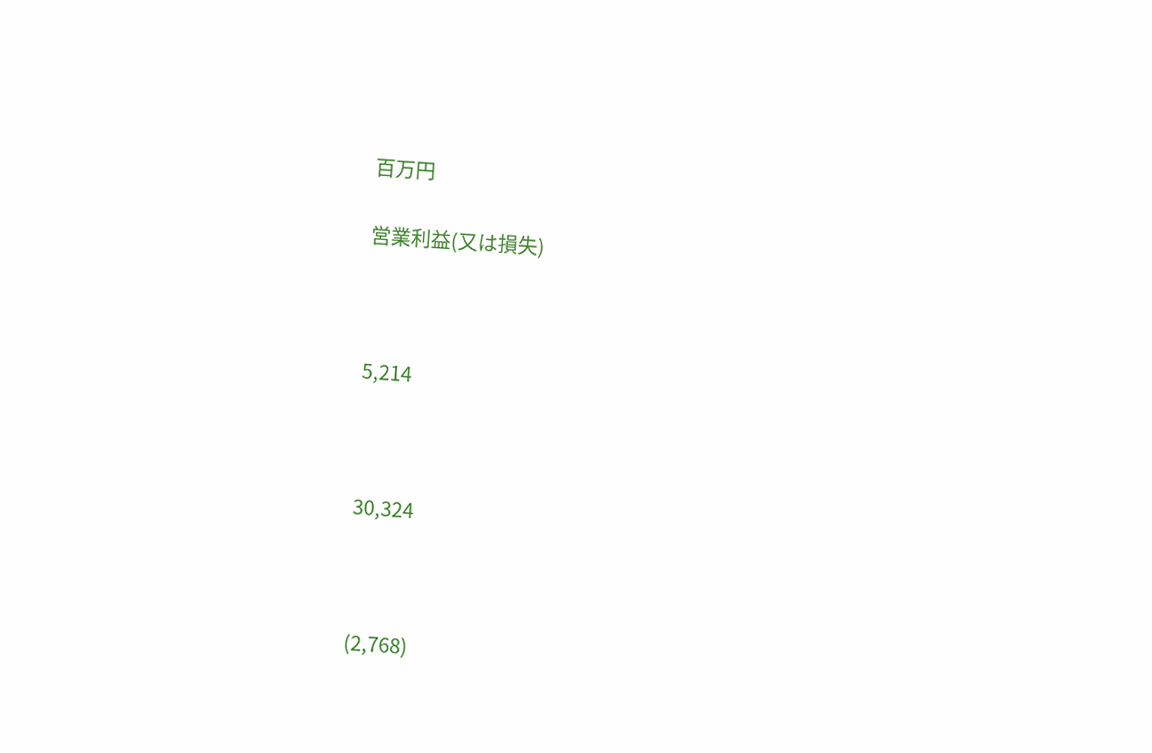百万円

営業利益(又は損失)



5,214



30,324



(2,768)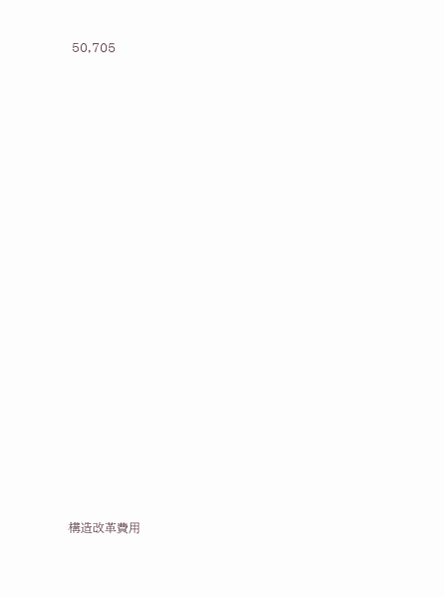50,705



















構造改革費用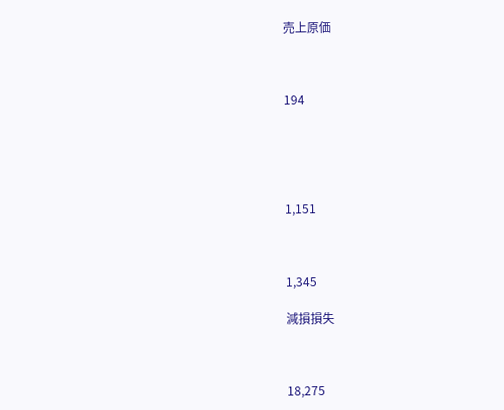売上原価



194





1,151



1,345

減損損失



18,275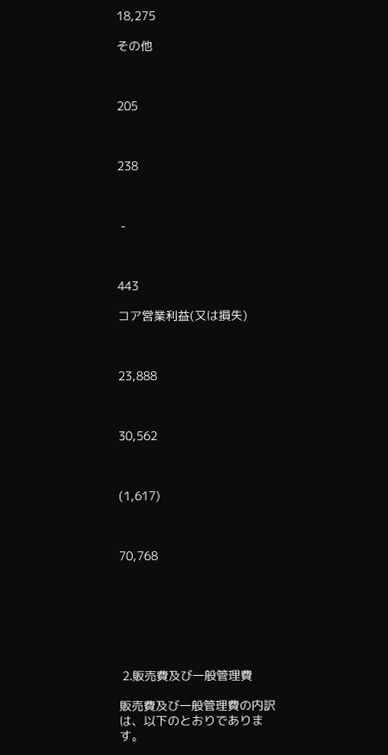18,275

その他



205



238



 -



443

コア営業利益(又は損失)



23,888



30,562



(1,617)



70,768







 2.販売費及び一般管理費

販売費及び一般管理費の内訳は、以下のとおりであります。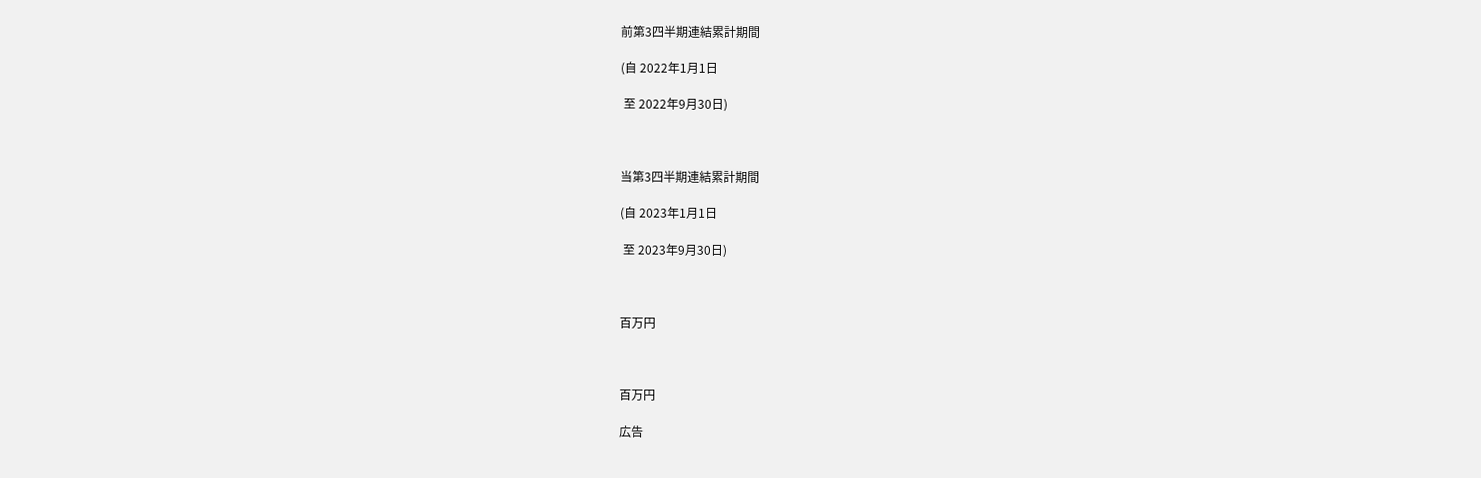前第3四半期連結累計期間

(自 2022年1月1日

 至 2022年9月30日)



当第3四半期連結累計期間

(自 2023年1月1日

 至 2023年9月30日)



百万円



百万円

広告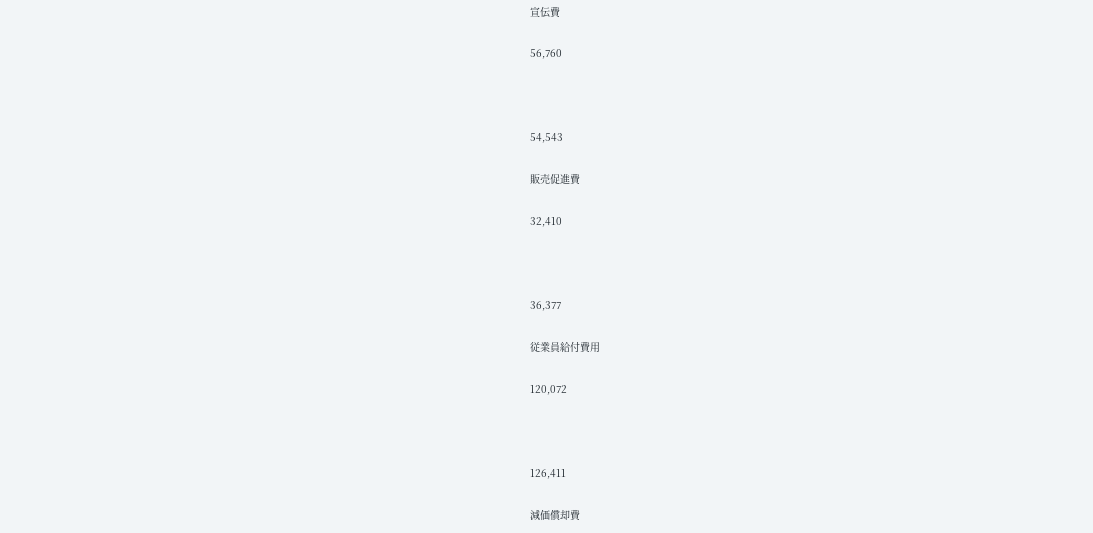宣伝費

56,760



54,543

販売促進費

32,410



36,377

従業員給付費用

120,072



126,411

減価償却費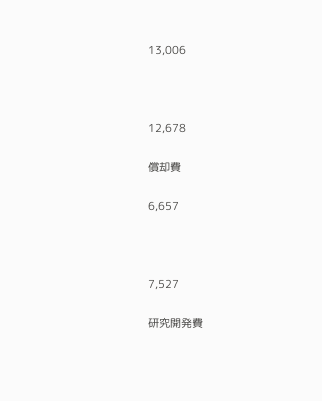13,006



12,678

償却費

6,657



7,527

研究開発費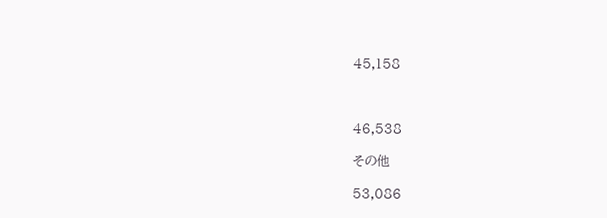45,158



46,538

その他

53,086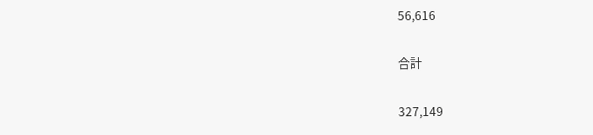56,616

合計

327,149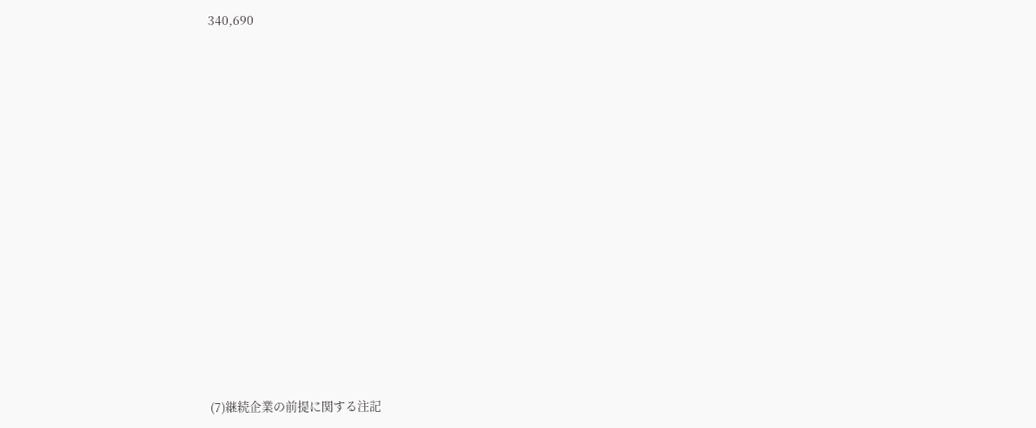340,690















(7)継続企業の前提に関する注記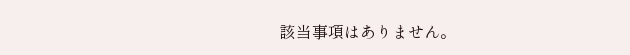該当事項はありません。